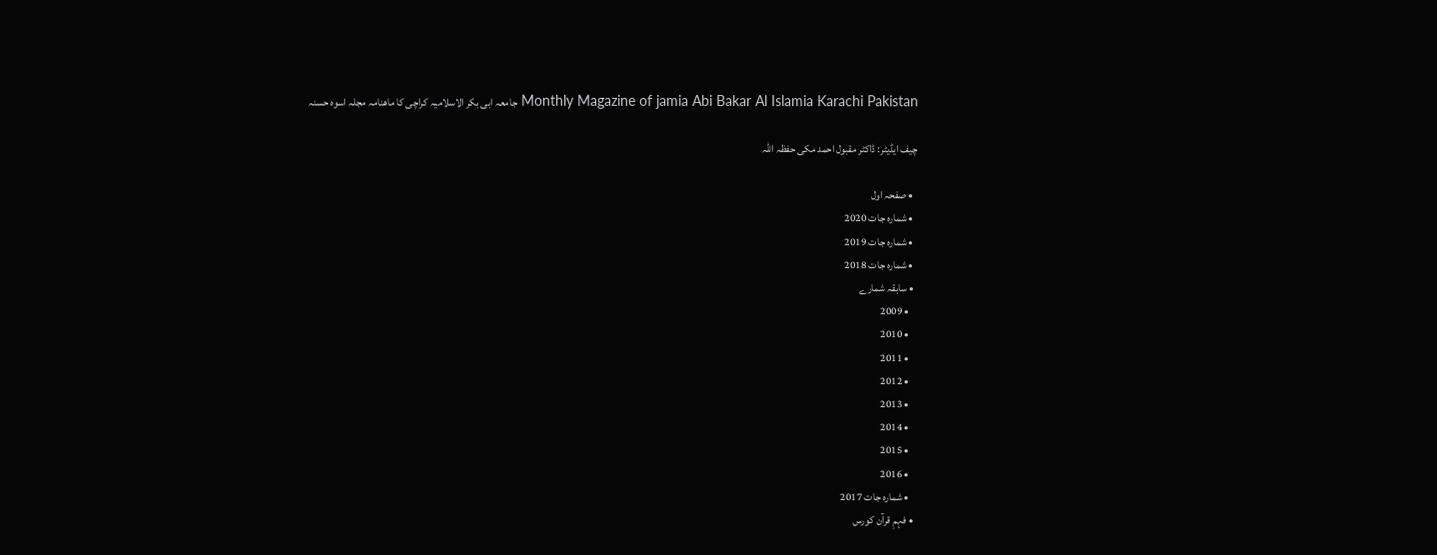Monthly Magazine of jamia Abi Bakar Al Islamia Karachi Pakistan جامعہ ابی بکر الاسلامیہ کراچی کا ماھنامہ مجلہ اسوہ حسنہ

چیف ایڈیٹر: ڈاکٹر مقبول احمد مکی حفظہ اللہ

  • صفحہ اول
  • شمارہ جات 2020
  • شمارہ جات 2019
  • شمارہ جات 2018
  • سابقہ شمارے
    • 2009
    • 2010
    • 2011
    • 2012
    • 2013
    • 2014
    • 2015
    • 2016
    • شمارہ جات 2017
  • فہمِ قرآن کورس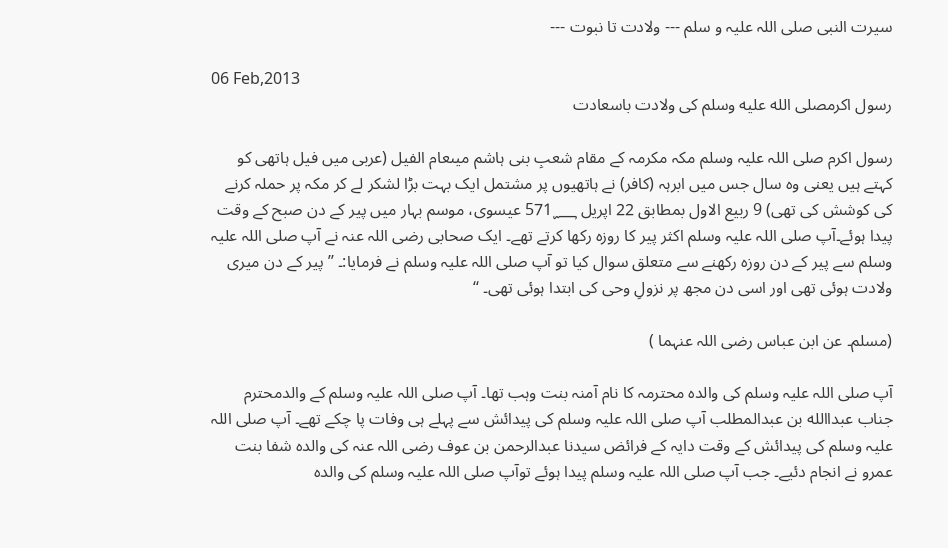سیرت النبی صلی اللہ علیہ و سلم --- ولادت تا نبوت ---

06 Feb,2013
رسول اکرمصلى الله عليه وسلم کی ولادت باسعادت

رسول اکرم صلی اللہ علیہ وسلم مکہ مکرمہ کے مقام شعبِ بنی ہاشم میںعام الفیل (عربی میں فیل ہاتھی کو کہتے ہیں یعنی وہ سال جس میں ابرہہ (کافر) نے ہاتھیوں پر مشتمل ایک بہت بڑا لشکر لے کر مکہ پر حملہ کرنے کی کوشش کی تھی) 9 ربیع الاول بمطابق 22 اپریل 571؁ عیسوی، موسم بہار میں پیر کے دن صبح کے وقت پیدا ہوئے۔آپ صلی اللہ علیہ وسلم اکثر پیر کا روزہ رکھا کرتے تھے۔ ایک صحابی رضی اللہ عنہ نے آپ صلی اللہ علیہ وسلم سے پیر کے دن روزہ رکھنے سے متعلق سوال کیا تو آپ صلی اللہ علیہ وسلم نے فرمایا:۔ ’’ پیر کے دن میری ولادت ہوئی تھی اور اسی دن مجھ پر نزولِ وحی کی ابتدا ہوئی تھی۔ ‘‘

(مسلم۔ عن ابن عباس رضی اللہ عنہما )

آپ صلی اللہ علیہ وسلم کی والدہ محترمہ کا نام آمنہ بنت وہب تھا۔ آپ صلی اللہ علیہ وسلم کے والدمحترم جناب عبداالله بن عبدالمطلب آپ صلی اللہ علیہ وسلم کی پیدائش سے پہلے ہی وفات پا چکے تھے۔ آپ صلی اللہ علیہ وسلم کی پیدائش کے وقت دایہ کے فرائض سیدنا عبدالرحمن بن عوف رضی اللہ عنہ کی والدہ شفا بنت عمرو نے انجام دئیے۔ جب آپ صلی اللہ علیہ وسلم پیدا ہوئے توآپ صلی اللہ علیہ وسلم کی والدہ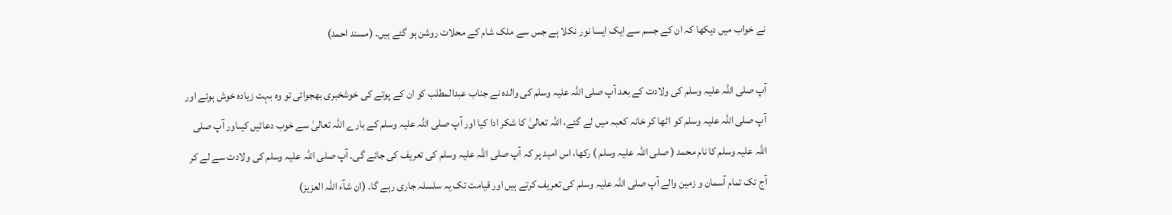نے خواب میں دیکھا کہ ان کے جسم سے ایک ایسا نور نکلا ہے جس سے ملک شام کے محلات روشن ہو گئے ہیں۔ (مسند احمد)

آپ صلی اللہ علیہ وسلم کی ولادت کے بعد آپ صلی اللہ علیہ وسلم کی والدہ نے جناب عبدالمطلب کو ان کے پوتے کی خوشخبری بھجوائی تو وہ بہت زیادہ خوش ہوئے اور آپ صلی اللہ علیہ وسلم کو اٹھا کر خانہ کعبہ میں لے گئے، اللہ تعالیٰ کا شکر ادا کیا اور آپ صلی اللہ علیہ وسلم کے بارے اللہ تعالیٰ سے خوب دعائیں کیںاور آپ صلی اللہ علیہ وسلم کا نام محمد ( صلی اللہ علیہ وسلم ) رکھا، اس امید پر کہ آپ صلی اللہ علیہ وسلم کی تعریف کی جائے گی۔ آپ صلی اللہ علیہ وسلم کی ولادت سے لے کر آج تک تمام آسمان و زمین والے آپ صلی اللہ علیہ وسلم کی تعریف کرتے ہیں اور قیامت تک یہ سلسلہ جاری رہے گا۔ (ان شآء اللّٰہ العزیز)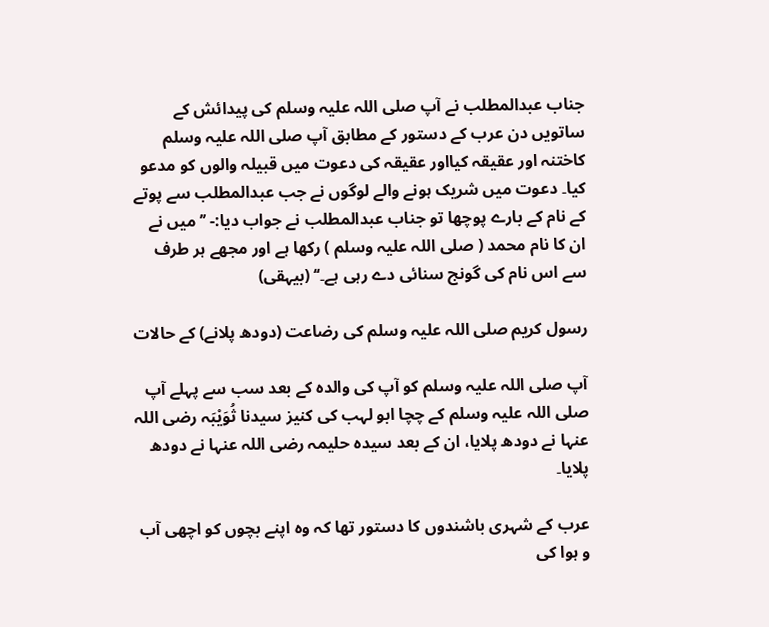جناب عبدالمطلب نے آپ صلی اللہ علیہ وسلم کی پیدائش کے ساتویں دن عرب کے دستور کے مطابق آپ صلی اللہ علیہ وسلم کاختنہ اور عقیقہ کیااور عقیقہ کی دعوت میں قبیلہ والوں کو مدعو کیا۔ دعوت میں شریک ہونے والے لوگوں نے جب عبدالمطلب سے پوتے کے نام کے بارے پوچھا تو جناب عبدالمطلب نے جواب دیا:- ’’میں نے ان کا نام محمد ( صلی اللہ علیہ وسلم ) رکھا ہے اور مجھے ہر طرف سے اس نام کی گونج سنائی دے رہی ہے۔‘‘ (بیہقی)

رسول کریم صلی اللہ علیہ وسلم کی رضاعت (دودھ پلانے) کے حالات

آپ صلی اللہ علیہ وسلم کو آپ کی والدہ کے بعد سب سے پہلے آپ صلی اللہ علیہ وسلم کے چچا ابو لہب کی کنیز سیدنا ثُوَیْبَہ رضی اللہ عنہا نے دودھ پلایا، ان کے بعد سیدہ حلیمہ رضی اللہ عنہا نے دودھ پلایا۔

عرب کے شہری باشندوں کا دستور تھا کہ وہ اپنے بچوں کو اچھی آب و ہوا کی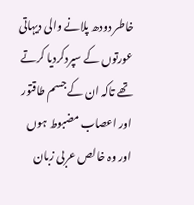خاطر دودھ پلانے والی دیہاتی عورتوں کے سپردکردیا کرتے تھے تاکہ ان کے جسم طاقتور اور اعصاب مضبوط ہوں اور وہ خالص عربی زبان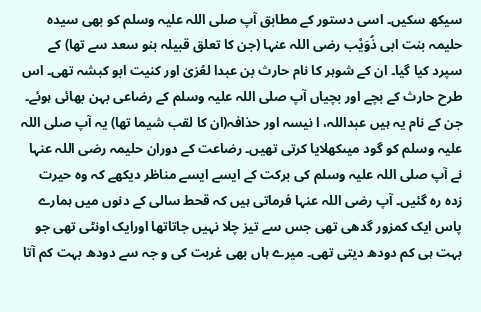سیکھ سکیں۔ اسی دستور کے مطابق آپ صلی اللہ علیہ وسلم کو بھی سیدہ حلیمہ بنت ابی ذُوَیْب رضی اللہ عنہا (جن کا تعلق قبیلہ بنو سعد سے تھا) کے سپرد کیا گیا۔ ان کے شوہر کا نام حارث بن عبدا لعُزیٰ اور کنیت ابو کبشہ تھی۔ اس طرح حارث کے بچے اور بچیاں آپ صلی اللہ علیہ وسلم کے رضاعی بہن بھائی ہوئے۔ جن کے نام یہ ہیں عبداللہ، ا نیسہ اور حذافہ(ان کا لقب شیما تھا) یہ آپ صلی اللہ علیہ وسلم کو گود میںکھلایا کرتی تھیں۔ رضاعت کے دوران حلیمہ رضی اللہ عنہا نے آپ صلی اللہ علیہ وسلم کی برکت کے ایسے ایسے مناظر دیکھے کہ وہ حیرت زدہ رہ گئیں۔ آپ رضی اللہ عنہا فرماتی ہیں کہ قحط سالی کے دنوں میں ہمارے پاس ایک کمزور گدھی تھی جس سے تیز چلا نہیں جاتاتھا اورایک اونٹی تھی جو بہت ہی کم دودھ دیتی تھی۔ میرے ہاں بھی غربت کی و جہ سے دودھ بہت کم آتا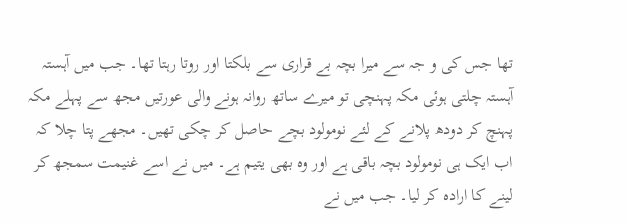تھا جس کی و جہ سے میرا بچہ بے قراری سے بلکتا اور روتا رہتا تھا۔ جب میں آہستہ آہستہ چلتی ہوئی مکہ پہنچی تو میرے ساتھ روانہ ہونے والی عورتیں مجھ سے پہلے مکہ پہنچ کر دودھ پلانے کے لئے نومولود بچے حاصل کر چکی تھیں۔ مجھے پتا چلا کہ اب ایک ہی نومولود بچہ باقی ہے اور وہ بھی یتیم ہے۔ میں نے اسے غنیمت سمجھ کر لینے کا ارادہ کر لیا۔ جب میں نے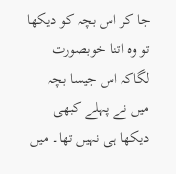جا کر اس بچہ کو دیکھا تو وہ اتنا خوبصورت لگاکہ اس جیسا بچہ میں نے پہلے کبھی دیکھا ہی نہیں تھا۔ میں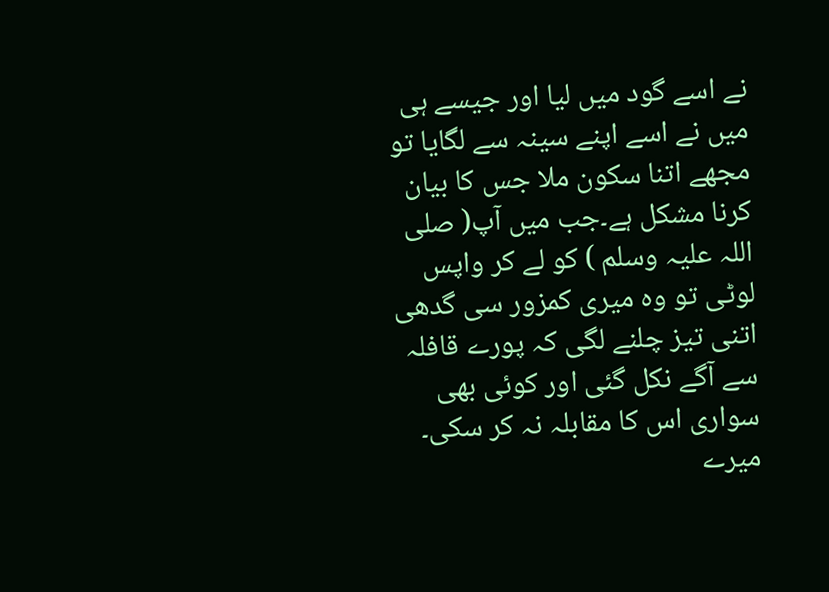نے اسے گود میں لیا اور جیسے ہی میں نے اسے اپنے سینہ سے لگایا تو مجھے اتنا سکون ملا جس کا بیان کرنا مشکل ہے۔جب میں آپ( صلی اللہ علیہ وسلم ) کو لے کر واپس لوٹی تو وہ میری کمزور سی گدھی اتنی تیز چلنے لگی کہ پورے قافلہ سے آگے نکل گئی اور کوئی بھی سواری اس کا مقابلہ نہ کر سکی۔ میرے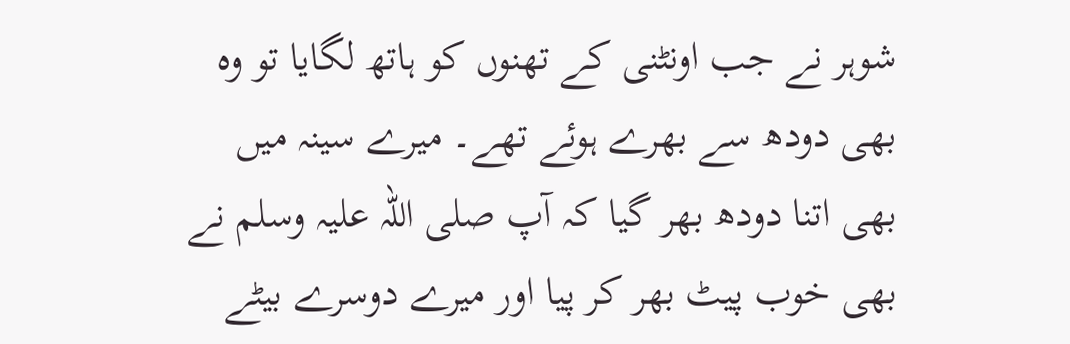شوہر نے جب اونٹنی کے تھنوں کو ہاتھ لگایا تو وہ بھی دودھ سے بھرے ہوئے تھے۔ میرے سینہ میں بھی اتنا دودھ بھر گیا کہ آپ صلی اللہ علیہ وسلم نے بھی خوب پیٹ بھر کر پیا اور میرے دوسرے بیٹے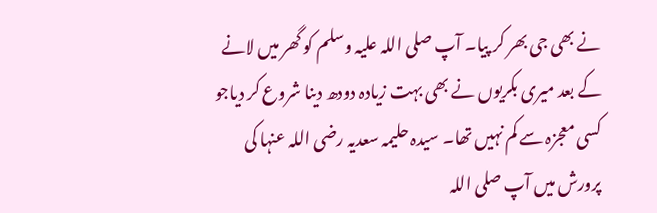نے بھی جی بھر کر پیا۔ آپ صلی اللہ علیہ وسلم کو گھر میں لانے کے بعد میری بکریوں نے بھی بہت زیادہ دودھ دینا شروع کر دیاجو کسی معجزہ سے کم نہیں تھا۔ سیدہ حلیمہ سعدیہ رضی اللہ عنہا کی پرورش میں آپ صلی اللہ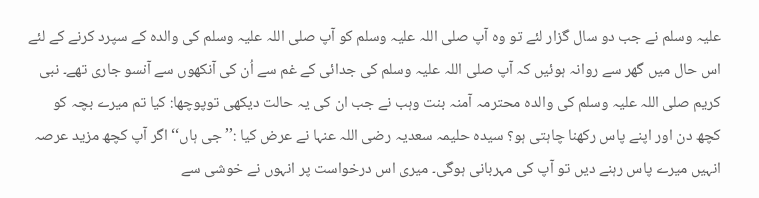علیہ وسلم نے جب دو سال گزار لئے تو وہ آپ صلی اللہ علیہ وسلم کو آپ صلی اللہ علیہ وسلم کی والدہ کے سپرد کرنے کے لئے اس حال میں گھر سے روانہ ہوئیں کہ آپ صلی اللہ علیہ وسلم کی جدائی کے غم سے اُن کی آنکھوں سے آنسو جاری تھے۔ نبی کریم صلی اللہ علیہ وسلم کی والدہ محترمہ آمنہ بنت وہب نے جب ان کی یہ حالت دیکھی توپوچھا: کیا تم میرے بچہ کو کچھ دن اور اپنے پاس رکھنا چاہتی ہو؟ سیدہ حلیمہ سعدیہ رضی اللہ عنہا نے عرض کیا :’’ جی ہاں‘‘ اگر آپ کچھ مزید عرصہ انہیں میرے پاس رہنے دیں تو آپ کی مہربانی ہوگی۔ میری اس درخواست پر انہوں نے خوشی سے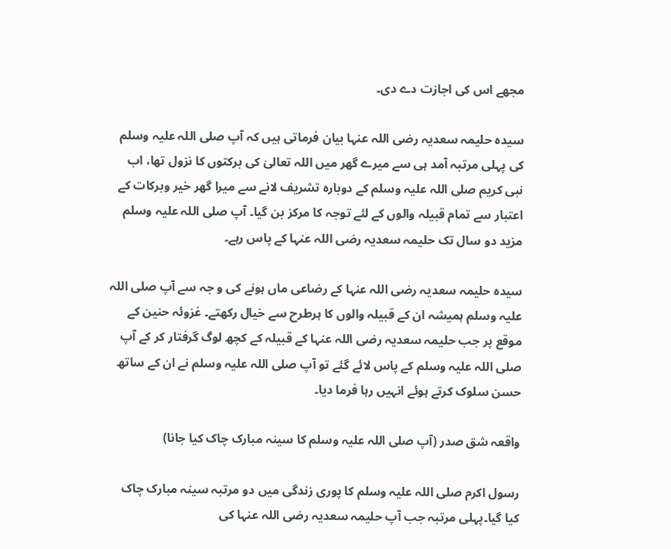مجھے اس کی اجازت دے دی۔

سیدہ حلیمہ سعدیہ رضی اللہ عنہا بیان فرماتی ہیں کہ آپ صلی اللہ علیہ وسلم کی پہلی مرتبہ آمد ہی سے میرے گھر میں اللہ تعالیٰ کی برکتوں کا نزول تھا، اب نبی کریم صلی اللہ علیہ وسلم کے دوبارہ تشریف لانے سے میرا گھر خیر وبرکات کے اعتبار سے تمام قبیلہ والوں کے لئے توجہ کا مرکز بن گیا۔ آپ صلی اللہ علیہ وسلم مزید دو سال تک حلیمہ سعدیہ رضی اللہ عنہا کے پاس رہے۔

سیدہ حلیمہ سعدیہ رضی اللہ عنہا کے رضاعی ماں ہونے کی و جہ سے آپ صلی اللہ علیہ وسلم ہمیشہ ان کے قبیلہ والوں کا ہرطرح سے خیال رکھتے۔ غزوئہ حنین کے موقع پر جب حلیمہ سعدیہ رضی اللہ عنہا کے قبیلہ کے کچھ لوگ گرفتار کر کے آپ صلی اللہ علیہ وسلم کے پاس لائے گئے تو آپ صلی اللہ علیہ وسلم نے ان کے ساتھ حسن سلوک کرتے ہوئے انہیں رہا فرما دیا۔

واقعہ شق صدر (آپ صلی اللہ علیہ وسلم کا سینہ مبارک چاک کیا جانا)

رسول اکرم صلی اللہ علیہ وسلم کا پوری زندگی میں دو مرتبہ سینہ مبارک چاک کیا گیا۔پہلی مرتبہ جب آپ حلیمہ سعدیہ رضی اللہ عنہا کی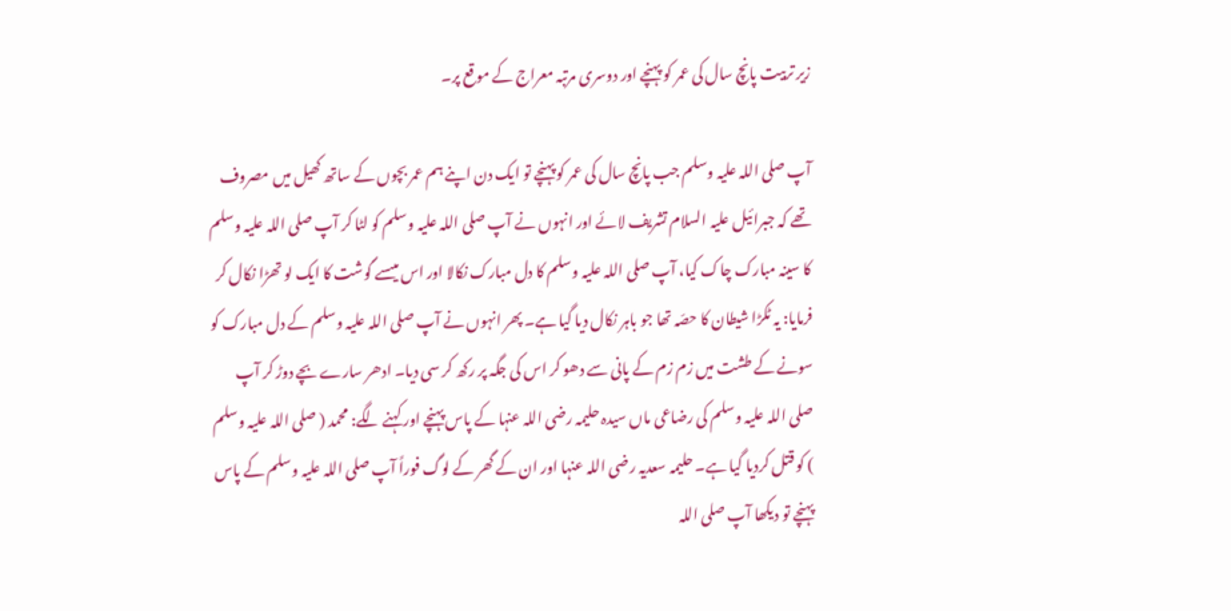زیر تربیت پانچ سال کی عمر کو پہنچے اور دوسری مرتبہ معراج کے موقع پر۔

آپ صلی اللہ علیہ وسلم جب پانچ سال کی عمر کو پہنچے تو ایک دن اپنے ہم عمر بچوں کے ساتھ کھیل میں مصروف تھے کہ جبرائیل علیہ السلام تشریف لائے اور انہوں نے آپ صلی اللہ علیہ وسلم کو لٹا کر آپ صلی اللہ علیہ وسلم کا سینہ مبارک چاک کیا، آپ صلی اللہ علیہ وسلم کا دل مبارک نکالا اور اس میںسے گوشت کا ایک لو تھڑا نکال کر فرمایا: یہ ٹکڑا شیطان کا حصّہ تھا جو باہر نکال دیا گیا ہے۔ پھر انہوں نے آپ صلی اللہ علیہ وسلم کے دل مبارک کو سونے کے طشت میں زم زم کے پانی سے دھو کر اس کی جگہ پر رکھ کر سی دیا۔ ادھر سارے بچے دوڑ کر آپ صلی اللہ علیہ وسلم کی رضاعی ماں سیدہ حلیمہ رضی اللہ عنہا کے پاس پہنچے اور کہنے لگے: محمد ( صلی اللہ علیہ وسلم ) کو قتل کردیا گیا ہے۔ حلیمہ سعدیہ رضی اللہ عنہا اور ان کے گھر کے لوگ فوراً آپ صلی اللہ علیہ وسلم کے پاس پہنچے تو دیکھا آپ صلی اللہ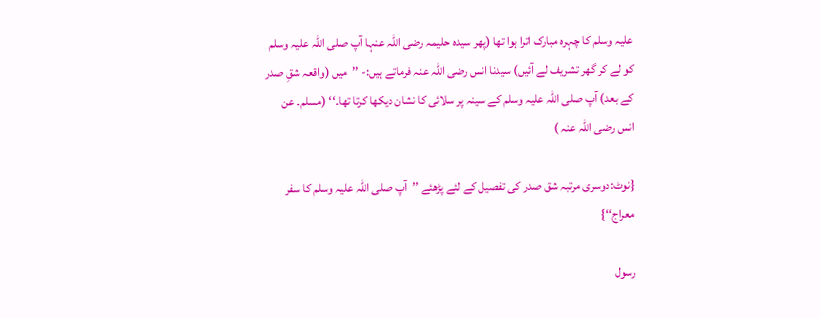علیہ وسلم کا چہرہ مبارک اترا ہوا تھا (پھر سیدہ حلیمہ رضی اللہ عنہا آپ صلی اللہ علیہ وسلم کو لے کر گھر تشریف لے آئیں) سیدنا انس رضی اللہ عنہ فرماتے ہیں:- ’’میں (واقعہ شقِ صدر کے بعد) آپ صلی اللہ علیہ وسلم کے سینہ پر سلائی کا نشان دیکھا کرتا تھا۔‘‘ (مسلم۔ عن انس رضی اللہ عنہ )

{نوٹ:دوسری مرتبہ شق صدر کی تفصیل کے لئے پڑھئے ’’آپ صلی اللہ علیہ وسلم کا سفر معراج‘‘}

رسول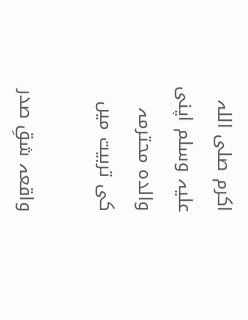اکرم صلی اللہ علیہ وسلم اپنی والدہ محترمہ کی تربیت میں

واقعہ شقِ صدر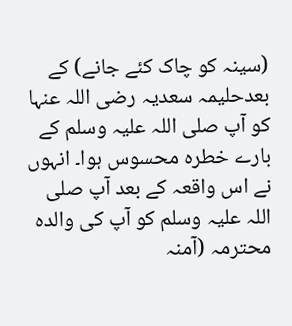(سینہ کو چاک کئے جانے) کے بعدحلیمہ سعدیہ رضی اللہ عنہا کو آپ صلی اللہ علیہ وسلم کے بارے خطرہ محسوس ہوا۔ انہوں نے اس واقعہ کے بعد آپ صلی اللہ علیہ وسلم کو آپ کی والدہ محترمہ (آمنہ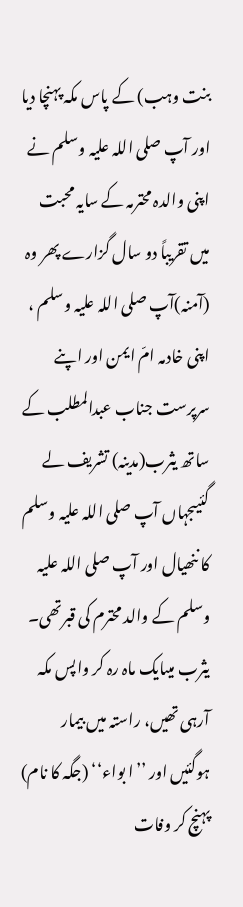بنت وہب) کے پاس مکہ پہنچا دیا اور آپ صلی اللہ علیہ وسلم نے اپنی والدہ محترمہ کے سایہ محبت میں تقریباً دو سال گزارے پھر وہ (آمنہ)آپ صلی اللہ علیہ وسلم ، اپنی خادمہ امّ ایمن اور اپنے سرپرست جناب عبدالمطلب کے ساتھ یثرب(مدینہ) تشریف لے گئیںجہاں آپ صلی اللہ علیہ وسلم کا ننھیال اور آپ صلی اللہ علیہ وسلم کے والد محترم کی قبرتھی۔ یثرب میںایک ماہ رہ کر واپس مکہ آرہی تھیں، راستہ میں بیمار ہوگئیں اور ’’ا بواء‘‘ (جگہ کا نام) پہنچ کر وفات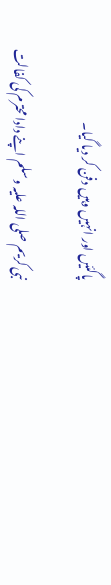پاگئیں اور انہیں وہیں دفن کر دیا گیا۔

نبی کریم صلی اللہ علیہ وسلم اپنے دادا محترم کی کفالت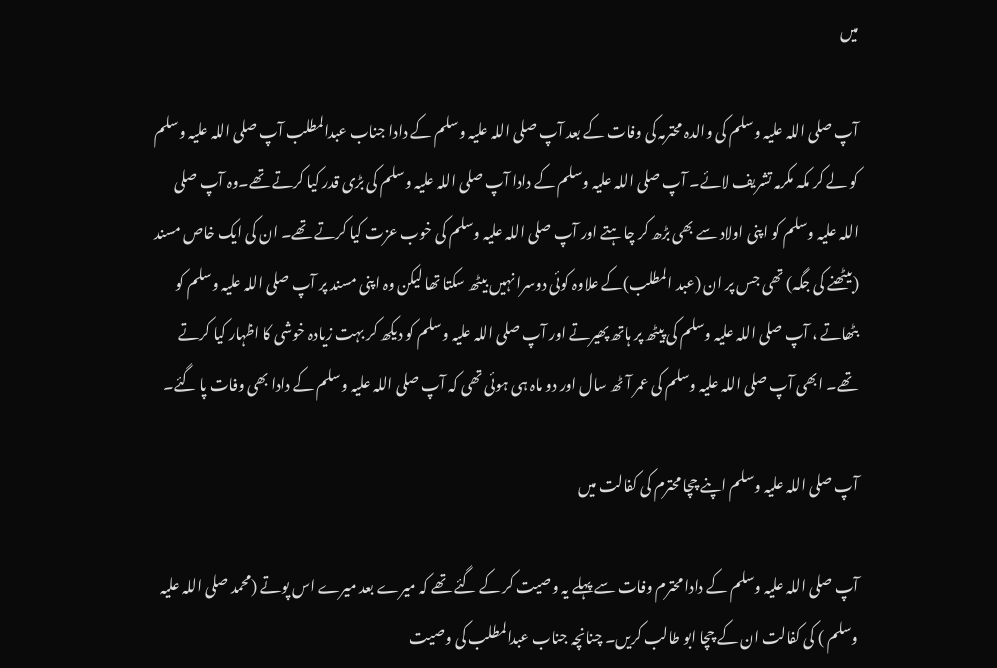میں

آپ صلی اللہ علیہ وسلم کی والدہ محترمہ کی وفات کے بعد آپ صلی اللہ علیہ وسلم کے دادا جناب عبدالمطلب آپ صلی اللہ علیہ وسلم کو لے کر مکہ مکرمہ تشریف لائے۔ آپ صلی اللہ علیہ وسلم کے دادا آپ صلی اللہ علیہ وسلم کی بڑی قدر کیا کرتے تھے۔وہ آپ صلی اللہ علیہ وسلم کو اپنی اولاد سے بھی بڑھ کر چاہتے اور آپ صلی اللہ علیہ وسلم کی خوب عزت کیا کرتے تھے۔ ان کی ایک خاص مسند (بیٹھنے کی جگہ) تھی جس پر ان (عبد المطلب)کے علاوہ کوئی دوسرا نہیں بیٹھ سکتا تھا لیکن وہ اپنی مسند پر آپ صلی اللہ علیہ وسلم کو بٹھاتے ، آپ صلی اللہ علیہ وسلم کی پیٹھ پر ہاتھ پھیرتے اور آپ صلی اللہ علیہ وسلم کو دیکھ کر بہت زیادہ خوشی کا اظہار کیا کرتے تھے۔ ابھی آپ صلی اللہ علیہ وسلم کی عمر آٹھ سال اور دو ماہ ہی ہوئی تھی کہ آپ صلی اللہ علیہ وسلم کے دادا بھی وفات پا گئے۔

آپ صلی اللہ علیہ وسلم اپنے چچا محترم کی کفالت میں

آپ صلی اللہ علیہ وسلم کے دادا محترم وفات سے پہلے یہ وصیت کر کے گئے تھے کہ میرے بعد میرے اس پوتے (محمد صلی اللہ علیہ وسلم ) کی کفالت ان کے چچا ابو طالب کریں۔ چنانچہ جناب عبدالمطلب کی وصیت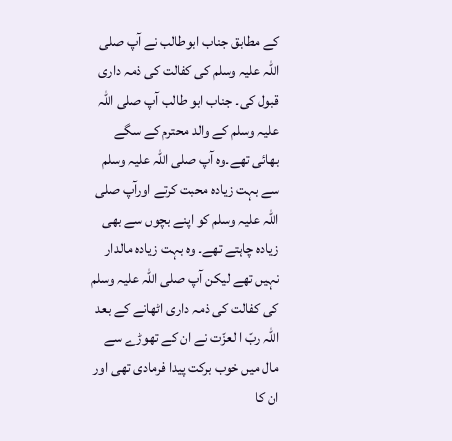کے مطابق جناب ابوطالب نے آپ صلی اللہ علیہ وسلم کی کفالت کی ذمہ داری قبول کی۔ جناب ابو طالب آپ صلی اللہ علیہ وسلم کے والد محترم کے سگے بھائی تھے۔وہ آپ صلی اللہ علیہ وسلم سے بہت زیادہ محبت کرتے اورآپ صلی اللہ علیہ وسلم کو اپنے بچوں سے بھی زیادہ چاہتے تھے۔ وہ بہت زیادہ مالدار نہیں تھے لیکن آپ صلی اللہ علیہ وسلم کی کفالت کی ذمہ داری اٹھانے کے بعد اللہ ربّ ا لعزّت نے ان کے تھوڑے سے مال میں خوب برکت پیدا فرمادی تھی اور ان کا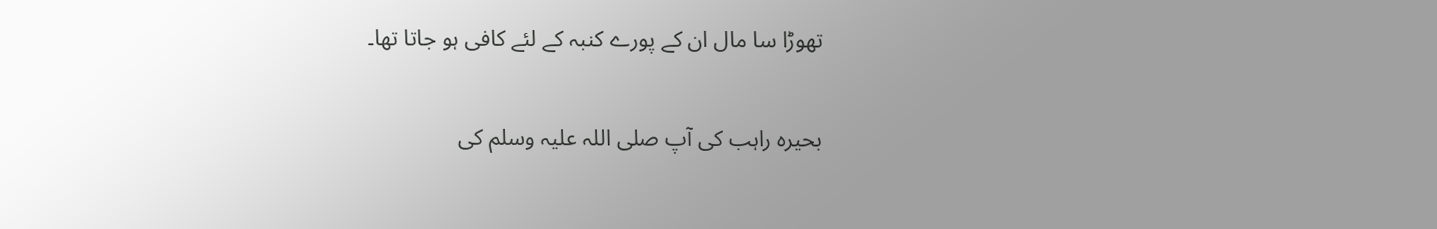تھوڑا سا مال ان کے پورے کنبہ کے لئے کافی ہو جاتا تھا۔

بحیرہ راہب کی آپ صلی اللہ علیہ وسلم کی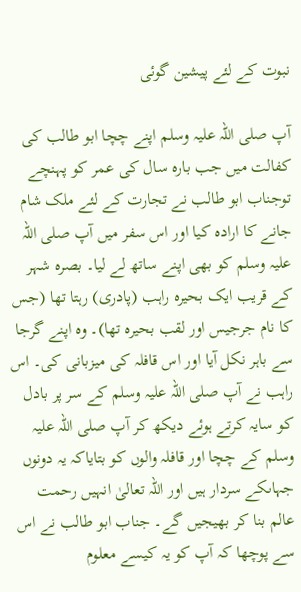نبوت کے لئے پیشین گوئی

آپ صلی اللہ علیہ وسلم اپنے چچا ابو طالب کی کفالت میں جب بارہ سال کی عمر کو پہنچے توجناب ابو طالب نے تجارت کے لئے ملک شام جانے کا ارادہ کیا اور اس سفر میں آپ صلی اللہ علیہ وسلم کو بھی اپنے ساتھ لے لیا۔ بصرہ شہر کے قریب ایک بحیرہ راہب (پادری) رہتا تھا (جس کا نام جرجیس اور لقب بحیرہ تھا)۔ وہ اپنے گرجا سے باہر نکل آیا اور اس قافلہ کی میزبانی کی۔ اس راہب نے آپ صلی اللہ علیہ وسلم کے سر پر بادل کو سایہ کرتے ہوئے دیکھ کر آپ صلی اللہ علیہ وسلم کے چچا اور قافلہ والوں کو بتایاکہ یہ دونوں جہاںکے سردار ہیں اور اللہ تعالیٰ انہیں رحمت عالم بنا کر بھیجیں گے۔ جناب ابو طالب نے اس سے پوچھا کہ آپ کو یہ کیسے معلوم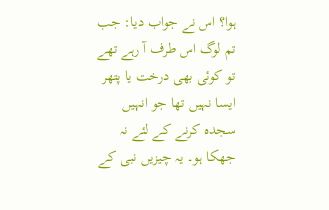ہوا؟ اس نے جواب دیا: جب تم لوگ اس طرف آ رہے تھے تو کوئی بھی درخت یا پتھر ایسا نہیں تھا جو انہیں سجدہ کرنے کے لئے نہ جھکا ہو۔ یہ چیزیں نبی کے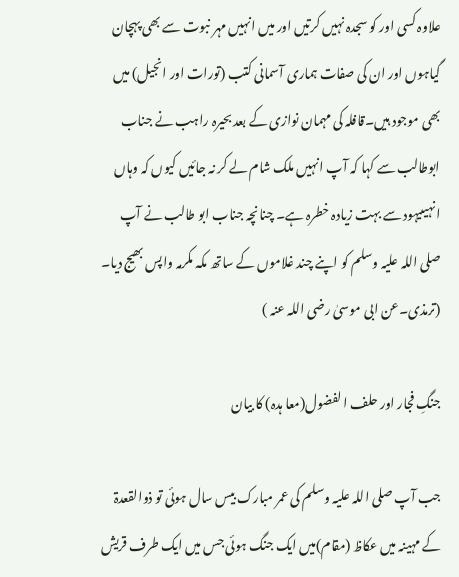علاوہ کسی اور کو سجدہ نہیں کرتیں اور میں انہیں مہر نبوت سے بھی پہچان گیاہوں اور ان کی صفات ہماری آسمانی کتب (تورات اور انجیل) میں بھی موجود ہیں۔قافلہ کی مہمان نوازی کے بعد بحیرہ راہب نے جناب ابوطالب سے کہا کہ آپ انہیں ملک شام لے کر نہ جائیں کیوں کہ وہاں انہیںیہود سے بہت زیادہ خطرہ ہے۔ چنانچہ جناب ابو طالب نے آپ صلی اللہ علیہ وسلم کو اپنے چند غلاموں کے ساتھ مکہ مکرمہ واپس بھیج دیا۔ (ترمذی۔عن ابی موسیٰ رضی اللہ عنہ )

جنگِ فجار اور حلف ا لفضول(معا ہدہ) کا بیان

جب آپ صلی اللہ علیہ وسلم کی عمر مبارک بیس سال ہوئی تو ذوالقعدۃ کے مہینہ میں عکاظ (مقام)میں ایک جنگ ہوئی جس میں ایک طرف قریش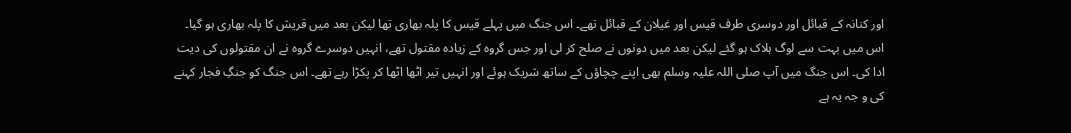اور کنانہ کے قبائل اور دوسری طرف قیس اور غیلان کے قبائل تھے۔ اس جنگ میں پہلے قیس کا پلہ بھاری تھا لیکن بعد میں قریش کا پلہ بھاری ہو گیا۔ اس میں بہت سے لوگ ہلاک ہو گئے لیکن بعد میں دونوں نے صلح کر لی اور جس گروہ کے زیادہ مقتول تھے، انہیں دوسرے گروہ نے ان مقتولوں کی دیت ادا کی۔ اس جنگ میں آپ صلی اللہ علیہ وسلم بھی اپنے چچاؤں کے ساتھ شریک ہوئے اور انہیں تیر اٹھا اٹھا کر پکڑا رہے تھے۔ اس جنگ کو جنگِ فجار کہنے کی و جہ یہ ہے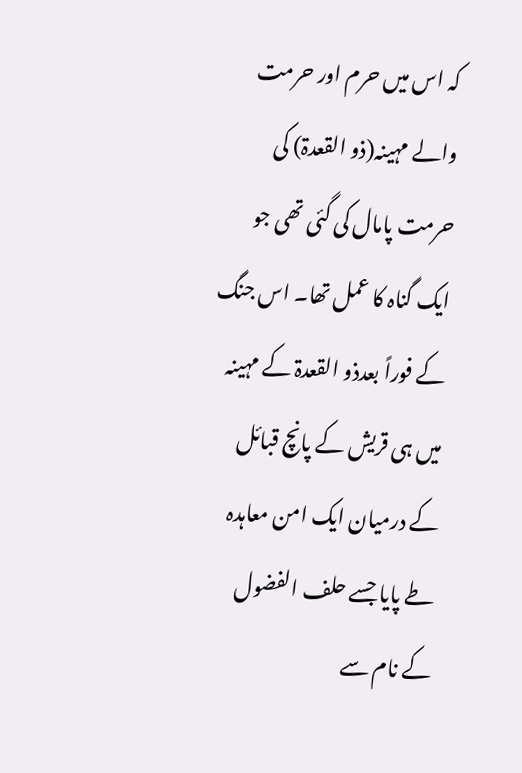کہ اس میں حرم اور حرمت والے مہینہ(ذو القعدۃ) کی حرمت پامال کی گئی تھی جو ایک گناہ کا عمل تھا۔ اس جنگ کے فوراً بعدذو القعدۃ کے مہینہ میں ہی قریش کے پانچ قبائل کے درمیان ایک امن معاہدہ طے پایا جسے حلف الفضول کے نام سے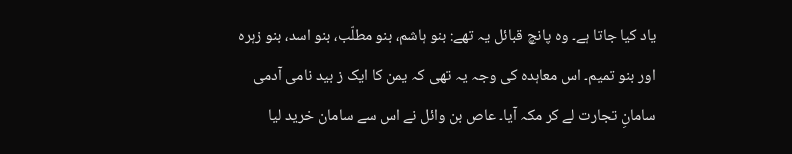یاد کیا جاتا ہے۔ وہ پانچ قبائل یہ تھے: بنو ہاشم، بنو مطلّب، بنو اسد، بنو زہرہ اور بنو تمیم۔ اس معاہدہ کی وجہ یہ تھی کہ یمن کا ایک ز بید نامی آدمی سامانِ تجارت لے کر مکہ آیا۔ عاص بن وائل نے اس سے سامان خرید لیا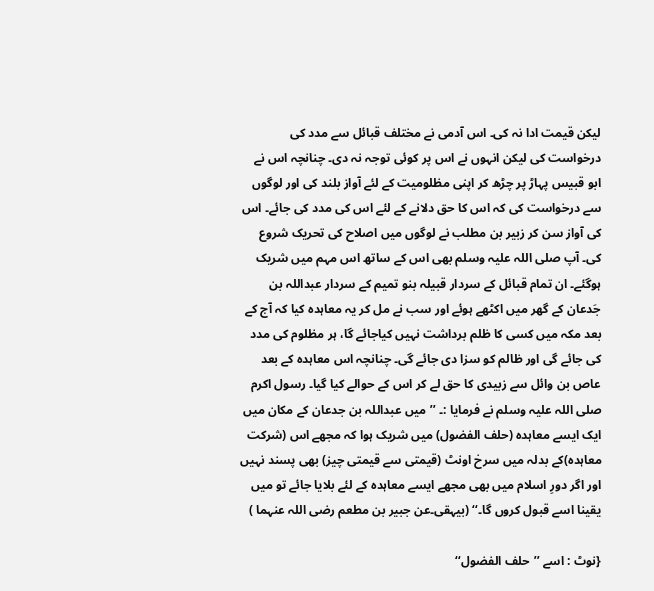لیکن قیمت ادا نہ کی۔ اس آدمی نے مختلف قبائل سے مدد کی درخواست کی لیکن انہوں نے اس پر کوئی توجہ نہ دی۔ چنانچہ اس نے ابو قبیس پہاڑ پر چڑھ کر اپنی مظلومیت کے لئے آواز بلند کی اور لوگوں سے درخواست کی کہ اس کا حق دلانے کے لئے اس کی مدد کی جائے۔ اس کی آواز سن کر زبیر بن مطلب نے لوگوں میں اصلاح کی تحریک شروع کی۔ آپ صلی اللہ علیہ وسلم بھی اس کے ساتھ اس مہم میں شریک ہوگئے۔ ان تمام قبائل کے سردار قبیلہ بنو تمیم کے سردار عبداللہ بن جَدعان کے گھر میں اکٹھے ہوئے اور سب نے مل کر یہ معاہدہ کیا کہ آج کے بعد مکہ میں کسی کا ظلم برداشت نہیں کیاجائے گا، ہر مظلوم کی مدد کی جائے گی اور ظالم کو سزا دی جائے گی۔ چنانچہ اس معاہدہ کے بعد عاص بن وائل سے زبیدی کا حق لے کر اس کے حوالے کیا گیا۔ رسول اکرم صلی اللہ علیہ وسلم نے فرمایا :۔ ’’میں عبداللہ بن جدعان کے مکان میں ایک ایسے معاہدہ (حلف الفضول) میں شریک ہوا کہ مجھے اس (شرکت معاہدہ)کے بدلہ میں سرخ اونٹ (قیمتی سے قیمتی چیز) بھی پسند نہیں اور اگر دورِ اسلام میں بھی مجھے ایسے معاہدہ کے لئے بلایا جائے تو میں یقینا اسے قبول کروں گا۔‘‘ (بیہقی۔عن جبیر بن مطعم رضی اللہ عنہما )

{نوٹ : اسے ’’حلف الفضول‘‘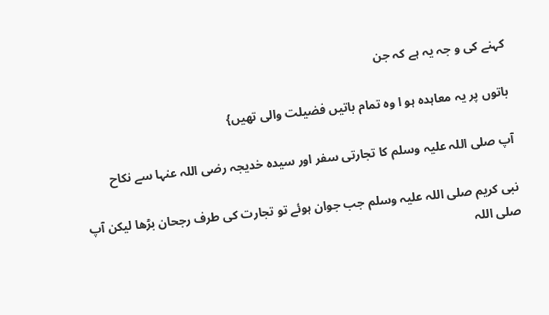کہنے کی و جہ یہ ہے کہ جن

باتوں پر یہ معاہدہ ہو ا وہ تمام باتیں فضیلت والی تھیں}

آپ صلی اللہ علیہ وسلم کا تجارتی سفر اور سیدہ خدیجہ رضی اللہ عنہا سے نکاح

نبی کریم صلی اللہ علیہ وسلم جب جوان ہوئے تو تجارت کی طرف رجحان بڑھا لیکن آپ صلی اللہ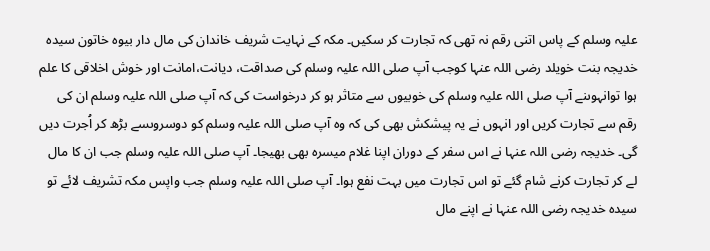علیہ وسلم کے پاس اتنی رقم نہ تھی کہ تجارت کر سکیں۔ مکہ کے نہایت شریف خاندان کی مال دار بیوہ خاتون سیدہ خدیجہ بنت خویلد رضی اللہ عنہا کوجب آپ صلی اللہ علیہ وسلم کی صداقت، دیانت،امانت اور خوش اخلاقی کا علم ہوا توانہوںنے آپ صلی اللہ علیہ وسلم کی خوبیوں سے متاثر ہو کر درخواست کی کہ آپ صلی اللہ علیہ وسلم ان کی رقم سے تجارت کریں اور انہوں نے یہ پیشکش بھی کی کہ وہ آپ صلی اللہ علیہ وسلم کو دوسروںسے بڑھ کر اُجرت دیں گی۔ خدیجہ رضی اللہ عنہا نے اس سفر کے دوران اپنا غلام میسرہ بھی بھیجا۔ آپ صلی اللہ علیہ وسلم جب ان کا مال لے کر تجارت کرنے شام گئے تو اس تجارت میں بہت نفع ہوا۔ آپ صلی اللہ علیہ وسلم جب واپس مکہ تشریف لائے تو سیدہ خدیجہ رضی اللہ عنہا نے اپنے مال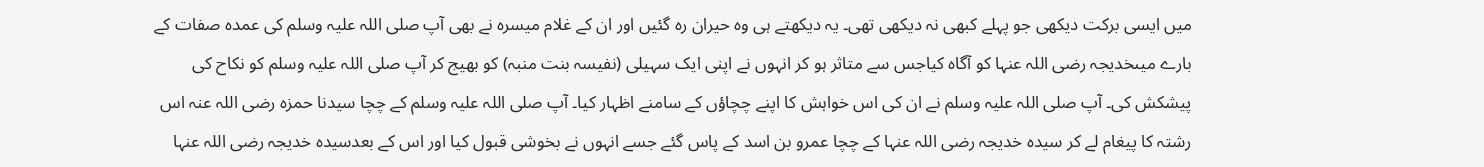میں ایسی برکت دیکھی جو پہلے کبھی نہ دیکھی تھی۔ یہ دیکھتے ہی وہ حیران رہ گئیں اور ان کے غلام میسرہ نے بھی آپ صلی اللہ علیہ وسلم کی عمدہ صفات کے بارے میںخدیجہ رضی اللہ عنہا کو آگاہ کیاجس سے متاثر ہو کر انہوں نے اپنی ایک سہیلی (نفیسہ بنت منبہ) کو بھیج کر آپ صلی اللہ علیہ وسلم کو نکاح کی پیشکش کی۔ آپ صلی اللہ علیہ وسلم نے ان کی اس خواہش کا اپنے چچاؤں کے سامنے اظہار کیا۔ آپ صلی اللہ علیہ وسلم کے چچا سیدنا حمزہ رضی اللہ عنہ اس رشتہ کا پیغام لے کر سیدہ خدیجہ رضی اللہ عنہا کے چچا عمرو بن اسد کے پاس گئے جسے انہوں نے بخوشی قبول کیا اور اس کے بعدسیدہ خدیجہ رضی اللہ عنہا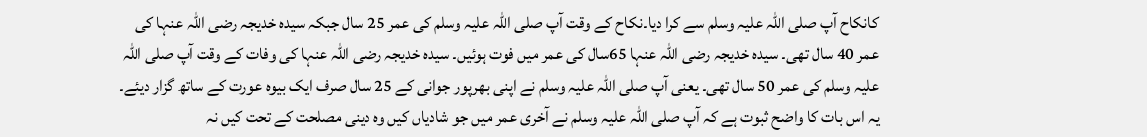کانکاح آپ صلی اللہ علیہ وسلم سے کرا دیا۔نکاح کے وقت آپ صلی اللہ علیہ وسلم کی عمر 25 سال جبکہ سیدہ خدیجہ رضی اللہ عنہا کی عمر 40 سال تھی۔ سیدہ خدیجہ رضی اللہ عنہا 65سال کی عمر میں فوت ہوئیں۔ سیدہ خدیجہ رضی اللہ عنہا کی وفات کے وقت آپ صلی اللہ علیہ وسلم کی عمر 50 سال تھی۔ یعنی آپ صلی اللہ علیہ وسلم نے اپنی بھرپور جوانی کے 25 سال صرف ایک بیوہ عورت کے ساتھ گزار دیئے۔ یہ اس بات کا واضح ثبوت ہے کہ آپ صلی اللہ علیہ وسلم نے آخری عمر میں جو شادیاں کیں وہ دینی مصلحت کے تحت کیں نہ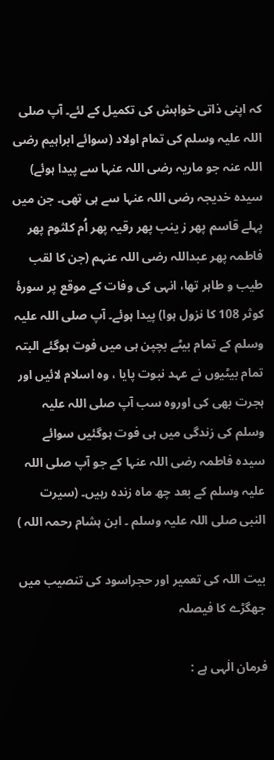کہ اپنی ذاتی خواہش کی تکمیل کے لئے۔ آپ صلی اللہ علیہ وسلم کی تمام اولاد (سوائے ابراہیم رضی اللہ عنہ جو ماریہ رضی اللہ عنہا سے پیدا ہوئے) سیدہ خدیجہ رضی اللہ عنہا سے ہی تھی۔ جن میں پہلے قاسم پھر ز ینب پھر رقیہ پھر اُم کلثوم پھر فاطمہ پھر عبداللہ رضی اللہ عنہم (جن کا لقب طیب و طاہر تھا، انہی کی وفات کے موقع پر سورۂ کوثر 108 کا نزول ہوا) پیدا ہوئے۔ آپ صلی اللہ علیہ وسلم کے تمام بیٹے بچپن ہی میں فوت ہوگئے البتہ تمام بیٹیوں نے عہد نبوت پایا ، وہ اسلام لائیں اور ہجرت بھی کی اوروہ سب آپ صلی اللہ علیہ وسلم کی زندگی میں ہی فوت ہوگئیں سوائے سیدہ فاطمہ رضی اللہ عنہا کے جو آپ صلی اللہ علیہ وسلم کے بعد چھ ماہ زندہ رہیں۔ (سیرت النبی صلی اللہ علیہ وسلم ۔ ابن ہشام رحمہ اللہ )

بیت اللہ کی تعمیر اور حجراسود کی تنصیب میں جھگڑے کا فیصلہ

فرمان الٰہی ہے :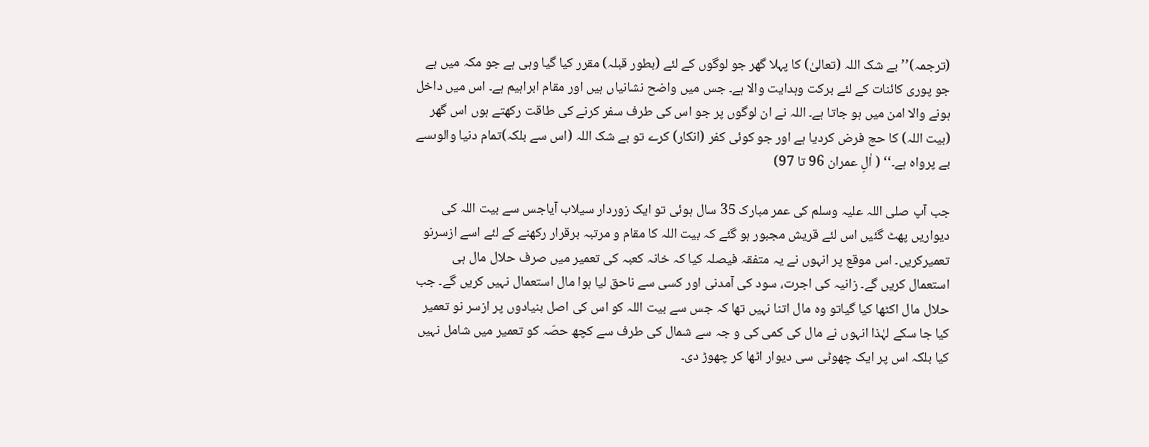(ترجمہ)’’بے شک اللہ (تعالیٰ) کا پہلا گھر جو لوگوں کے لئے (بطور قبلہ) مقرر کیا گیا وہی ہے جو مکہ میں ہے جو پوری کائنات کے لئے برکت وہدایت والا ہے۔ جس میں واضح نشانیاں ہیں اور مقام ابراہیم ہے۔ اس میں داخل ہونے والا امن میں ہو جاتا ہے۔ اللہ نے ان لوگوں پر جو اس کی طرف سفر کرنے کی طاقت رکھتے ہوں اس گھر (بیت اللہ) کا حج فرض کردیا ہے اور جو کوئی کفر (انکار) کرے تو بے شک اللہ (اس سے بلکہ)تمام دنیا والوںسے بے پرواہ ہے۔‘‘ ( اٰلِ عمران 96 تا 97)

جب آپ صلی اللہ علیہ وسلم کی عمر مبارک 35 سال ہوئی تو ایک زوردار سیلاب آیاجس سے بیت اللہ کی دیواریں پھٹ گئیں اس لئے قریش مجبور ہو گئے کہ بیت اللہ کا مقام و مرتبہ برقرار رکھنے کے لئے اسے ازسرنو تعمیرکریں۔ اس موقع پر انہوں نے یہ متفقہ فیصلہ کیا کہ خانہ کعبہ کی تعمیر میں صرف حلال مال ہی استعمال کریں گے۔ زانیہ کی اجرت، سود کی آمدنی اور کسی سے ناحق لیا ہوا مال استعمال نہیں کریں گے۔ جب حلال مال اکٹھا کیا گیاتو وہ مال اتنا نہیں تھا کہ جس سے بیت اللہ کو اس کی اصل بنیادوں پر ازسر نو تعمیر کیا جا سکے لہٰذا انہوں نے مال کی کمی کی و جہ سے شمال کی طرف سے کچھ حصّہ کو تعمیر میں شامل نہیں کیا بلکہ اس پر ایک چھوٹی سی دیوار اٹھا کر چھوڑ دی۔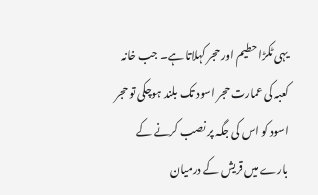یہی ٹکڑا حطیم اور حجر کہلاتا ہے۔ جب خانہ کعبہ کی عمارت حجر اسود تک بلند ہوچکی تو حجر اسود کو اس کی جگہ پر نصب کرنے کے بارے میں قریش کے درمیان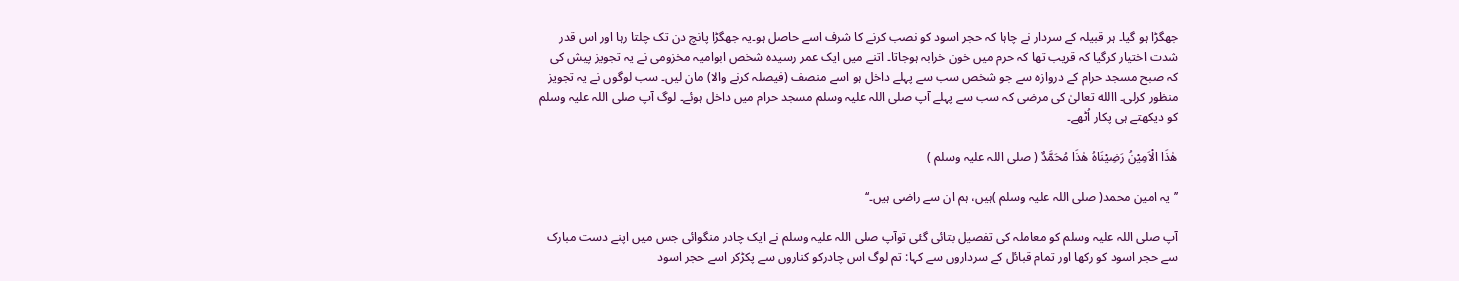جھگڑا ہو گیا۔ ہر قبیلہ کے سردار نے چاہا کہ حجر اسود کو نصب کرنے کا شرف اسے حاصل ہو۔یہ جھگڑا پانچ دن تک چلتا رہا اور اس قدر شدت اختیار کرگیا کہ قریب تھا کہ حرم میں خون خرابہ ہوجاتا۔ اتنے میں ایک عمر رسیدہ شخص ابوامیہ مخزومی نے یہ تجویز پیش کی کہ صبح مسجد حرام کے دروازہ سے جو شخص سب سے پہلے داخل ہو اسے منصف (فیصلہ کرنے والا) مان لیں۔ سب لوگوں نے یہ تجویز منظور کرلی۔ االله تعالیٰ کی مرضی کہ سب سے پہلے آپ صلی اللہ علیہ وسلم مسجد حرام میں داخل ہوئے۔ لوگ آپ صلی اللہ علیہ وسلم کو دیکھتے ہی پکار اُٹھے۔

ھٰذَا الْاَمِیْنُ رَضِیْنَاہُ ھٰذَا مُحَمَّدٌ ( صلی اللہ علیہ وسلم )

’’یہ امین محمد( صلی اللہ علیہ وسلم )ہیں، ہم ان سے راضی ہیں۔‘‘

آپ صلی اللہ علیہ وسلم کو معاملہ کی تفصیل بتائی گئی توآپ صلی اللہ علیہ وسلم نے ایک چادر منگوائی جس میں اپنے دست مبارک سے حجر اسود کو رکھا اور تمام قبائل کے سرداروں سے کہا: تم لوگ اس چادرکو کناروں سے پکڑکر اسے حجر اسود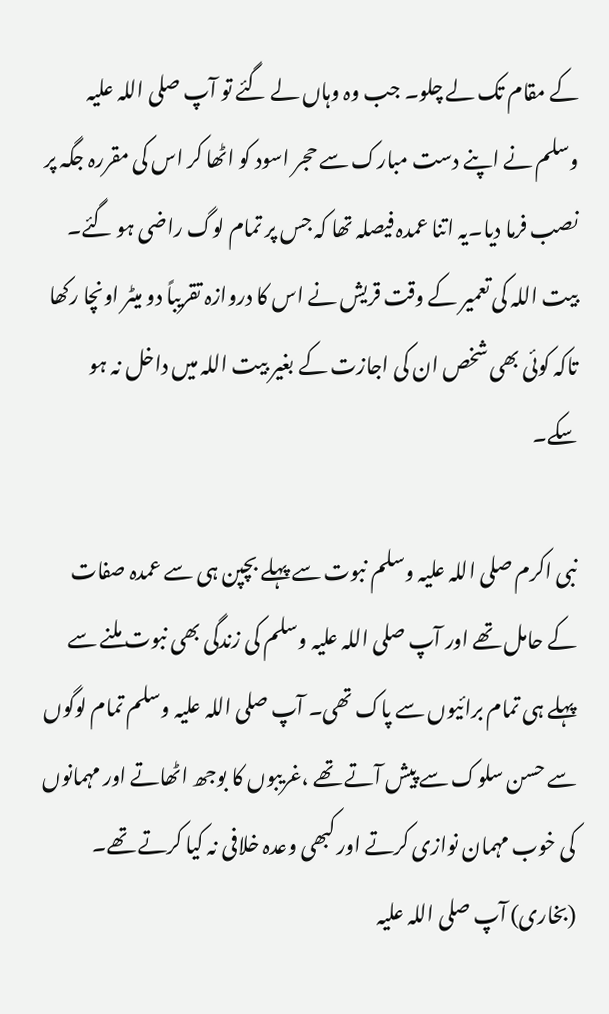کے مقام تک لے چلو۔ جب وہ وہاں لے گئے تو آپ صلی اللہ علیہ وسلم نے اپنے دست مبارک سے حجر اسود کو اٹھا کر اس کی مقررہ جگہ پر نصب فرما دیا۔یہ اتنا عمدہ فیصلہ تھا کہ جس پر تمام لوگ راضی ہو گئے۔ بیت اللہ کی تعمیر کے وقت قریش نے اس کا دروازہ تقریباً دو میٹر اونچا رکھا تاکہ کوئی بھی شخص ان کی اجازت کے بغیر بیت اللہ میں داخل نہ ہو سکے۔

نبی اکرم صلی اللہ علیہ وسلم نبوت سے پہلے بچپن ہی سے عمدہ صفات کے حامل تھے اور آپ صلی اللہ علیہ وسلم کی زندگی بھی نبوت ملنے سے پہلے ہی تمام برائیوں سے پاک تھی۔ آپ صلی اللہ علیہ وسلم تمام لوگوں سے حسن سلوک سے پیش آتے تھے ،غریبوں کا بوجھ اٹھاتے اور مہمانوں کی خوب مہمان نوازی کرتے اور کبھی وعدہ خلافی نہ کیا کرتے تھے۔ (بخاری) آپ صلی اللہ علیہ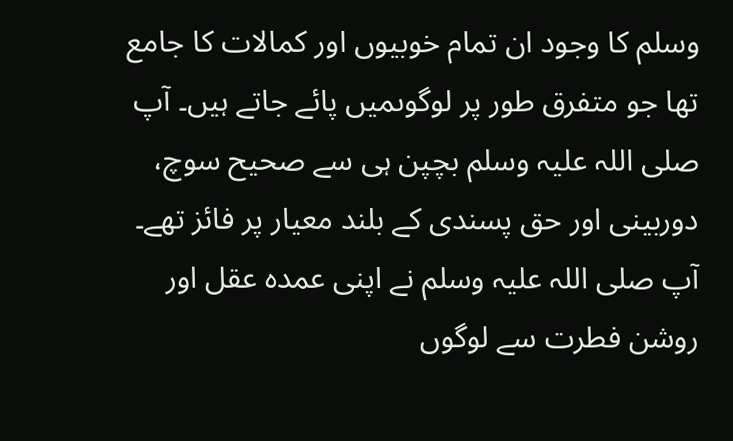وسلم کا وجود ان تمام خوبیوں اور کمالات کا جامع تھا جو متفرق طور پر لوگوںمیں پائے جاتے ہیں۔ آپ صلی اللہ علیہ وسلم بچپن ہی سے صحیح سوچ، دوربینی اور حق پسندی کے بلند معیار پر فائز تھے۔ آپ صلی اللہ علیہ وسلم نے اپنی عمدہ عقل اور روشن فطرت سے لوگوں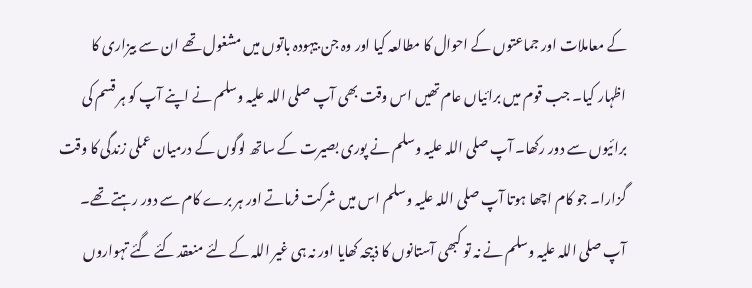کے معاملات اور جماعتوں کے احوال کا مطالعہ کیا اور وہ جن بیہودہ باتوں میں مشغول تھے ان سے بیزاری کا اظہار کیا۔ جب قوم میں برائیاں عام تھیں اس وقت بھی آپ صلی اللہ علیہ وسلم نے اپنے آپ کو ہر قسم کی برائیوں سے دور رکھا۔ آپ صلی اللہ علیہ وسلم نے پوری بصیرت کے ساتھ لوگوں کے درمیان عملی زندگی کا وقت گزارا۔ جو کام اچھا ہوتا آپ صلی اللہ علیہ وسلم اس میں شرکت فرماتے اور ہر برے کام سے دور رہتے تھے۔ آپ صلی اللہ علیہ وسلم نے نہ تو کبھی آستانوں کا ذبیحہ کھایا اور نہ ہی غیر اللہ کے لئے منعقد کئے گئے تہواروں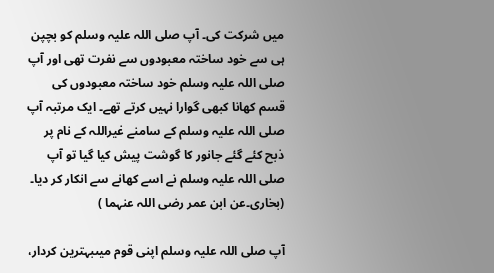میں شرکت کی۔ آپ صلی اللہ علیہ وسلم کو بچپن ہی سے خود ساختہ معبودوں سے نفرت تھی اور آپ صلی اللہ علیہ وسلم خود ساختہ معبودوں کی قسم کھانا کبھی گوارا نہیں کرتے تھے۔ ایک مرتبہ آپ صلی اللہ علیہ وسلم کے سامنے غیراللہ کے نام پر ذبح کئے گئے جانور کا گوشت پیش کیا گیا تو آپ صلی اللہ علیہ وسلم نے اسے کھانے سے انکار کر دیا۔ (بخاری۔عن ابن عمر رضی اللہ عنہما )

آپ صلی اللہ علیہ وسلم اپنی قوم میںبہترین کردار،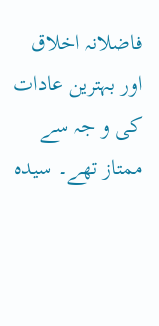فاضلانہ اخلاق اور بہترین عادات کی و جہ سے ممتاز تھے۔ سیدہ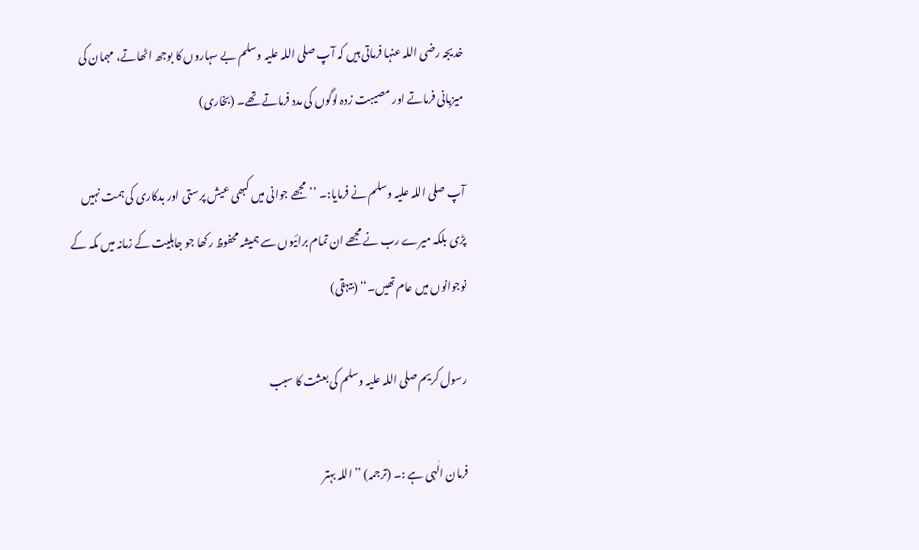خدیجہ رضی اللہ عنہا فرماتی ہیں کہ آپ صلی اللہ علیہ وسلم بے سہاروں کا بوجھ اٹھاتے، مہمان کی میزبانی فرماتے اور مصیبت زدہ لوگوں کی مدد فرماتے تھے۔ (بخاری)

آپ صلی اللہ علیہ وسلم نے فرمایا:۔ ’’مجھے جوانی میں کبھی عیش پرستی اور بدکاری کی ہمت نہیں پڑی بلکہ میرے رب نے مجھے ان تمام برائیوں سے ہمیشہ محفوظ رکھا جو جاہلیت کے زمانہ میں مکہ کے نوجوانوں میں عام تھیں۔‘‘ (بیہقی)

رسول کریم صلی اللہ علیہ وسلم کی بعثت کا سبب

فرمان الٰہی ہے :۔ (ترجمہ) ’’اللہ بہتر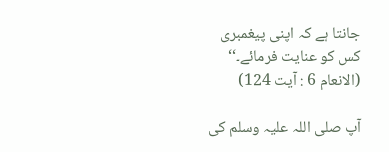جانتا ہے کہ اپنی پیغمبری کس کو عنایت فرمائے۔‘‘ (الانعام 6 : آیت 124)

آپ صلی اللہ علیہ وسلم کی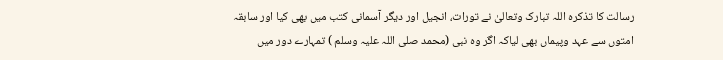رسالت کا تذکرہ اللہ تبارک وتعالیٰ نے تورات، انجیل اور دیگر آسمانی کتب میں بھی کیا اور سابقہ امتوں سے عہد وپیماں بھی لیاکہ اگر وہ نبی (محمد صلی اللہ علیہ وسلم ) تمہارے دور میں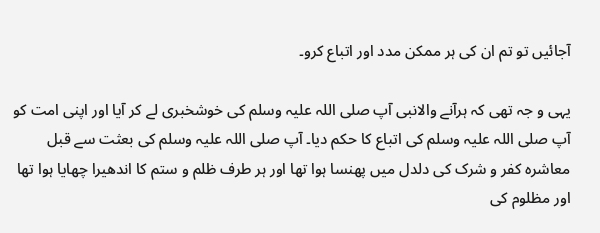آجائیں تو تم ان کی ہر ممکن مدد اور اتباع کرو۔

یہی و جہ تھی کہ ہرآنے والانبی آپ صلی اللہ علیہ وسلم کی خوشخبری لے کر آیا اور اپنی امت کو آپ صلی اللہ علیہ وسلم کی اتباع کا حکم دیا۔ آپ صلی اللہ علیہ وسلم کی بعثت سے قبل معاشرہ کفر و شرک کی دلدل میں پھنسا ہوا تھا اور ہر طرف ظلم و ستم کا اندھیرا چھایا ہوا تھا اور مظلوم کی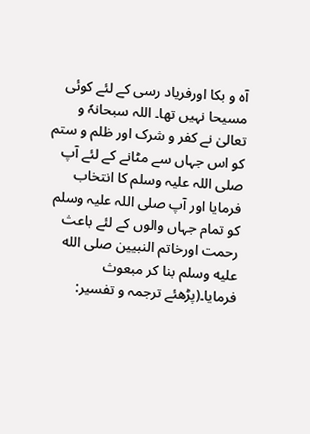آہ و بکا اورفریاد رسی کے لئے کوئی مسیحا نہیں تھا۔ اللہ سبحانہٗ و تعالیٰ نے کفر و شرک اور ظلم و ستم کو اس جہاں سے مٹانے کے لئے آپ صلی اللہ علیہ وسلم کا انتخاب فرمایا اور آپ صلی اللہ علیہ وسلم کو تمام جہاں والوں کے لئے باعث رحمت اورخاتم النبیین صلى الله عليه وسلم بنا کر مبعوث فرمایا۔(پڑھئے ترجمہ و تفسیر: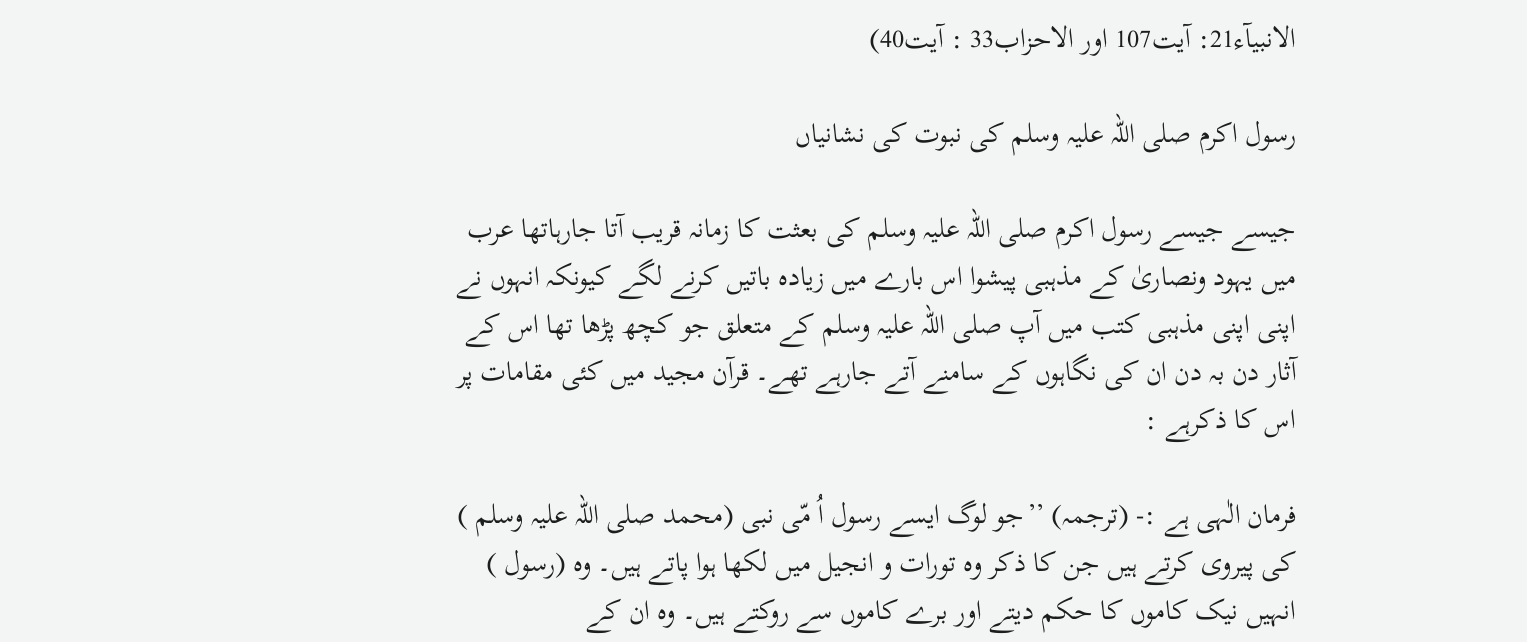الانبیآء21: آیت107 اور الاحزاب33 : آیت40)

رسول اکرم صلی اللہ علیہ وسلم کی نبوت کی نشانیاں

جیسے جیسے رسول اکرم صلی اللہ علیہ وسلم کی بعثت کا زمانہ قریب آتا جارہاتھا عرب میں یہود ونصاریٰ کے مذہبی پیشوا اس بارے میں زیادہ باتیں کرنے لگے کیونکہ انہوں نے اپنی اپنی مذہبی کتب میں آپ صلی اللہ علیہ وسلم کے متعلق جو کچھ پڑھا تھا اس کے آثار دن بہ دن ان کی نگاہوں کے سامنے آتے جارہے تھے۔ قرآن مجید میں کئی مقامات پر اس کا ذکرہے :

فرمان الٰہی ہے :- (ترجمہ) ’’جو لوگ ایسے رسول اُ مّی نبی (محمد صلی اللہ علیہ وسلم ) کی پیروی کرتے ہیں جن کا ذکر وہ تورات و انجیل میں لکھا ہوا پاتے ہیں۔ وہ (رسول ) انہیں نیک کاموں کا حکم دیتے اور برے کاموں سے روکتے ہیں۔ وہ ان کے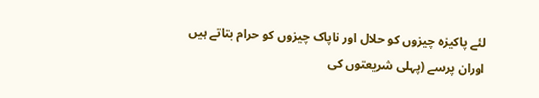لئے پاکیزہ چیزوں کو حلال اور ناپاک چیزوں کو حرام بتاتے ہیں اوران پرسے (پہلی شریعتوں کی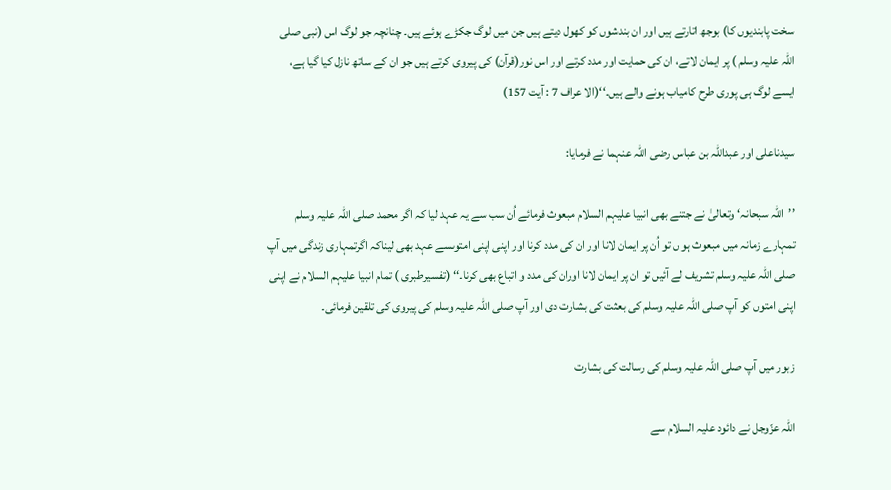سخت پابندیوں کا) بوجھ اتارتے ہیں اور ان بندشوں کو کھول دیتے ہیں جن میں لوگ جکڑے ہوئے ہیں۔ چنانچہ جو لوگ اس (نبی صلی اللہ علیہ وسلم ) پر ایمان لاتے، ان کی حمایت اور مدد کرتے اور اس نور(قرآن) کی پیروی کرتے ہیں جو ان کے ساتھ نازل کیا گیا ہے، ایسے لوگ ہی پوری طرح کامیاب ہونے والے ہیں۔‘‘(الا عراف 7 : آیت 157)

سیدناعلی اور عبداللہ بن عباس رضی اللہ عنہما نے فرمایا:

’’اللہ سبحانہ‘ وتعالیٰ نے جتنے بھی انبیا علیہم السلام مبعوث فرمائے اُن سب سے یہ عہد لیا کہ اگر محمد صلی اللہ علیہ وسلم تمہارے زمانہ میں مبعوث ہو ں تو اُن پر ایمان لانا اور ان کی مدد کرنا اور اپنی اپنی امتوںسے عہد بھی لیناکہ اگرتمہاری زندگی میں آپ صلی اللہ علیہ وسلم تشریف لے آئیں تو ان پر ایمان لانا اوران کی مدد و اتباع بھی کرنا۔‘‘ (تفسیرطبری ) تمام انبیا علیہم السلام نے اپنی اپنی امتوں کو آپ صلی اللہ علیہ وسلم کی بعثت کی بشارت دی اور آپ صلی اللہ علیہ وسلم کی پیروی کی تلقین فرمائی۔

زبور میں آپ صلی اللہ علیہ وسلم کی رسالت کی بشارت

اللہ عزّوجل نے دائود علیہ السلام سے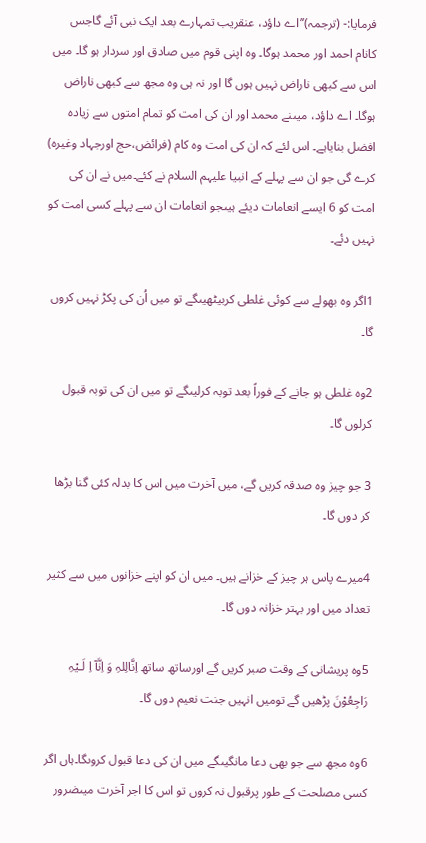فرمایا:- (ترجمہ)’’اے داؤد، عنقریب تمہارے بعد ایک نبی آئے گاجس کانام احمد اور محمد ہوگا۔ وہ اپنی قوم میں صادق اور سردار ہو گا۔ میں اس سے کبھی ناراض نہیں ہوں گا اور نہ ہی وہ مجھ سے کبھی ناراض ہوگا۔ اے داؤد، میںنے محمد اور ان کی امت کو تمام امتوں سے زیادہ افضل بنایاہے۔ اس لئے کہ ان کی امت وہ کام (فرائض،حج اورجہاد وغیرہ) کرے گی جو ان سے پہلے کے انبیا علیہم السلام نے کئے۔میں نے ان کی امت کو 6 ایسے انعامات دیئے ہیںجو انعامات ان سے پہلے کسی امت کو نہیں دئے۔

1اگر وہ بھولے سے کوئی غلطی کربیٹھیںگے تو میں اُن کی پکڑ نہیں کروں گا۔

2وہ غلطی ہو جانے کے فوراً بعد توبہ کرلیںگے تو میں ان کی توبہ قبول کرلوں گا۔

3 جو چیز وہ صدقہ کریں گے، میں آخرت میں اس کا بدلہ کئی گنا بڑھا کر دوں گا۔

4میرے پاس ہر چیز کے خزانے ہیں۔ میں ان کو اپنے خزانوں میں سے کثیر تعداد میں اور بہتر خزانہ دوں گا۔

5وہ پریشانی کے وقت صبر کریں گے اورساتھ ساتھ اِنَّالِلہِ وَ اِنَّآ اِ لَـیْہِ رَاجِعُوْنَ پڑھیں گے تومیں انہیں جنت نعیم دوں گا۔

6وہ مجھ سے جو بھی دعا مانگیںگے میں ان کی دعا قبول کروںگا۔ہاں اگر کسی مصلحت کے طور پرقبول نہ کروں تو اس کا اجر آخرت میںضرور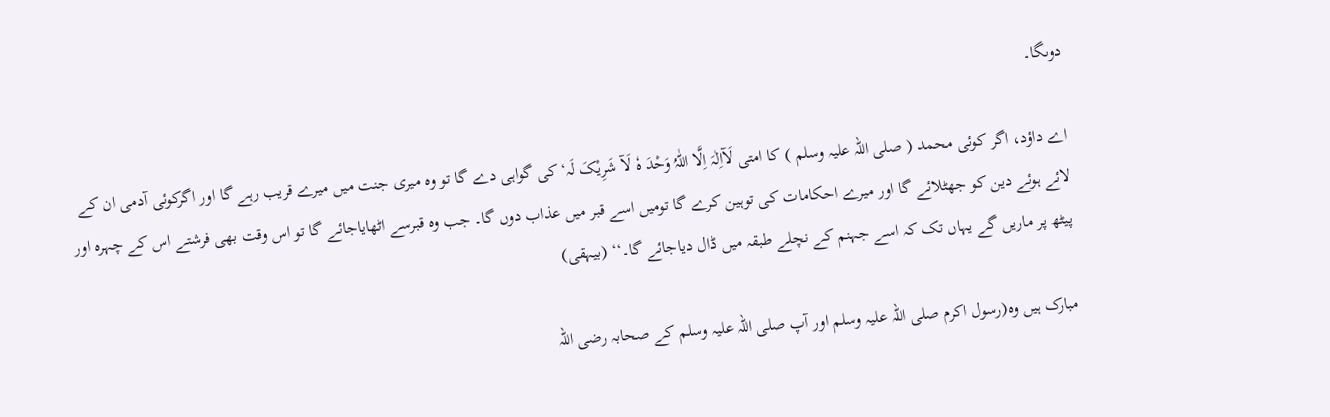دوںگا۔

اے داؤد، اگر کوئی محمد ( صلی اللہ علیہ وسلم ) کا امتی لَآاِلٰہَ اِلَّا اللّٰہُ وَحْدَ ہٗ لَآ شَرِیْکَ لَہ‘کی گواہی دے گا تو وہ میری جنت میں میرے قریب رہے گا اور اگرکوئی آدمی ان کے لائے ہوئے دین کو جھٹلائے گا اور میرے احکامات کی توہین کرے گا تومیں اسے قبر میں عذاب دوں گا۔ جب وہ قبرسے اٹھایاجائے گا تو اس وقت بھی فرشتے اس کے چہرہ اور پیٹھ پر ماریں گے یہاں تک کہ اسے جہنم کے نچلے طبقہ میں ڈال دیاجائے گا۔‘‘ (بیہقی)

مبارک ہیں وہ(رسول اکرم صلی اللہ علیہ وسلم اور آپ صلی اللہ علیہ وسلم کے صحابہ رضی اللہ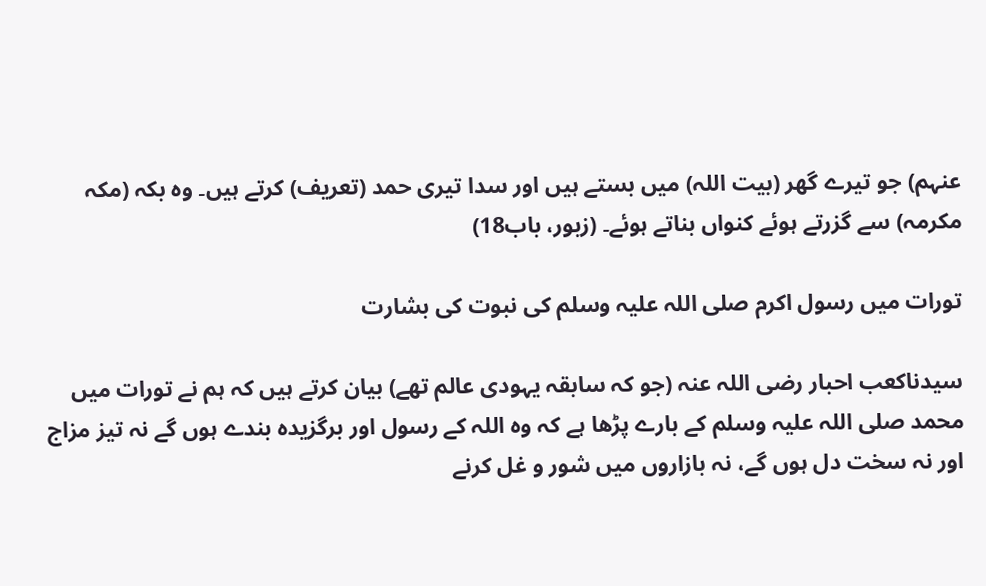عنہم) جو تیرے گھر (بیت اللہ) میں بستے ہیں اور سدا تیری حمد (تعریف) کرتے ہیں۔ وہ بکہ (مکہ مکرمہ) سے گزرتے ہوئے کنواں بناتے ہوئے۔ (زبور، باب18)

تورات میں رسول اکرم صلی اللہ علیہ وسلم کی نبوت کی بشارت

سیدناکعب احبار رضی اللہ عنہ (جو کہ سابقہ یہودی عالم تھے) بیان کرتے ہیں کہ ہم نے تورات میں محمد صلی اللہ علیہ وسلم کے بارے پڑھا ہے کہ وہ اللہ کے رسول اور برگزیدہ بندے ہوں گے نہ تیز مزاج اور نہ سخت دل ہوں گے، نہ بازاروں میں شور و غل کرنے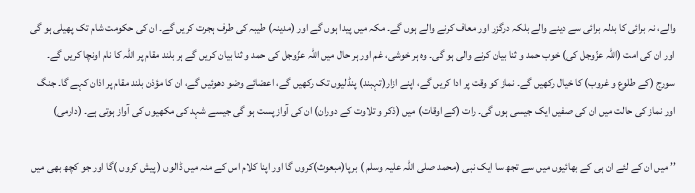والے، نہ برائی کا بدلہ برائی سے دینے والے بلکہ درگزر اور معاف کرنے والے ہوں گے۔ مکہ میں پیدا ہوں گے اور (مدینہ) طیبہ کی طرف ہجرت کریں گے۔ ان کی حکومت شام تک پھیلی ہو گی اور ان کی امت (اللہ عزّوجل کی) خوب حمد و ثنا بیان کرنے والی ہو گی۔ وہ ہر خوشی، غم اور ہر حال میں اللہ عزّوجل کی حمد و ثنا بیان کریں گے ہر بلند مقام پر اللہ کا نام اونچا کریں گے۔ سورج (کے طلوع و غروب) کا خیال رکھیں گے۔ نماز کو وقت پر ادا کریں گے، اپنے ازار(تہبند) پنڈلیوں تک رکھیں گے، اعضائے وضو دھوئیں گے، ان کا مؤذن بلند مقام پر اذان کہے گا۔ جنگ اور نماز کی حالت میں ان کی صفیں ایک جیسی ہوں گی۔ رات (کے اوقات) میں (ذکر و تلاوت کے دوران) ان کی آواز پست ہو گی جیسے شہد کی مکھیوں کی آواز ہوتی ہے۔ (دارمی)

’’ میں ان کے لئے ان ہی کے بھائیوں میں سے تجھ سا ایک نبی (محمد صلی اللہ علیہ وسلم ) برپا(مبعوث)کروں گا اور اپنا کلام اس کے منہ میں ڈالوں ( پیش کروں )گا اور جو کچھ بھی میں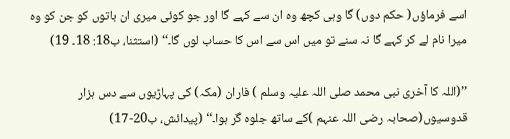اسے فرماؤں( حکم دوں) گا وہی کچھ وہ ان سے کہے گا اور جو کوئی میری ان باتوں کو جن کو وہ میرا نام لے کر کہے گا نہ سنے تو میں اس سے اس کا حساب لوں گا۔‘‘ (استثنا، ب18: 18۔ 19)

’’(اللہ کا آخری نبی محمد صلی اللہ علیہ وسلم ) فاران (مکہ) کی پہاڑیوں سے دس ہزار قدوسیوں(صحابہ رضی اللہ عنہم )کے ساتھ جلوہ گر ہوا۔‘‘ (پیدائش، ب20-17)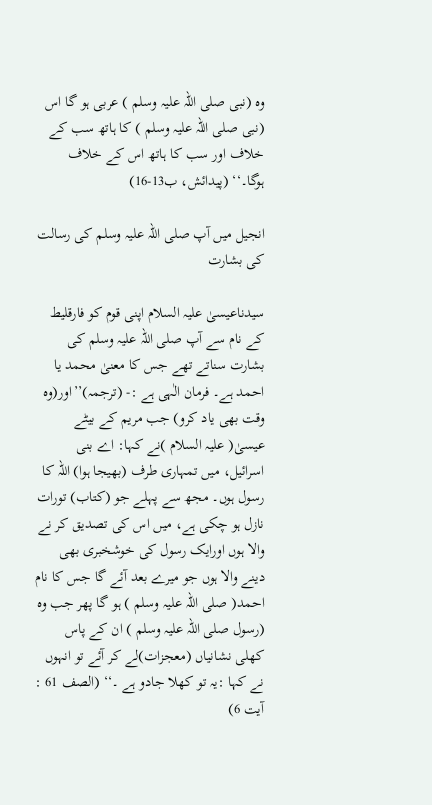وہ (نبی صلی اللہ علیہ وسلم ) عربی ہو گا اس (نبی صلی اللہ علیہ وسلم ) کا ہاتھ سب کے خلاف اور سب کا ہاتھ اس کے خلاف ہوگا۔‘‘ (پیدائش، ب13-16)

انجیل میں آپ صلی اللہ علیہ وسلم کی رسالت کی بشارت

سیدناعیسیٰ علیہ السلام اپنی قوم کو فارقلیط کے نام سے آپ صلی اللہ علیہ وسلم کی بشارت سناتے تھے جس کا معنیٰ محمد یا احمد ہے۔ فرمان الٰہی ہے :- (ترجمہ)’’اور(وہ وقت بھی یاد کرو) جب مریم کے بیٹے عیسیٰ( علیہ السلام )نے کہا: اے بنی اسرائیل، میں تمہاری طرف (بھیجا ہوا) اللہ کا رسول ہوں۔ مجھ سے پہلے جو (کتاب) تورات نازل ہو چکی ہے، میں اس کی تصدیق کر نے والا ہوں اورایک رسول کی خوشخبری بھی دینے والا ہوں جو میرے بعد آئے گا جس کا نام احمد( صلی اللہ علیہ وسلم ) ہو گا پھر جب وہ (رسول صلی اللہ علیہ وسلم ) ان کے پاس کھلی نشانیاں (معجزات)لے کر آئے تو انہوں نے کہا :یہ تو کھلا جادو ہے ۔‘‘ (الصف 61 : آیت 6)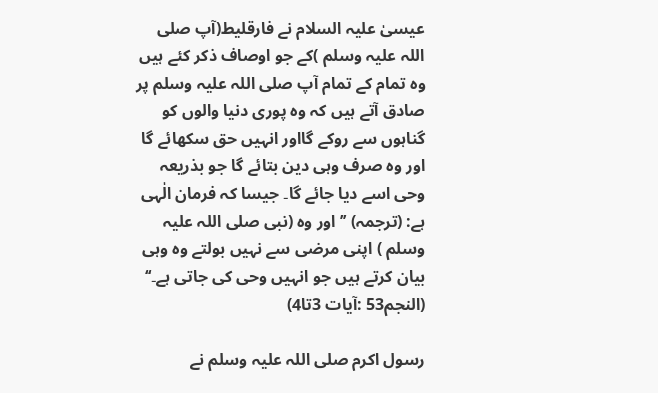عیسیٰ علیہ السلام نے فارقلیط(آپ صلی اللہ علیہ وسلم )کے جو اوصاف ذکر کئے ہیں وہ تمام کے تمام آپ صلی اللہ علیہ وسلم پر صادق آتے ہیں کہ وہ پوری دنیا والوں کو گناہوں سے روکے گااور انہیں حق سکھائے گا اور وہ صرف وہی دین بتائے گا جو بذریعہ وحی اسے دیا جائے گا۔ جیسا کہ فرمان الٰہی ہے: (ترجمہ) ’’اور وہ (نبی صلی اللہ علیہ وسلم ) اپنی مرضی سے نہیں بولتے وہ وہی بیان کرتے ہیں جو انہیں وحی کی جاتی ہے۔‘‘ (النجم53 :آیات 3تا4)

رسول اکرم صلی اللہ علیہ وسلم نے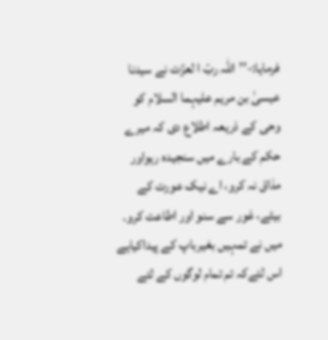فرمایا:-’’اللہ ربّ ا لعزّت نے سیدنا عیسیٰ بن مریم علیہما السلام کو وحی کے ذریعہ اطلاع دی کہ میرے حکم کے بارے میں سنجیدہ رہواور مذاق نہ کرو، اے نیک عورت کے بیٹے، غور سے سنو اور اطاعت کرو۔ میں نے تمہیں بغیرباپ کے پیداکیاہے اس لئےکہ تم تمام لوگوں کے لئے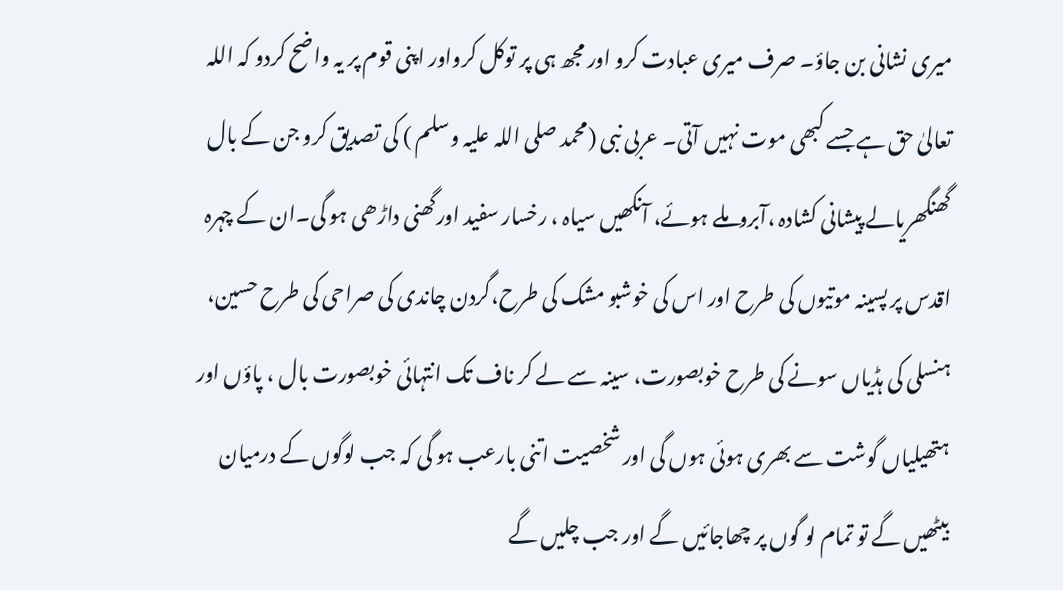میری نشانی بن جاؤ۔ صرف میری عبادت کرو اور مجھ ہی پر توکل کرواور اپنی قوم پر یہ واضح کردو کہ اللہ تعالیٰ حق ہے جسے کبھی موت نہیں آتی۔ عربی نبی (محمد صلی اللہ علیہ وسلم ) کی تصدیق کرو جن کے بال گھنگھریالے پیشانی کشادہ ،آبروملے ہوئے، آنکھیں سیاہ ، رخسار سفید اورگھنی داڑھی ہو گی۔ان کے چہرہ اقدس پر پسینہ موتیوں کی طرح اور اس کی خوشبو مشک کی طرح،گردن چاندی کی صراحی کی طرح حسین، ہنسلی کی ہڈیاں سونے کی طرح خوبصورت، سینہ سے لے کر ناف تک انتہائی خوبصورت بال ، پاؤں اور ہتھیلیاں گوشت سے بھری ہوئی ہوں گی اور شخصیت اتنی بارعب ہو گی کہ جب لوگوں کے درمیان بیٹھیں گے تو تمام لو گوں پر چھاجائیں گے اور جب چلیں گے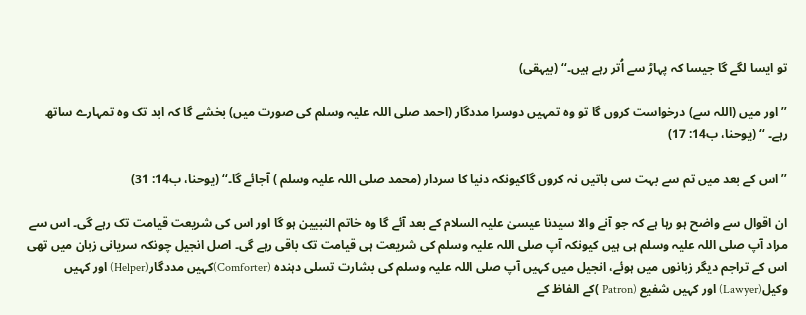تو ایسا لگے گا جیسا کہ پہاڑ سے اُتر رہے ہیں۔‘‘ (بیہقی)

’’اور میں (اللہ سے) درخواست کروں گا تو وہ تمہیں دوسرا مددگار (احمد صلی اللہ علیہ وسلم کی صورت میں) بخشے گا کہ ابد تک وہ تمہارے ساتھ رہے۔ ‘‘ (یوحنا، ب14: 17)

’’اس کے بعد میں تم سے بہت سی باتیں نہ کروں گاکیونکہ دنیا کا سردار (محمد صلی اللہ علیہ وسلم ) آجائے گا۔‘‘ (یوحنا، ب14: 31)

ان اقوال سے واضح ہو رہا ہے کہ جو آنے والا سیدنا عیسیٰ علیہ السلام کے بعد آئے گا وہ خاتم النبیین ہو گا اور اس کی شریعت قیامت تک رہے گی۔ اس سے مراد آپ صلی اللہ علیہ وسلم ہی ہیں کیونکہ آپ صلی اللہ علیہ وسلم کی شریعت ہی قیامت تک باقی رہے گی۔ اصل انجیل چونکہ سریانی زبان میں تھی اس کے تراجم دیگر زبانوں میں ہوئے، انجیل میں کہیں آپ صلی اللہ علیہ وسلم کی بشارت تسلی دہندہ (Comforter)کہیں مددگار(Helper) اور کہیں وکیل(Lawyer) اور کہیں شفیع (Patron )کے الفاظ کے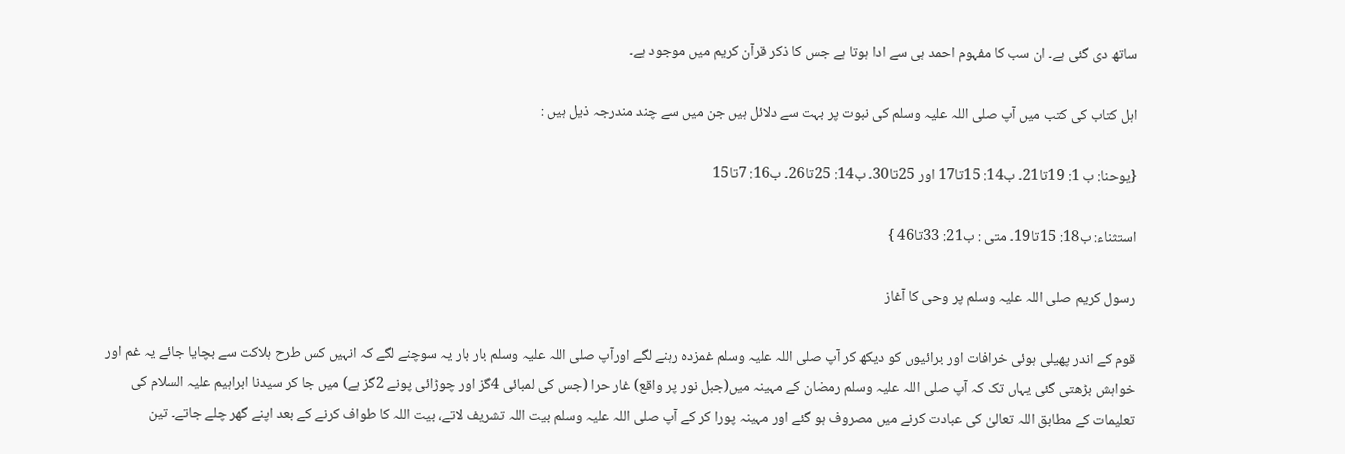ساتھ دی گئی ہے۔ ان سب کا مفہوم احمد ہی سے ادا ہوتا ہے جس کا ذکر قرآن کریم میں موجود ہے۔

اہل کتاب کی کتب میں آپ صلی اللہ علیہ وسلم کی نبوت پر بہت سے دلائل ہیں جن میں سے چند مندرجہ ذیل ہیں :

{یوحنا: ب 1: 19تا21۔ ب14: 15تا17 اور 25تا30۔ ب14: 25تا26۔ ب16: 7تا15

استثناء: ب18: 15تا19۔ متی : ب21: 33تا46 }

رسول کریم صلی اللہ علیہ وسلم پر وحی کا آغاز

قوم کے اندر پھیلی ہوئی خرافات اور برائیوں کو دیکھ کر آپ صلی اللہ علیہ وسلم غمزدہ رہنے لگے اورآپ صلی اللہ علیہ وسلم بار بار یہ سوچنے لگے کہ انہیں کس طرح ہلاکت سے بچایا جائے یہ غم اور خواہش بڑھتی گئی یہاں تک کہ آپ صلی اللہ علیہ وسلم رمضان کے مہینہ میں(جبل نور پر واقع) غار حرا (جس کی لمبائی 4گز اور چوڑائی پونے 2گز ہے) میں جا کر سیدنا ابراہیم علیہ السلام کی تعلیمات کے مطابق اللہ تعالیٰ کی عبادت کرنے میں مصروف ہو گئے اور مہینہ پورا کر کے آپ صلی اللہ علیہ وسلم بیت اللہ تشریف لاتے، بیت اللہ کا طواف کرنے کے بعد اپنے گھر چلے جاتے۔ تین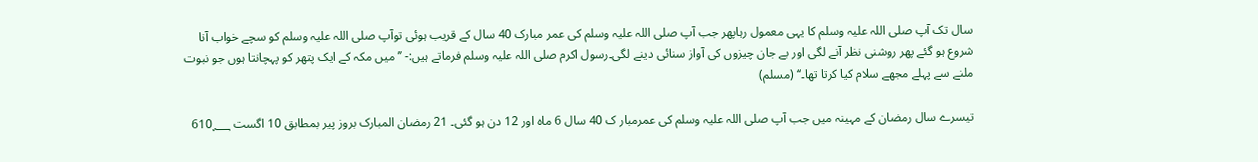سال تک آپ صلی اللہ علیہ وسلم کا یہی معمول رہاپھر جب آپ صلی اللہ علیہ وسلم کی عمر مبارک 40 سال کے قریب ہوئی توآپ صلی اللہ علیہ وسلم کو سچے خواب آنا شروع ہو گئے پھر روشنی نظر آنے لگی اور بے جان چیزوں کی آواز سنائی دینے لگی۔رسول اکرم صلی اللہ علیہ وسلم فرماتے ہیں:- ’’میں مکہ کے ایک پتھر کو پہچانتا ہوں جو نبوت ملنے سے پہلے مجھے سلام کیا کرتا تھا۔‘‘ (مسلم)

تیسرے سال رمضان کے مہینہ میں جب آپ صلی اللہ علیہ وسلم کی عمرمبار ک 40 سال 6 ماہ اور 12 دن ہو گئی۔ 21 رمضان المبارک بروز پیر بمطابق 10 اگست 610؁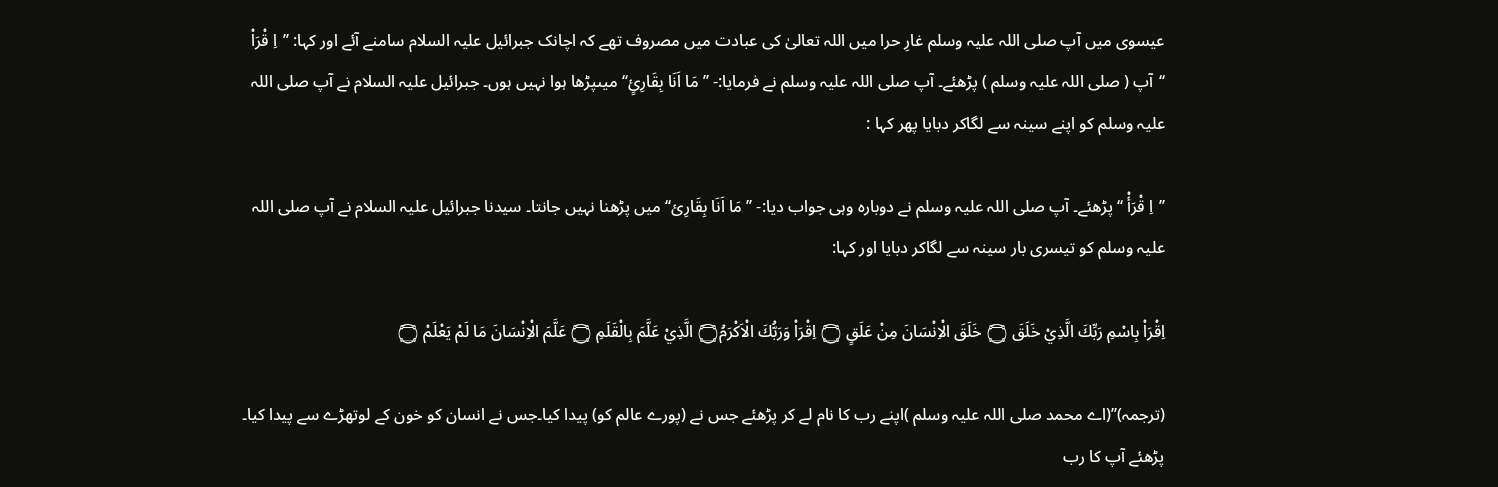عیسوی میں آپ صلی اللہ علیہ وسلم غارِ حرا میں اللہ تعالیٰ کی عبادت میں مصروف تھے کہ اچانک جبرائیل علیہ السلام سامنے آئے اور کہا: ’’اِ قْرَاْ ‘‘آپ ( صلی اللہ علیہ وسلم ) پڑھئے۔ آپ صلی اللہ علیہ وسلم نے فرمایا:- ’’ مَا اَنَا بِقَارِیٍٔ‘‘ میںپڑھا ہوا نہیں ہوں۔ جبرائیل علیہ السلام نے آپ صلی اللہ علیہ وسلم کو اپنے سینہ سے لگاکر دبایا پھر کہا :

’’اِ قْرَأْ ‘‘ پڑھئے۔ آپ صلی اللہ علیہ وسلم نے دوبارہ وہی جواب دیا:- ’’ مَا اَنَا بِقَارِیٔ‘‘ میں پڑھنا نہیں جانتا۔ سیدنا جبرائیل علیہ السلام نے آپ صلی اللہ علیہ وسلم کو تیسری بار سینہ سے لگاکر دبایا اور کہا:

اِقْرَاْ بِاسْمِ رَبِّكَ الَّذِيْ خَلَقَ ۝ خَلَقَ الْاِنْسَانَ مِنْ عَلَقٍ ۝ اِقْرَاْ وَرَبُّكَ الْاَكْرَمُ۝ الَّذِيْ عَلَّمَ بِالْقَلَمِ ۝ عَلَّمَ الْاِنْسَانَ مَا لَمْ يَعْلَمْ ۝

(ترجمہ)’’(اے محمد صلی اللہ علیہ وسلم )اپنے رب کا نام لے کر پڑھئے جس نے (پورے عالم کو) پیدا کیا۔جس نے انسان کو خون کے لوتھڑے سے پیدا کیا۔ پڑھئے آپ کا رب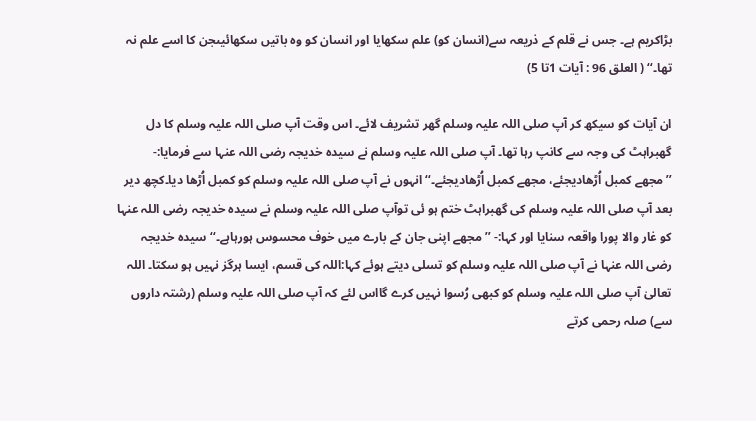بڑاکریم ہے۔ جس نے قلم کے ذریعہ سے(انسان کو) علم سکھایا اور انسان کو وہ باتیں سکھائیںجن کا اسے علم نہ تھا۔‘‘ ( العلق 96 : آیات 1تا 5)

ان آیات کو سیکھ کر آپ صلی اللہ علیہ وسلم گھر تشریف لائے۔ اس وقت آپ صلی اللہ علیہ وسلم کا دل گھبراہٹ کی وجہ سے کانپ رہا تھا۔ آپ صلی اللہ علیہ وسلم نے سیدہ خدیجہ رضی اللہ عنہا سے فرمایا:- ’’مجھے کمبل اُڑھادیجئے، مجھے کمبل اُڑھادیجئے۔‘‘ انہوں نے آپ صلی اللہ علیہ وسلم کو کمبل اُڑھا دیا۔کچھ دیر بعد آپ صلی اللہ علیہ وسلم کی گھبراہٹ ختم ہو ئی توآپ صلی اللہ علیہ وسلم نے سیدہ خدیجہ رضی اللہ عنہا کو غار والا پورا واقعہ سنایا اور کہا:- ’’مجھے اپنی جان کے بارے میں خوف محسوس ہورہاہے۔‘‘ سیدہ خدیجہ رضی اللہ عنہا نے آپ صلی اللہ علیہ وسلم کو تسلی دیتے ہوئے کہا:اللہ کی قسم، ایسا ہرگز نہیں ہو سکتا۔ اللہ تعالیٰ آپ صلی اللہ علیہ وسلم کو کبھی رُسوا نہیں کرے گااس لئے کہ آپ صلی اللہ علیہ وسلم (رشتہ داروں سے) صلہ رحمی کرتے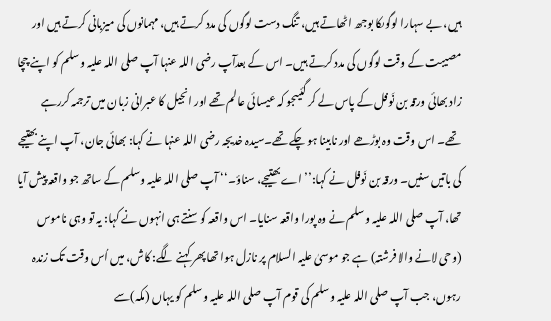ہیں، بے سہارا لوگوںکا بوجھ اٹھاتے ہیں، تنگ دست لوگوں کی مدد کرتے ہیں، مہمانوں کی میزبانی کرتے ہیں اور مصیبت کے وقت لوگوں کی مدد کرتے ہیں۔ اس کے بعدآپ رضی اللہ عنہا آپ صلی اللہ علیہ وسلم کو اپنے چچا زاد بھائی ورقہ بن نَوفل کے پاس لے کر گئیںجو کہ عیسائی عالم تھے اور انجیل کا عبرانی زبان میں ترجمہ کررہے تھے۔ اس وقت وہ بوڑھے اور نابینا ہو چکے تھے۔سیدہ خدیجہ رضی اللہ عنہا نے کہا: بھائی جان، آپ اپنے بھتیجے کی باتیں سنیں۔ ورقہ بن نَوفل نے کہا:’’اے بھتیجے، سناؤ۔‘‘ آپ صلی اللہ علیہ وسلم کے ساتھ جو واقعہ پیش آیا تھا، آپ صلی اللہ علیہ وسلم نے وہ پورا واقعہ سنایا۔ اس واقعہ کو سنتے ہی انہوں نے کہا: یہ تو وہی ناموس (وحی لانے والا فرشتہ) ہے جو موسیٰ علیہ السلام پر نازل ہوا تھا پھر کہنے لگے: کاش، میں اُس وقت تک زندہ رہوں، جب آپ صلی اللہ علیہ وسلم کی قوم آپ صلی اللہ علیہ وسلم کو یہاں (مکہ)سے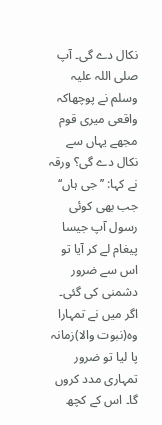نکال دے گی۔ آپ صلی اللہ علیہ وسلم نے پوچھاکہ واقعی میری قوم مجھے یہاں سے نکال دے گی؟ ورقہ نے کہا: ’’جی ہاں‘‘ جب بھی کوئی رسول آپ جیسا پیغام لے کر آیا تو اس سے ضرور دشمنی کی گئی۔ اگر میں نے تمہارا وہ(نبوت والا)زمانہ پا لیا تو ضرور تمہاری مدد کروں گا۔ اس کے کچھ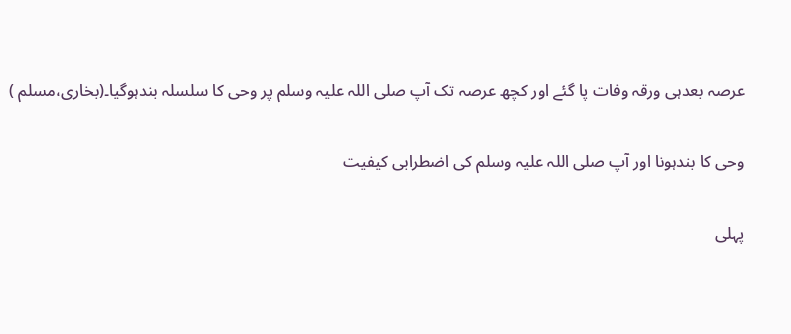عرصہ بعدہی ورقہ وفات پا گئے اور کچھ عرصہ تک آپ صلی اللہ علیہ وسلم پر وحی کا سلسلہ بندہوگیا۔(بخاری،مسلم )

وحی کا بندہونا اور آپ صلی اللہ علیہ وسلم کی اضطرابی کیفیت

پہلی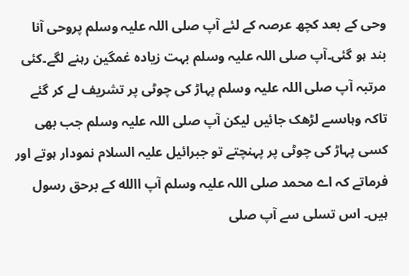وحی کے بعد کچھ عرصہ کے لئے آپ صلی اللہ علیہ وسلم پروحی آنا بند ہو گئی۔آپ صلی اللہ علیہ وسلم بہت زیادہ غمگین رہنے لگے۔کئی مرتبہ آپ صلی اللہ علیہ وسلم پہاڑ کی چوٹی پر تشریف لے کر گئے تاکہ وہاںسے لڑھک جائیں لیکن آپ صلی اللہ علیہ وسلم جب بھی کسی پہاڑ کی چوٹی پر پہنچتے تو جبرائیل علیہ السلام نمودار ہوتے اور فرماتے کہ اے محمد صلی اللہ علیہ وسلم آپ االله کے برحق رسول ہیں۔ اس تسلی سے آپ صلی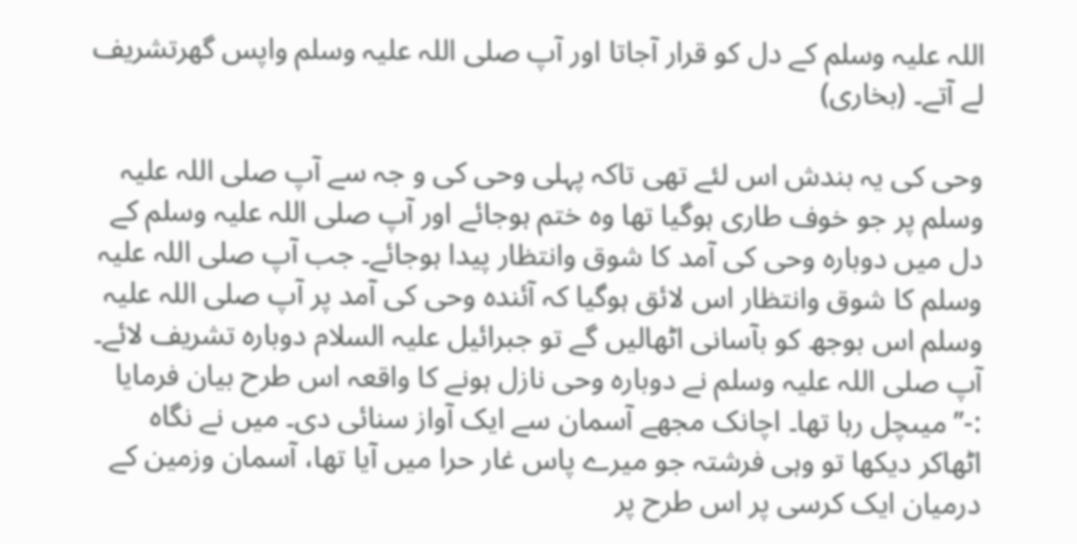اللہ علیہ وسلم کے دل کو قرار آجاتا اور آپ صلی اللہ علیہ وسلم واپس گھرتشریف لے آتے۔ (بخاری)

وحی کی یہ بندش اس لئے تھی تاکہ پہلی وحی کی و جہ سے آپ صلی اللہ علیہ وسلم پر جو خوف طاری ہوگیا تھا وہ ختم ہوجائے اور آپ صلی اللہ علیہ وسلم کے دل میں دوبارہ وحی کی آمد کا شوق وانتظار پیدا ہوجائے۔ جب آپ صلی اللہ علیہ وسلم کا شوق وانتظار اس لائق ہوگیا کہ آئندہ وحی کی آمد پر آپ صلی اللہ علیہ وسلم اس بوجھ کو بآسانی اٹھالیں گے تو جبرائیل علیہ السلام دوبارہ تشریف لائے۔ آپ صلی اللہ علیہ وسلم نے دوبارہ وحی نازل ہونے کا واقعہ اس طرح بیان فرمایا :-’’ میںچل رہا تھا۔ اچانک مجھے آسمان سے ایک آواز سنائی دی۔ میں نے نگاہ اٹھاکر دیکھا تو وہی فرشتہ جو میرے پاس غار حرا میں آیا تھا، آسمان وزمین کے درمیان ایک کرسی پر اس طرح پر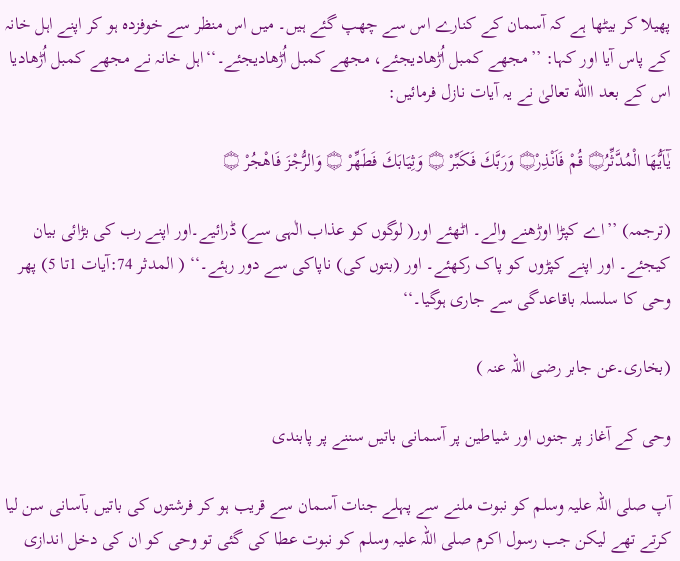پھیلا کر بیٹھا ہے کہ آسمان کے کنارے اس سے چھپ گئے ہیں۔ میں اس منظر سے خوفزدہ ہو کر اپنے اہل خانہ کے پاس آیا اور کہا: ’’مجھے کمبل اُڑھادیجئے، مجھے کمبل اُڑھادیجئے۔‘‘اہل خانہ نے مجھے کمبل اُڑھادیا اس کے بعد االله تعالیٰ نے یہ آیات نازل فرمائیں:

يٰٓاَيُّهَا الْمُدَّثِّرُ۝ قُمْ فَاَنْذِرْ۝ وَرَبَّكَ فَكَبِّرْ ۝ وَثِيَابَكَ فَطَهِّرْ ۝ وَالرُّجْزَ فَاهْجُرْ ۝

(ترجمہ) ’’اے کپڑا اوڑھنے والے۔ اٹھئے اور( لوگوں کو عذاب الٰہی سے) ڈرائیے۔اور اپنے رب کی بڑائی بیان کیجئے۔ اور اپنے کپڑوں کو پاک رکھئے۔ اور (بتوں کی) ناپاکی سے دور رہئے۔‘‘ ( المدثر 74:آیات 1تا 5) پھر وحی کا سلسلہ باقاعدگی سے جاری ہوگیا۔‘‘

(بخاری۔عن جابر رضی اللہ عنہ )

وحی کے آغاز پر جنوں اور شیاطین پر آسمانی باتیں سننے پر پابندی

آپ صلی اللہ علیہ وسلم کو نبوت ملنے سے پہلے جنات آسمان سے قریب ہو کر فرشتوں کی باتیں بآسانی سن لیا کرتے تھے لیکن جب رسول اکرم صلی اللہ علیہ وسلم کو نبوت عطا کی گئی تو وحی کو ان کی دخل اندازی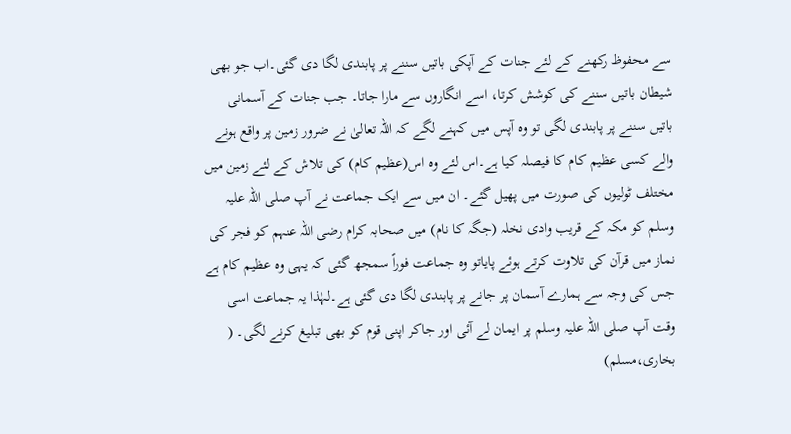سے محفوظ رکھنے کے لئے جنات کے آپکی باتیں سننے پر پابندی لگا دی گئی۔اب جو بھی شیطان باتیں سننے کی کوشش کرتا، اسے انگاروں سے مارا جاتا۔ جب جنات کے آسمانی باتیں سننے پر پابندی لگی تو وہ آپس میں کہنے لگے کہ اللہ تعالیٰ نے ضرور زمین پر واقع ہونے والے کسی عظیم کام کا فیصلہ کیا ہے۔اس لئے وہ اس(عظیم کام) کی تلاش کے لئے زمین میں مختلف ٹولیوں کی صورت میں پھیل گئے۔ ان میں سے ایک جماعت نے آپ صلی اللہ علیہ وسلم کو مکہ کے قریب وادی نخلہ (جگہ کا نام) میں صحابہ کرام رضی اللہ عنہم کو فجر کی نماز میں قرآن کی تلاوت کرتے ہوئے پایاتو وہ جماعت فوراً سمجھ گئی کہ یہی وہ عظیم کام ہے جس کی وجہ سے ہمارے آسمان پر جانے پر پابندی لگا دی گئی ہے۔لہٰذا یہ جماعت اسی وقت آپ صلی اللہ علیہ وسلم پر ایمان لے آئی اور جاکر اپنی قوم کو بھی تبلیغ کرنے لگی۔ ( بخاری،مسلم)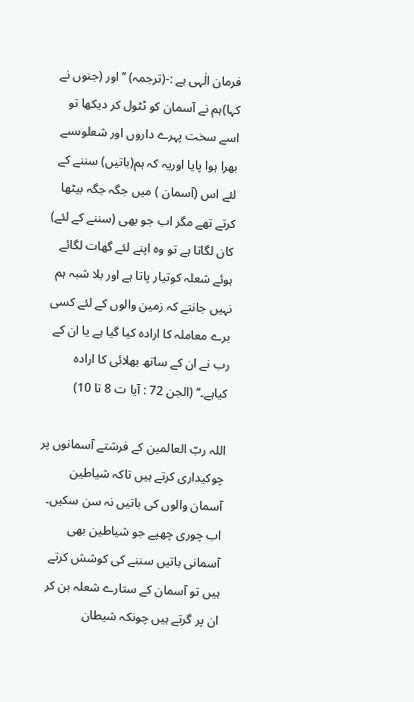فرمان الٰہی ہے :-(ترجمہ) ’’اور (جنوں نے کہا)ہم نے آسمان کو ٹٹول کر دیکھا تو اسے سخت پہرے داروں اور شعلوںسے بھرا ہوا پایا اوریہ کہ ہم(باتیں) سننے کے لئے اس (آسمان ) میں جگہ جگہ بیٹھا کرتے تھے مگر اب جو بھی (سننے کے لئے) کان لگاتا ہے تو وہ اپنے لئے گھات لگائے ہوئے شعلہ کوتیار پاتا ہے اور بلا شبہ ہم نہیں جانتے کہ زمین والوں کے لئے کسی برے معاملہ کا ارادہ کیا گیا ہے یا ان کے رب نے ان کے ساتھ بھلائی کا ارادہ کیاہے۔‘‘ (الجن 72 : آیا ت 8 تا 10)

اللہ ربّ العالمین کے فرشتے آسمانوں پر چوکیداری کرتے ہیں تاکہ شیاطین آسمان والوں کی باتیں نہ سن سکیں۔ اب چوری چھپے جو شیاطین بھی آسمانی باتیں سننے کی کوشش کرتے ہیں تو آسمان کے ستارے شعلہ بن کر ان پر گرتے ہیں چونکہ شیطان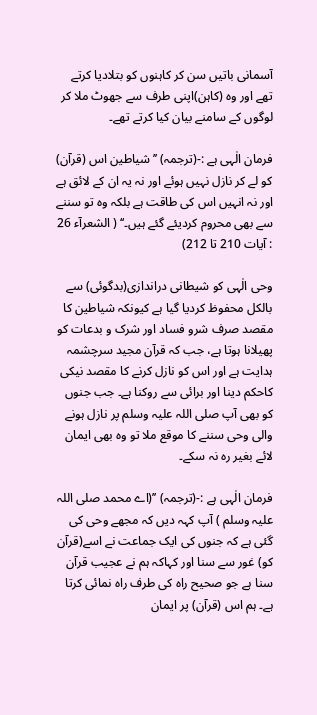آسمانی باتیں سن کر کاہنوں کو بتلادیا کرتے تھے اور وہ (کاہن)اپنی طرف سے جھوٹ ملا کر لوگوں کے سامنے بیان کیا کرتے تھے۔

فرمان الٰہی ہے :-(ترجمہ) ’’شیاطین اس (قرآن) کو لے کر نازل نہیں ہوئے اور نہ یہ ان کے لائق ہے اور نہ انہیں اس کی طاقت ہے بلکہ وہ تو سننے سے بھی محروم کردیئے گئے ہیں۔‘‘ ( الشعرآء 26 : آیات 210 تا 212)

وحی الٰہی کو شیطانی دراندازی(بدگوئی) سے بالکل محفوظ کردیا گیا ہے کیونکہ شیاطین کا مقصد صرف شرو فساد اور شرک و بدعات کو پھیلانا ہوتا ہے، جب کہ قرآن مجید سرچشمہ ہدایت ہے اور اس کو نازل کرنے کا مقصد نیکی کاحکم دینا اور برائی سے روکنا ہے۔ جب جنوں کو بھی آپ صلی اللہ علیہ وسلم پر نازل ہونے والی وحی سننے کا موقع ملا تو وہ بھی ایمان لائے بغیر رہ نہ سکے۔

فرمان الٰہی ہے :-(ترجمہ) ’’(اے محمد صلی اللہ علیہ وسلم ) آپ کہہ دیں کہ مجھے وحی کی گئی ہے کہ جنوں کی ایک جماعت نے اسے(قرآن کو) غور سے سنا اور کہاکہ ہم نے عجیب قرآن سنا ہے جو صحیح راہ کی طرف راہ نمائی کرتا ہے۔ ہم اس (قرآن) پر ایمان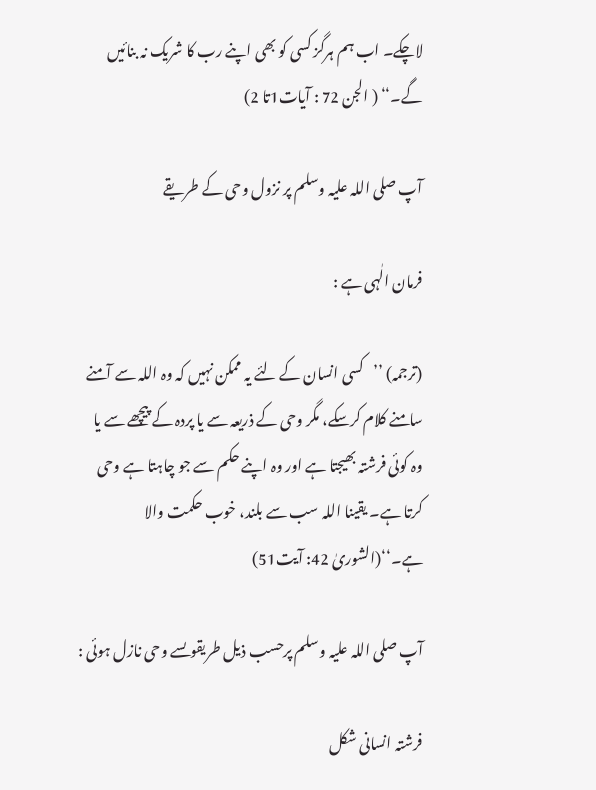لاچکے۔ اب ہم ہرگز کسی کو بھی اپنے رب کا شریک نہ بنائیں گے۔‘‘ ( الجن 72 : آیات1تا 2)

آپ صلی اللہ علیہ وسلم پر نزول وحی کے طریقے

فرمان الٰہی ہے :

(ترجمہ) ’’کسی انسان کے لئے یہ ممکن نہیں کہ وہ اللہ سے آمنے سامنے کلام کرسکے، مگر وحی کے ذریعہ سے یا پردہ کے پیچھے سے یا وہ کوئی فرشتہ بھیجتا ہے اور وہ اپنے حکم سے جو چاہتا ہے وحی کرتا ہے۔ یقینا اللہ سب سے بلند، خوب حکمت والا ہے۔‘‘(الشوریٰ 42: آیت51)

آپ صلی اللہ علیہ وسلم پرحسب ذیل طریقوںسے وحی نازل ہوئی :

فرشتہ انسانی شکل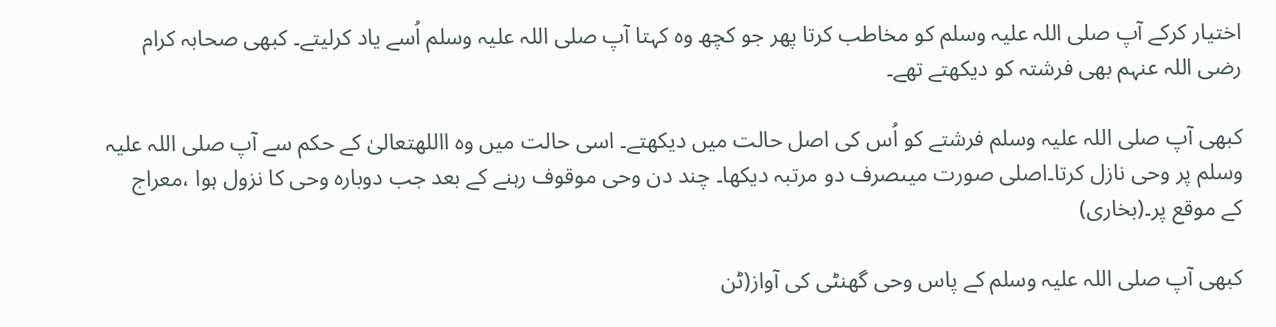اختیار کرکے آپ صلی اللہ علیہ وسلم کو مخاطب کرتا پھر جو کچھ وہ کہتا آپ صلی اللہ علیہ وسلم اُسے یاد کرلیتے۔ کبھی صحابہ کرام رضی اللہ عنہم بھی فرشتہ کو دیکھتے تھے۔

کبھی آپ صلی اللہ علیہ وسلم فرشتے کو اُس کی اصل حالت میں دیکھتے۔ اسی حالت میں وہ االلهتعالیٰ کے حکم سے آپ صلی اللہ علیہ وسلم پر وحی نازل کرتا۔اصلی صورت میںصرف دو مرتبہ دیکھا۔ چند دن وحی موقوف رہنے کے بعد جب دوبارہ وحی کا نزول ہوا ،معراج کے موقع پر۔(بخاری)

کبھی آپ صلی اللہ علیہ وسلم کے پاس وحی گھنٹی کی آواز(ٹن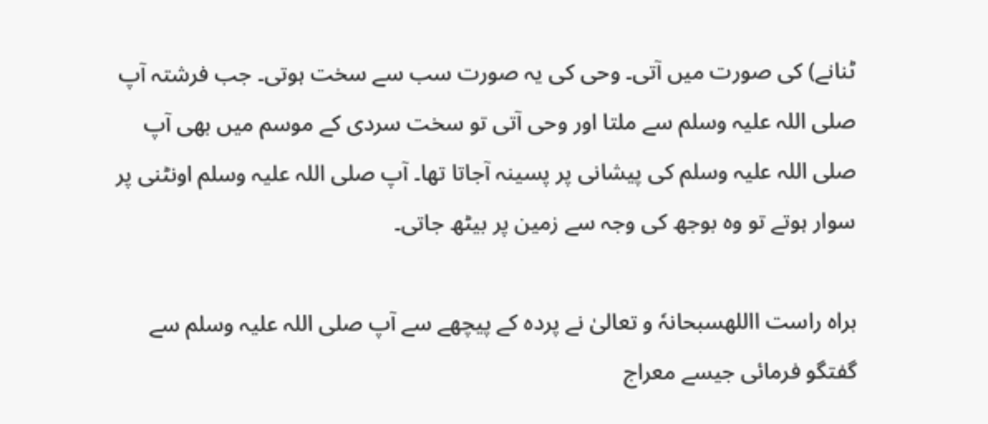ٹنانے) کی صورت میں آتی۔ وحی کی یہ صورت سب سے سخت ہوتی۔ جب فرشتہ آپ صلی اللہ علیہ وسلم سے ملتا اور وحی آتی تو سخت سردی کے موسم میں بھی آپ صلی اللہ علیہ وسلم کی پیشانی پر پسینہ آجاتا تھا۔ آپ صلی اللہ علیہ وسلم اونٹنی پر سوار ہوتے تو وہ بوجھ کی وجہ سے زمین پر بیٹھ جاتی۔

براہ راست االلهسبحانہٗ و تعالیٰ نے پردہ کے پیچھے سے آپ صلی اللہ علیہ وسلم سے گفتگو فرمائی جیسے معراج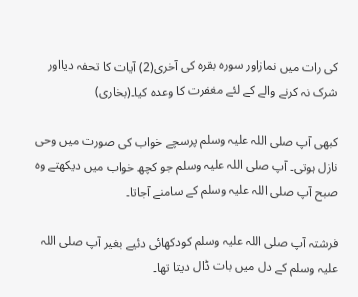کی رات میں نمازاور سورہ بقرہ کی آخری(2) آیات کا تحفہ دیااور شرک نہ کرنے والے کے لئے مغفرت کا وعدہ کیا۔(بخاری)

کبھی آپ صلی اللہ علیہ وسلم پرسچے خواب کی صورت میں وحی نازل ہوتی۔ آپ صلی اللہ علیہ وسلم جو کچھ خواب میں دیکھتے وہ صبح آپ صلی اللہ علیہ وسلم کے سامنے آجاتا۔

فرشتہ آپ صلی اللہ علیہ وسلم کودکھائی دئیے بغیر آپ صلی اللہ علیہ وسلم کے دل میں بات ڈال دیتا تھا۔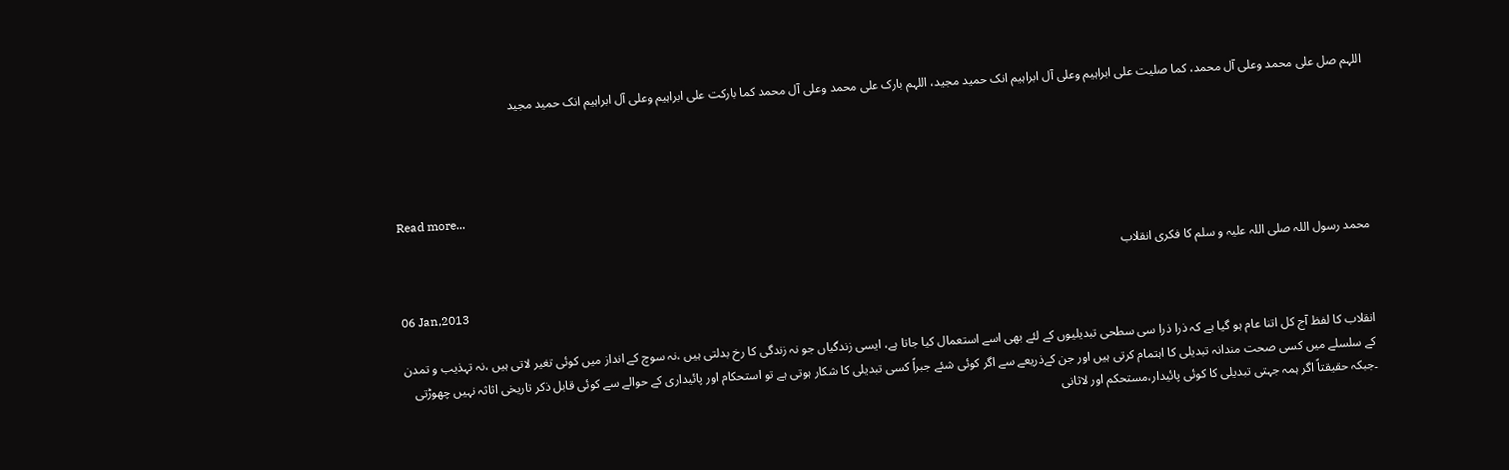اللہم صل علی محمد وعلی آل محمد، کما صلیت علی ابراہیم وعلی آل ابراہیم انک حمید مجید، اللہم بارک علی محمد وعلی آل محمد کما بارکت علی ابراہیم وعلی آل ابراہیم انک حمید مجید




Read more...

محمد رسول اللہ صلی اللہ علیہ و سلم کا فکری انقلاب

06 Jan,2013

انقلاب کا لفظ آج کل اتنا عام ہو گیا ہے کہ ذرا ذرا سی سطحی تبدیلیوں کے لئے بھی اسے استعمال کیا جاتا ہے، ایسی زندگیاں جو نہ زندگی کا رخ بدلتی ہیں ،نہ سوچ کے انداز میں کوئی تغیر لاتی ہیں ،نہ تہذیب و تمدن کے سلسلے میں کسی صحت مندانہ تبدیلی کا اہتمام کرتی ہیں اور جن کےذریعے سے اگر کوئی شئے جبراً کسی تبدیلی کا شکار ہوتی ہے تو استحکام اور پائیداری کے حوالے سے کوئی قابل ذکر تاریخی اثاثہ نہیں چھوڑتی ۔جبکہ حقیقتاً اگر ہمہ جہتی تبدیلی کا کوئی پائیدار،مستحکم اور لاثانی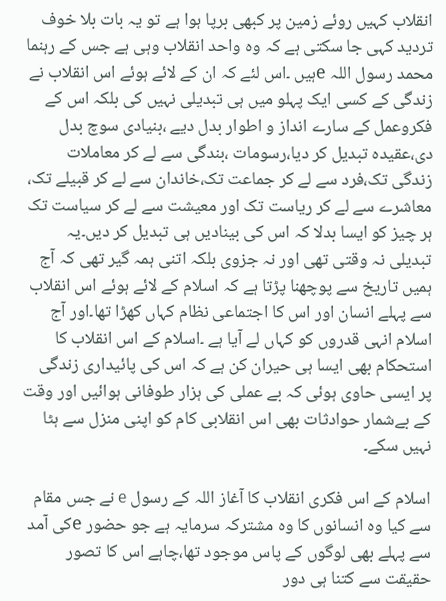انقلاب کہیں روئے زمین پر کبھی برپا ہوا ہے تو یہ بات بلا خوف تردید کہی جا سکتی ہے کہ وہ واحد انقلاب وہی ہے جس کے رہنما محمد رسول اللہ eہیں ۔اس لئے کہ ان کے لائے ہوئے اس انقلاب نے زندگی کے کسی ایک پہلو میں ہی تبدیلی نہیں کی بلکہ اس کے فکروعمل کے سارے انداز و اطوار بدل دیے ،بنیادی سوچ بدل دی،عقیدہ تبدیل کر دیا،رسومات ،بندگی سے لے کر معاملات زندگی تک،فرد سے لے کر جماعت تک،خاندان سے لے کر قبیلے تک، معاشرے سے لے کر ریاست تک اور معیشت سے لے کر سیاست تک ہر چیز کو ایسا بدلا کہ اس کی بینادیں ہی تبدیل کر دیں۔یہ تبدیلی نہ وقتی تھی اور نہ جزوی بلکہ اتنی ہمہ گیر تھی کہ آج ہمیں تاریخ سے پوچھنا پڑتا ہے کہ اسلام کے لائے ہوئے اس انقلاب سے پہلے انسان اور اس کا اجتماعی نظام کہاں کھڑا تھا۔اور آج اسلام انہی قدروں کو کہاں لے آیا ہے ۔اسلام کے اس انقلاب کا استحکام بھی ایسا ہی حیران کن ہے کہ اس کی پائیداری زندگی پر ایسی حاوی ہوئی کہ بے عملی کی ہزار طوفانی ہوائیں اور وقت کے بےشمار حوادثات بھی اس انقلابی کام کو اپنی منزل سے ہٹا نہیں سکے۔

اسلام کے اس فکری انقلاب کا آغاز اللہ کے رسول e نے جس مقام سے کیا وہ انسانوں کا وہ مشترکہ سرمایہ ہے جو حضور eکی آمد سے پہلے بھی لوگوں کے پاس موجود تھا،چاہے اس کا تصور حقیقت سے کتنا ہی دور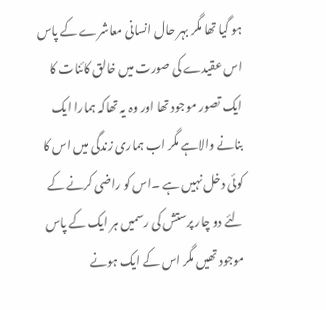ہو گیا تھا مگر بہر حال انسانی معاشرے کے پاس اس عقیدے کی صورت میں خالق کائنات کا ایک تصور موجود تھا اور وہ یہ تھاکہ ہمارا ایک بنانے والاہے مگر اب ہماری زندگی میں اس کا کوئی دخل نہیں ہے ۔اس کو راضی کرنے کے لئے دو چار پرستش کی رسمیں ہر ایک کے پاس موجود تھیں مگر اس کے ایک ہونے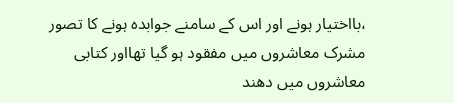،بااختیار ہونے اور اس کے سامنے جوابدہ ہونے کا تصور مشرک معاشروں میں مفقود ہو گیا تھااور کتابی معاشروں میں دھند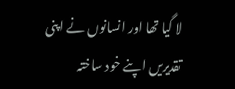لا گیا تھا اور انسانوں نے اپنی تقدیریں اپنے خود ساختہ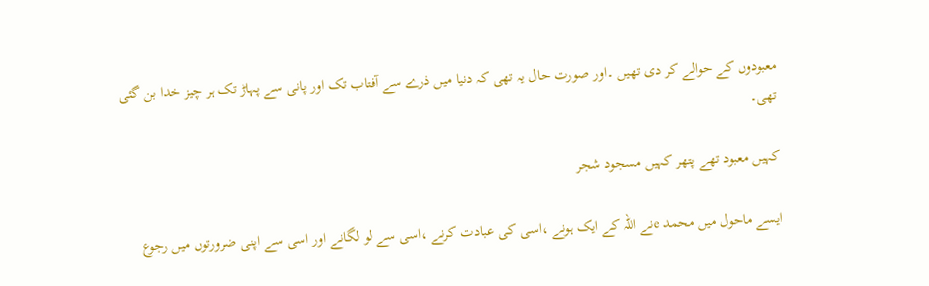معبودوں کے حوالے کر دی تھیں ۔اور صورت حال یہ تھی کہ دنیا میں ذرے سے آفتاب تک اور پانی سے پہاڑ تک ہر چیز خدا بن گئی تھی۔

کہیں معبود تھے پتھر کہیں مسجود شجر

ایسے ماحول میں محمد eنے اللہ کے ایک ہونے ،اسی کی عبادت کرنے ،اسی سے لو لگانے اور اسی سے اپنی ضرورتوں میں رجوع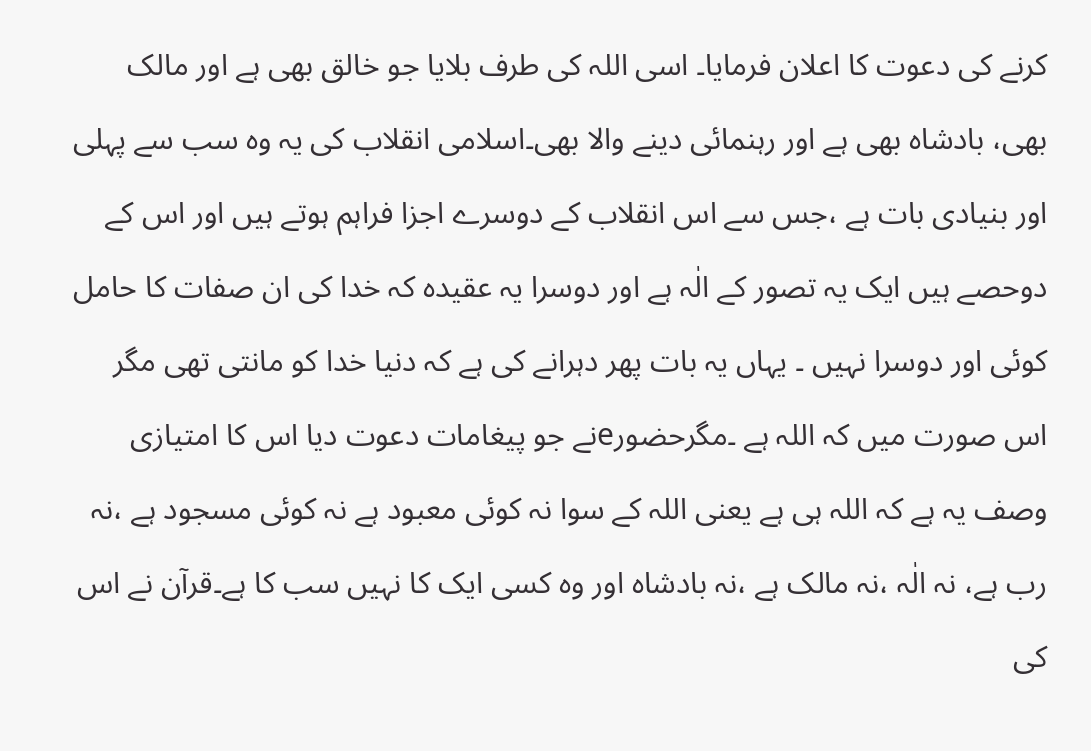کرنے کی دعوت کا اعلان فرمایا۔ اسی اللہ کی طرف بلایا جو خالق بھی ہے اور مالک بھی، بادشاہ بھی ہے اور رہنمائی دینے والا بھی۔اسلامی انقلاب کی یہ وہ سب سے پہلی اور بنیادی بات ہے ،جس سے اس انقلاب کے دوسرے اجزا فراہم ہوتے ہیں اور اس کے دوحصے ہیں ایک یہ تصور کے الٰہ ہے اور دوسرا یہ عقیدہ کہ خدا کی ان صفات کا حامل کوئی اور دوسرا نہیں ۔ یہاں یہ بات پھر دہرانے کی ہے کہ دنیا خدا کو مانتی تھی مگر اس صورت میں کہ اللہ ہے ۔مگرحضورeنے جو پیغامات دعوت دیا اس کا امتیازی وصف یہ ہے کہ اللہ ہی ہے یعنی اللہ کے سوا نہ کوئی معبود ہے نہ کوئی مسجود ہے ،نہ رب ہے، نہ الٰہ ،نہ مالک ہے ،نہ بادشاہ اور وہ کسی ایک کا نہیں سب کا ہے۔قرآن نے اس کی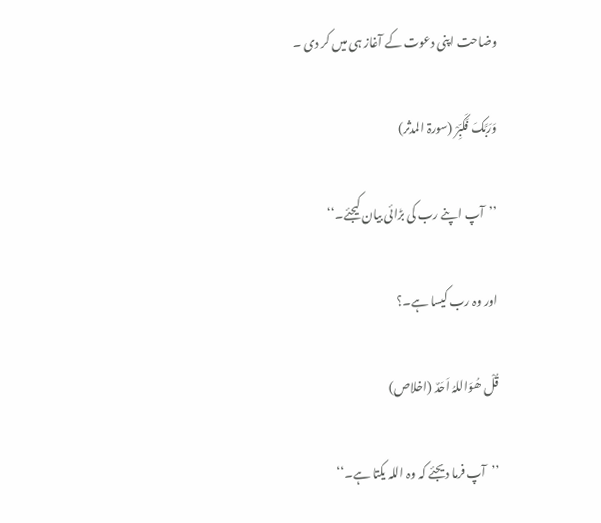وضاحت اپنی دعوت کے آغاز ہی میں کر دی ۔

وَرَبَّکَ فَکَبِّرْ (سورۃ المدثر)

’’آپ اپنے رب کی بڑائی بیان کیجئے۔‘‘

اور وہ رب کیسا ہے۔؟

قُلْ ھُوَاللہُ اَحَدٌ (اخلاص)

’’آپ فرما دیجئے کہ وہ اللہ یکتا ہے۔‘‘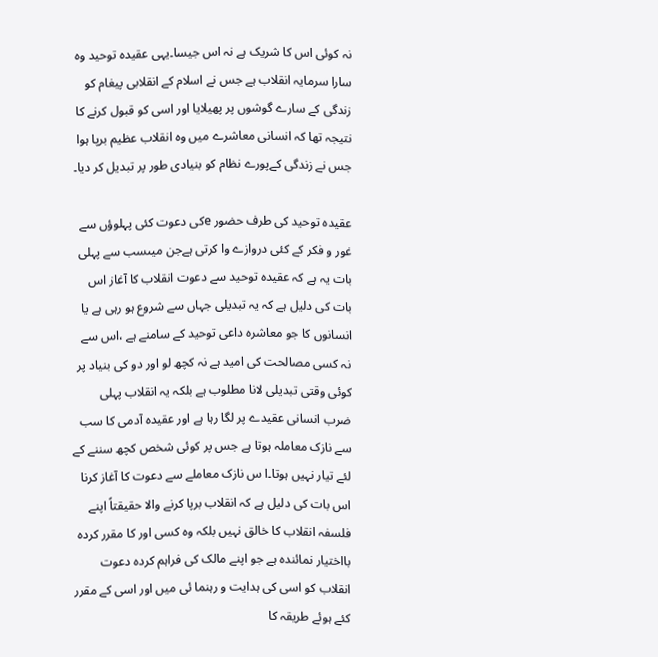نہ کوئی اس کا شریک ہے نہ اس جیسا۔یہی عقیدہ توحید وہ سارا سرمایہ انقلاب ہے جس نے اسلام کے انقلابی پیغام کو زندگی کے سارے گوشوں پر پھیلایا اور اسی کو قبول کرنے کا نتیجہ تھا کہ انسانی معاشرے میں وہ انقلاب عظیم برپا ہوا جس نے زندگی کےپورے نظام کو بنیادی طور پر تبدیل کر دیا۔

عقیدہ توحید کی طرف حضور eکی دعوت کئی پہلوؤں سے غور و فکر کے کئی دروازے وا کرتی ہےجن میںسب سے پہلی بات یہ ہے کہ عقیدہ توحید سے دعوت انقلاب کا آغاز اس بات کی دلیل ہے کہ یہ تبدیلی جہاں سے شروع ہو رہی ہے یا انسانوں کا جو معاشرہ داعی توحید کے سامنے ہے ،اس سے نہ کسی مصالحت کی امید ہے نہ کچھ لو اور دو کی بنیاد پر کوئی وقتی تبدیلی لانا مطلوب ہے بلکہ یہ انقلاب پہلی ضرب انسانی عقیدے پر لگا رہا ہے اور عقیدہ آدمی کا سب سے نازک معاملہ ہوتا ہے جس پر کوئی شخص کچھ سننے کے لئے تیار نہیں ہوتا۔ا س نازک معاملے سے دعوت کا آغاز کرنا اس بات کی دلیل ہے کہ انقلاب برپا کرنے والا حقیقتاً اپنے فلسفہ انقلاب کا خالق نہیں بلکہ وہ کسی اور کا مقرر کردہ بااختیار نمائندہ ہے جو اپنے مالک کی فراہم کردہ دعوت انقلاب کو اسی کی ہدایت و رہنما ئی میں اور اسی کے مقرر کئے ہوئے طریقہ کا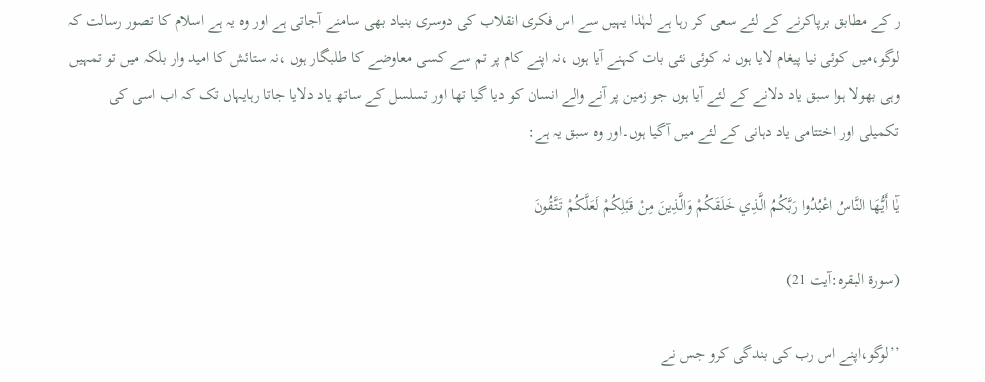ر کے مطابق برپاکرنے کے لئے سعی کر رہا ہے لہٰذا یہیں سے اس فکری انقلاب کی دوسری بنیاد بھی سامنے آجاتی ہے اور وہ یہ ہے اسلام کا تصور رسالت کہ لوگو،میں کوئی نیا پیغام لایا ہوں نہ کوئی نئی بات کہنے آیا ہوں ،نہ اپنے کام پر تم سے کسی معاوضے کا طلبگار ہوں ،نہ ستائش کا امید وار بلکہ میں تو تمہیں وہی بھولا ہوا سبق یاد دلانے کے لئے آیا ہوں جو زمین پر آنے والے انسان کو دیا گیا تھا اور تسلسل کے ساتھ یاد دلایا جاتا رہایہاں تک کہ اب اسی کی تکمیلی اور اختتامی یاد دہانی کے لئے میں آگیا ہوں۔اور وہ سبق یہ ہے:

يٰٓا أَيُّهَا النَّاسُ اعْبُدُوا رَبَّكُمُ الَّذِي خَلَقَكُمْ وَالَّذِينَ مِنْ قَبْلِكُمْ لَعَلَّكُمْ تَتَّقُونَ

(سورۃ البقرہ:آیت 21)

’’لوگو،اپنے اس رب کی بندگی کرو جس نے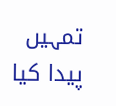تمہیں پیدا کیا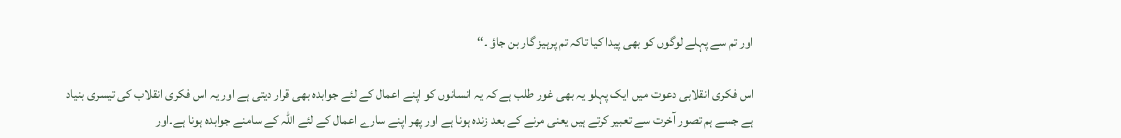اور تم سے پہلے لوگوں کو بھی پیدا کیا تاکہ تم پرہیز گار بن جاؤ ۔‘‘

اس فکری انقلابی دعوت میں ایک پہلو یہ بھی غور طلب ہے کہ یہ انسانوں کو اپنے اعمال کے لئے جوابدہ بھی قرار دیتی ہے اور یہ اس فکری انقلاب کی تیسری بنیاد ہے جسے ہم تصور آخرت سے تعبیر کرتے ہیں یعنی مرنے کے بعد زندہ ہونا ہے اور پھر اپنے سارے اعمال کے لئے اللہ کے سامنے جوابدہ ہونا ہے۔اور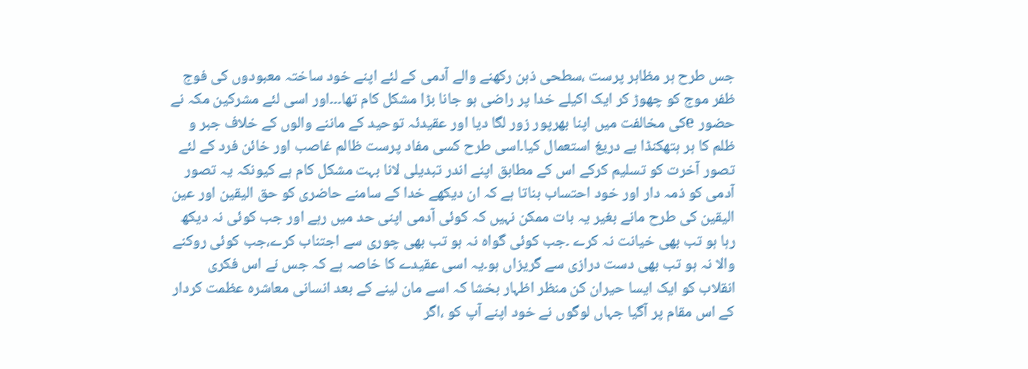جس طرح ہر مظاہر پرست ،سطحی ذہن رکھنے والے آدمی کے لئے اپنے خود ساختہ معبودوں کی فوج ظفر موج کو چھوڑ کر ایک اکیلے خدا پر راضی ہو جانا بڑا مشکل کام تھا۔۔۔اور اسی لئے مشرکین مکہ نے حضور eکی مخالفت میں اپنا بھرپور زور لگا دیا اور عقیدئہ توحید کے ماننے والوں کے خلاف جبر و ظلم کا ہر ہتھکنڈا بے دریغ استعمال کیا۔اسی طرح کسی مفاد پرست ظالم غاصب اور خائن فرد کے لئے تصور آخرت کو تسلیم کرکے اس کے مطابق اپنے اندر تبدیلی لانا بہت مشکل کام ہے کیونکہ یہ تصور آدمی کو ذمہ دار اور خود احتساب بناتا ہے کہ ان دیکھے خدا کے سامنے حاضری کو حق الیقین اور عین الیقین کی طرح مانے بغیر یہ بات ممکن نہیں کہ کوئی آدمی اپنی حد میں رہے اور جب کوئی نہ دیکھ رہا ہو تب بھی خیانت نہ کرے ۔جب کوئی گواہ نہ ہو تب بھی چوری سے اجتناب کرے،جب کوئی روکنے والا نہ ہو تب بھی دست درازی سے گریزاں ہو۔یہ اسی عقیدے کا خاصہ ہے کہ جس نے اس فکری انقلاب کو ایک ایسا حیران کن منظر اظہار بخشا کہ اسے مان لینے کے بعد انسانی معاشرہ عظمت کردار کے اس مقام پر آگیا جہاں لوگوں نے خود اپنے آپ کو ،اگر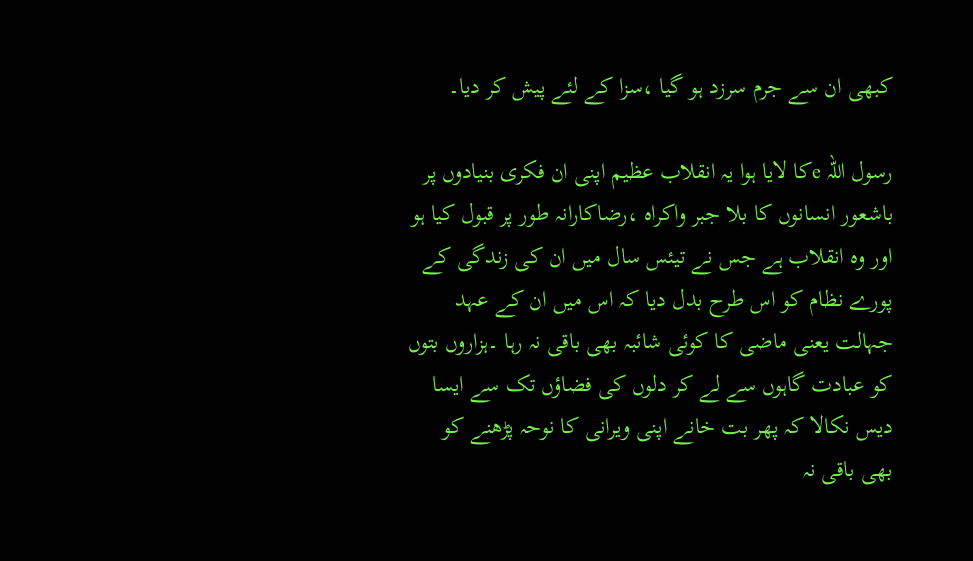کبھی ان سے جرم سرزد ہو گیا ،سزا کے لئے پیش کر دیا۔

رسول اللہ eکا لایا ہوا یہ انقلاب عظیم اپنی ان فکری بنیادوں پر باشعور انسانوں کا بلا جبر واکراہ ،رضاکارانہ طور پر قبول کیا ہو اور وہ انقلاب ہے جس نے تیئس سال میں ان کی زندگی کے پورے نظام کو اس طرح بدل دیا کہ اس میں ان کے عہد جہالت یعنی ماضی کا کوئی شائبہ بھی باقی نہ رہا ۔ہزاروں بتوں کو عبادت گاہوں سے لے کر دلوں کی فضاؤں تک سے ایسا دیس نکالا کہ پھر بت خانے اپنی ویرانی کا نوحہ پڑھنے کو بھی باقی نہ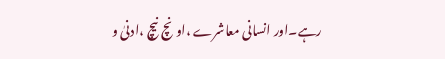رہے۔اور انسانی معاشرے ،اونچ نیچ ،ادنیٰ و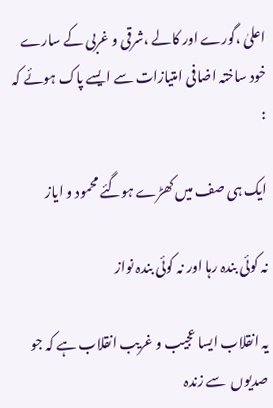اعلیٰ ،گورے اور کالے ،شرقی و غربی کے سارے خود ساختہ اضافی امتیازات سے ایسے پاک ہوئے کہ :

ایک ہی صف میں کھڑے ہوگئے محمود و ایاز

نہ کوئی بندہ رہا اور نہ کوئی بندہ نواز

یہ انقلاب ایسا عجیب و غریب انقلاب ہے کہ جو صدیوں  سے زندہ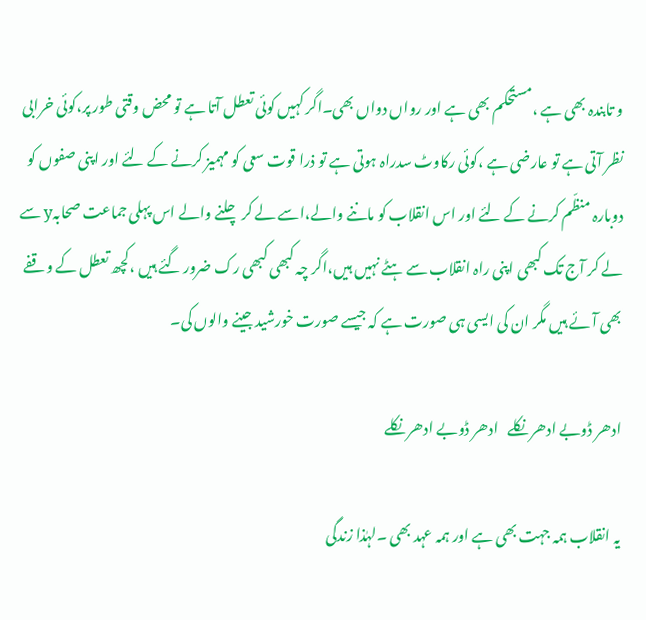و تابندہ بھی ہے ،مستحکم بھی ہے اور رواں دواں بھی۔اگر کہیں کوئی تعطل آتا ہے تو محض وقتی طور پر،کوئی خرابی نظر آتی ہے تو عارضی ہے ،کوئی رکاوٹ سدراہ ہوتی ہے تو ذرا قوت سعی کو مہمیز کرنے کے لئے اور اپنی صفوں کو دوبارہ منظّم کرنے کے لئے اور اس انقلاب کو ماننے والے،اسے لے کر چلنے والے اس پہلی جماعت صحابہy سے لے کر آج تک کبھی اپنی راہ انقلاب سے ہٹے نہیں ہیں،اگر چہ کبھی کبھی رک ضرور گئے ہیں ،کچھ تعطل کے وقفے بھی آئے ہیں مگر ان کی ایسی ہی صورت ہے کہ جیسے صورت خورشید جینے والوں کی۔

ادھر ڈوبے ادھر نکلے   ادھر ڈوبے ادھر نکلے

یہ انقلاب ہمہ جہت بھی ہے اور ہمہ عہد بھی ۔لہٰذا زندگی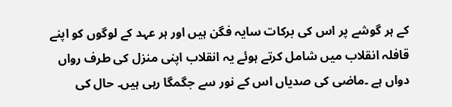کے ہر گوشے پر اس کی برکات سایہ فگن ہیں اور ہر عہد کے لوگوں کو اپنے قافلہ انقلاب میں شامل کرتے ہوئے یہ انقلاب اپنی منزل کی طرف رواں دواں ہے ۔ماضی کی صدیاں اس کے نور سے جگمگا رہی ہیں۔ حال کی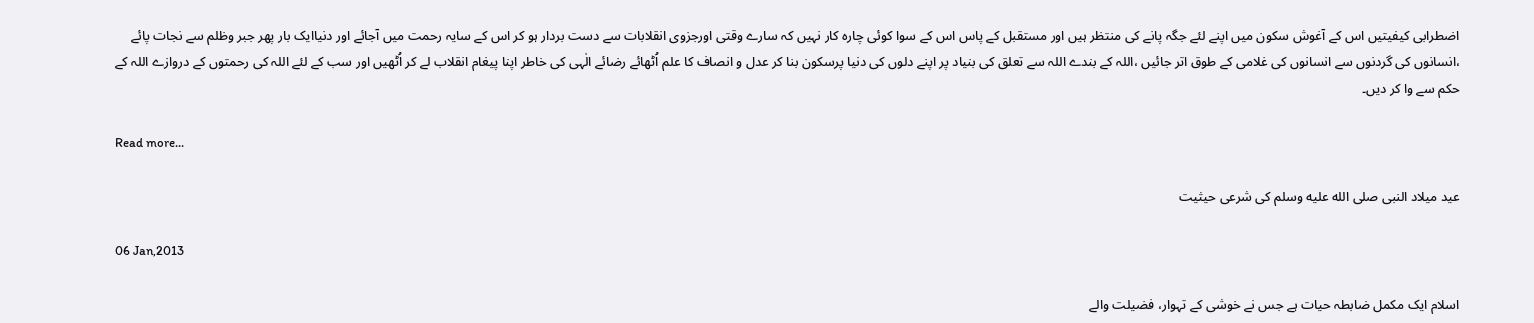اضطرابی کیفیتیں اس کے آغوش سکون میں اپنے لئے جگہ پانے کی منتظر ہیں اور مستقبل کے پاس اس کے سوا کوئی چارہ کار نہیں کہ سارے وقتی اورجزوی انقلابات سے دست بردار ہو کر اس کے سایہ رحمت میں آجائے اور دنیاایک بار پھر جبر وظلم سے نجات پائے ،انسانوں کی گردنوں سے انسانوں کی غلامی کے طوق اتر جائیں ،اللہ کے بندے اللہ سے تعلق کی بنیاد پر اپنے دلوں کی دنیا پرسکون بنا کر عدل و انصاف کا علم اُٹھائے رضائے الٰہی کی خاطر اپنا پیغام انقلاب لے کر اُٹھیں اور سب کے لئے اللہ کی رحمتوں کے دروازے اللہ کے حکم سے وا کر دیں۔

Read more...

عید میلاد النبی صلى الله عليه وسلم کی شرعی حیثیت

06 Jan,2013

اسلام ایک مکمل ضابطہ حیات ہے جس نے خوشی کے تہوار، فضیلت والے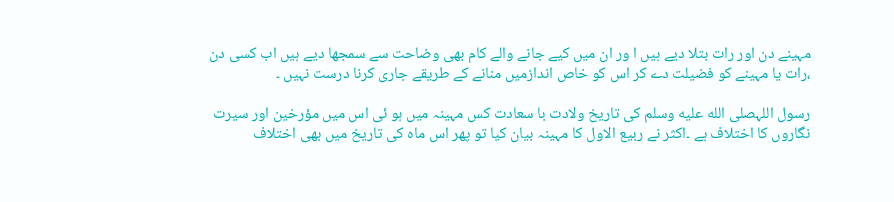مہینے دن اور رات بتلا دیے ہیں ا ور ان میں کیے جانے والے کام بھی وضاحت سے سمجھا دیے ہیں اب کسی دن ،رات یا مہینے کو فضیلت دے کر اس کو خاص اندازمیں منانے کے طریقے جاری کرنا درست نہیں ۔

رسول اللہصلى الله عليه وسلم کی تاریخ ولادت با سعادت کس مہینہ میں ہو ئی اس میں مؤرخین اور سیرت نگاروں کا اختلاف ہے ۔اکثر نے ربیع الاول کا مہینہ بیان کیا تو پھر اس ماہ کی تاریخ میں بھی اختلاف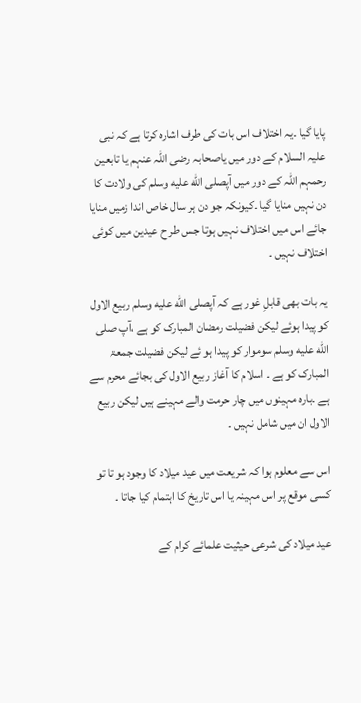پایا گیا ۔یہ اختلاف اس بات کی طرف اشارہ کرتا ہے کہ نبی علیہ السلام کے دور میں یاصحابہ رضی اللہ عنہم یا تابعین رحمہم اللہ کے دور میں آپصلى الله عليه وسلم کی ولادت کا دن نہیں منایا گیا ۔کیونکہ جو دن ہر سال خاص اندا زمیں منایا جائے اس میں اختلاف نہیں ہوتا جس طر ح عیدین میں کوئی اختلاف نہیں ۔

یہ بات بھی قابلِ غور ہے کہ آپصلى الله عليه وسلم ربیع الاول کو پیدا ہوئے لیکن فضیلت رمضان المبارک کو ہے ،آپ صلى الله عليه وسلم سوموار کو پیدا ہو ئے لیکن فضیلت جمعۃ المبارک کو ہے ۔ اسلام کا آغاز ربیع الاول کی بجائے محرم سے ہے ۔بارہ مہینوں میں چار حرمت والے مہینے ہیں لیکن ربیع الاول ان میں شامل نہیں ۔

اس سے معلوم ہوا کہ شریعت میں عید میلاد کا وجود ہو تا تو کسی موقع پر اس مہینہ یا اس تاریخ کا اہتمام کیا جاتا ۔

عید میلاد کی شرعی حیثیت علمائے کرام کے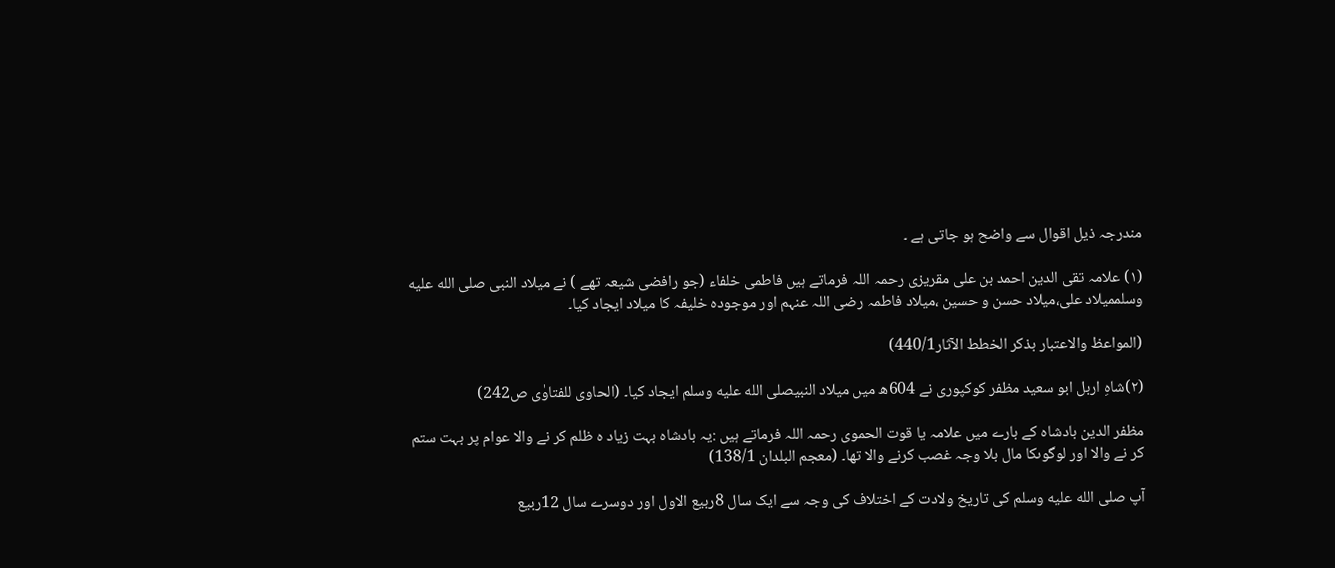مندرجہ ذیل اقوال سے واضح ہو جاتی ہے ۔

(۱) علامہ تقی الدین احمد بن علی مقریزی رحمہ اللہ فرماتے ہیں فاطمی خلفاء (جو رافضی شیعہ تھے ) نے میلاد النبی صلى الله عليه وسلممیلاد علی،میلاد حسن و حسین ،میلاد فاطمہ رضی اللہ عنہم اور موجودہ خلیفہ کا میلاد ایجاد کیا۔

(المواعظ والاعتبار بذکر الخطط الآثار440/1)

(۲)شاہِ اربل ابو سعید مظفر کوکپوری نے 604ھ میں میلاد النبیصلى الله عليه وسلم ایجاد کیا۔ (الحاوی للفتاوٰی ص242)

مظفر الدین بادشاہ کے بارے میں علامہ یا قوت الحموی رحمہ اللہ فرماتے ہیں :یہ بادشاہ بہت زیاد ہ ظلم کر نے والا عوام پر بہت ستم کر نے والا اور لوگوںکا مال بلا وجہ غصب کرنے والا تھا۔ (معجم البلدان 138/1)

آپ صلى الله عليه وسلم کی تاریخ ولادت کے اختلاف کی وجہ سے ایک سال 8ربیع الاول اور دوسرے سال 12ربیع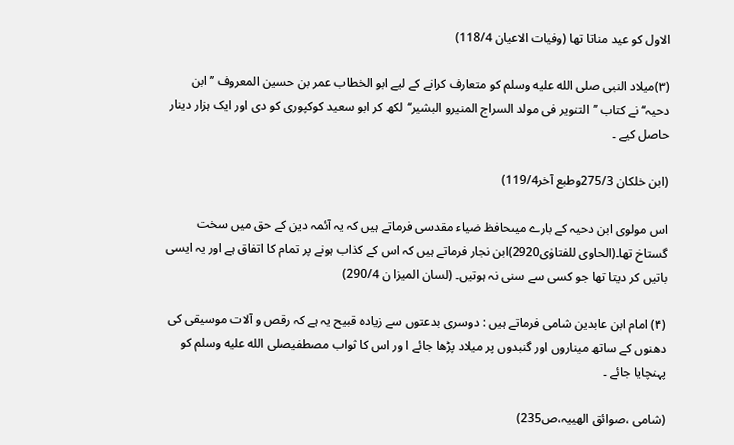الاول کو عید مناتا تھا (وفیات الاعیان 118/4)

(۳)میلاد النبی صلى الله عليه وسلم کو متعارف کرانے کے لیے ابو الخطاب عمر بن حسین المعروف ’’ابن دحیہ‘‘ نے کتاب ’’التنویر فی مولد السراج المنیرو البشیر‘‘لکھ کر ابو سعید کوکپوری کو دی اور ایک ہزار دینار حاصل کیے ۔

(ابن خلکان 275/3وطبع آخر119/4)

اس مولوی ابن دحیہ کے بارے میںحافظ ضیاء مقدسی فرماتے ہیں کہ یہ آئمہ دین کے حق میں سخت گستاخ تھا۔(الحاوی للفتاوٰی2920)ابن نجار فرماتے ہیں کہ اس کے کذاب ہونے پر تمام کا اتفاق ہے اور یہ ایسی باتیں کر دیتا تھا جو کسی سے سنی نہ ہوتیں۔ (لسان المیزا ن 290/4)

(۴) امام ابن عابدین شامی فرماتے ہیں : دوسری بدعتوں سے زیادہ قبیح یہ ہے کہ رقص و آلات موسیقی کی دھنوں کے ساتھ میناروں اور گنبدوں پر میلاد پڑھا جائے ا ور اس کا ثواب مصطفیصلى الله عليه وسلم کو پہنچایا جائے ۔

(شامی ،صوائق الھییہ،ص235)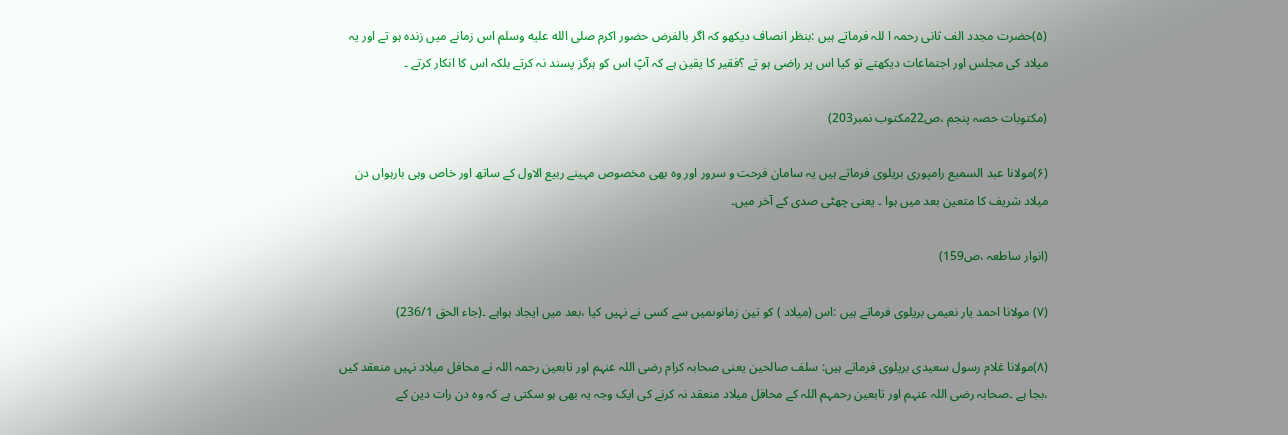(۵)حضرت مجدد الف ثانی رحمہ ا للہ فرماتے ہیں :بنظر انصاف دیکھو کہ اگر بالفرض حضور اکرم صلى الله عليه وسلم اس زمانے میں زندہ ہو تے اور یہ میلاد کی مجلس اور اجتماعات دیکھتے تو کیا اس پر راضی ہو تے ؟فقیر کا یقین ہے کہ آپؑ اس کو ہرگز پسند نہ کرتے بلکہ اس کا انکار کرتے ۔

(مکتوبات حصہ پنجم ،ص22مکتوب نمبر203)

(۶)مولانا عبد السمیع رامپوری بریلوی فرماتے ہیں یہ سامان فرحت و سرور اور وہ بھی مخصوص مہینے ربیع الاول کے ساتھ اور خاص وہی بارہواں دن میلاد شریف کا متعین بعد میں ہوا ۔ یعنی چھٹی صدی کے آخر میں۔

(انوار ساطعہ ،ص159)

(۷) مولانا احمد یار نعیمی بریلوی فرماتے ہیں :اس (میلاد ) کو تین زمانوںمیں سے کسی نے نہیں کیا ،بعد میں ایجاد ہواہے ۔(جاء الحق 236/1)

(۸)مولانا غلام رسول سعیدی بریلوی فرماتے ہیں: سلف صالحین یعنی صحابہ کرام رضی اللہ عنہم اور تابعین رحمہ اللہ نے محافل میلاد نہیں منعقد کیں ،بجا ہے ۔صحابہ رضی اللہ عنہم اور تابعین رحمہم اللہ کے محافل میلاد منعقد نہ کرنے کی ایک وجہ یہ بھی ہو سکتی ہے کہ وہ دن رات دین کے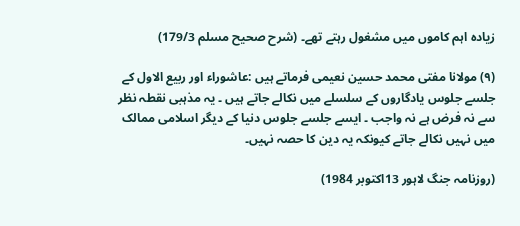زیادہ اہم کاموں میں مشغول رہتے تھے۔ (شرح صحیح مسلم 179/3)

(۹) مولانا مفتی محمد حسین نعیمی فرماتے ہیں :عاشوراء اور ربیع الاول کے جلسے جلوس یادگاروں کے سلسلے میں نکالے جاتے ہیں ۔ یہ مذہبی نقطہ نظر سے نہ فرض ہے نہ واجب ۔ ایسے جلسے جلوس دنیا کے دیگر اسلامی ممالک میں نہیں نکالے جاتے کیونکہ یہ دین کا حصہ نہیں۔

(روزنامہ جنگ لاہور 13اکتوبر 1984)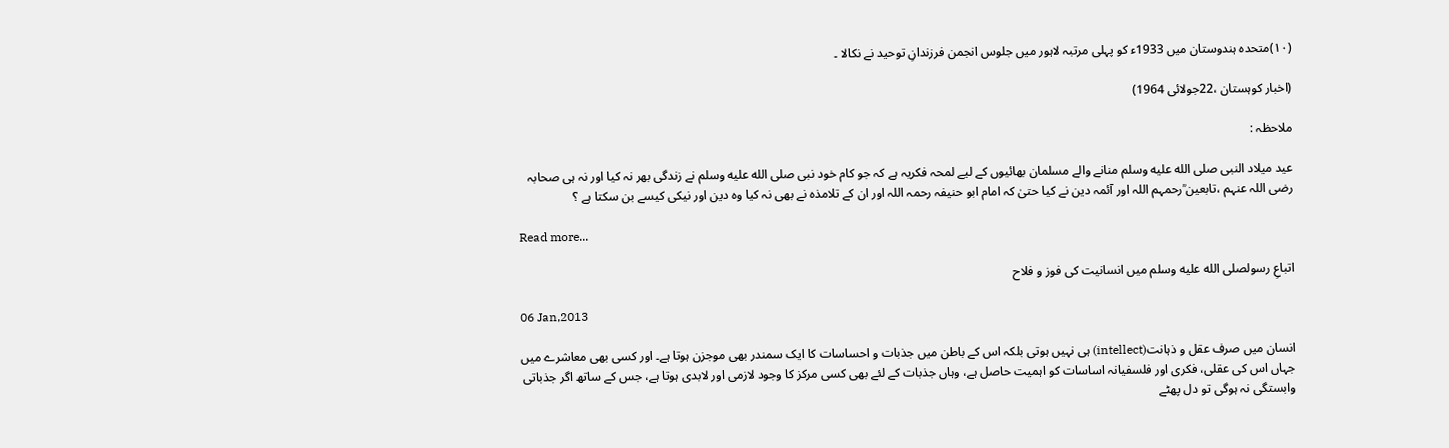(۱۰)متحدہ ہندوستان میں 1933ء کو پہلی مرتبہ لاہور میں جلوس انجمن فرزندانِ توحید نے نکالا ۔

(اخبار کوہستان ،22جولائی 1964)

ملاحظہ :

عید میلاد النبی صلى الله عليه وسلم منانے والے مسلمان بھائیوں کے لیے لمحہ فکریہ ہے کہ جو کام خود نبی صلى الله عليه وسلم نے زندگی بھر نہ کیا اور نہ ہی صحابہ رضی اللہ عنہم ،تابعین ؒرحمہم اللہ اور آئمہ دین نے کیا حتیٰ کہ امام ابو حنیفہ رحمہ اللہ اور ان کے تلامذہ نے بھی نہ کیا وہ دین اور نیکی کیسے بن سکتا ہے ؟

Read more...

اتباعِ رسولصلى الله عليه وسلم میں انسانیت کی فوز و فلاح

06 Jan,2013

انسان میں صرف عقل و ذہانت(intellect) ہی نہیں ہوتی بلکہ اس کے باطن میں جذبات و احساسات کا ایک سمندر بھی موجزن ہوتا ہے۔ اور کسی بھی معاشرے میں جہاں اس کی عقلی، فکری اور فلسفیانہ اساسات کو اہمیت حاصل ہے، وہاں جذبات کے لئے بھی کسی مرکز کا وجود لازمی اور لابدی ہوتا ہے، جس کے ساتھ اگر جذباتی وابستگی نہ ہوگی تو دل پھٹے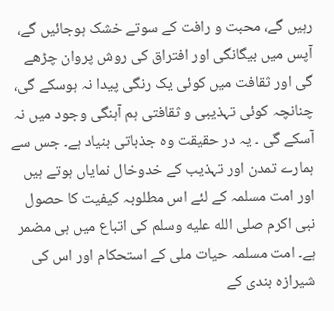رہیں گے، محبت و رافت کے سوتے خشک ہوجائیں گے، آپس میں بیگانگی اور افتراق کی روش پروان چڑھے گی اور ثقافت میں کوئی یک رنگی پیدا نہ ہوسکے گی، چنانچہ کوئی تہذیبی و ثقافتی ہم آہنگی وجود میں نہ آسکے گی ۔ یہ در حقیقت وہ جذباتی بنیاد ہے۔ جس سے ہمارے تمدن اور تہذیب کے خدوخال نمایاں ہوتے ہیں اور امت مسلمہ کے لئے اس مطلوبہ کیفیت کا حصول نبی اکرم صلى الله عليه وسلم کی اتباع میں ہی مضمر ہے۔ امت مسلمہ حیات ملی کے استحکام اور اس کی شیرازہ بندی کے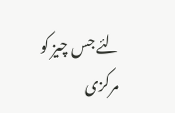لئے جس چیز کو مرکزی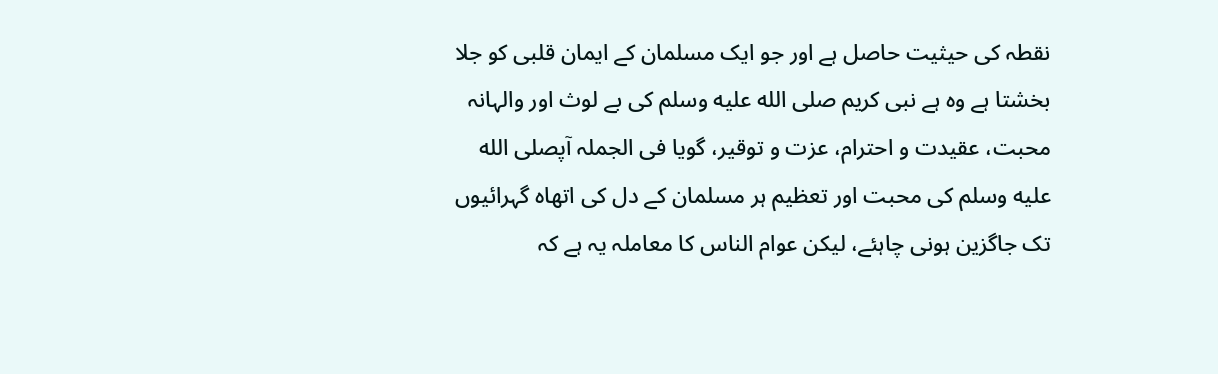نقطہ کی حیثیت حاصل ہے اور جو ایک مسلمان کے ایمان قلبی کو جلا بخشتا ہے وہ ہے نبی کریم صلى الله عليه وسلم کی بے لوث اور والہانہ محبت، عقیدت و احترام، عزت و توقیر، گویا فی الجملہ آپصلى الله عليه وسلم کی محبت اور تعظیم ہر مسلمان کے دل کی اتھاہ گہرائیوں تک جاگزین ہونی چاہئے، لیکن عوام الناس کا معاملہ یہ ہے کہ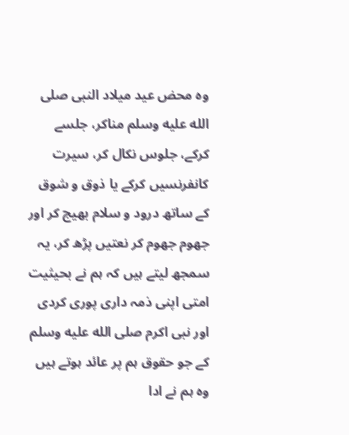وہ محض عید میلاد النبی صلى الله عليه وسلم مناکر، جلسے کرکے، جلوس نکال کر، سیرت کانفرنسیں کرکے یا ذوق و شوق کے ساتھ درود و سلام بھیج کر اور جھوم جھوم کر نعتیں پڑھ کر، یہ سمجھ لیتے ہیں کہ ہم نے بحیثیت امتی اپنی ذمہ داری پوری کردی اور نبی اکرم صلى الله عليه وسلم کے جو حقوق ہم پر عائد ہوتے ہیں وہ ہم نے ادا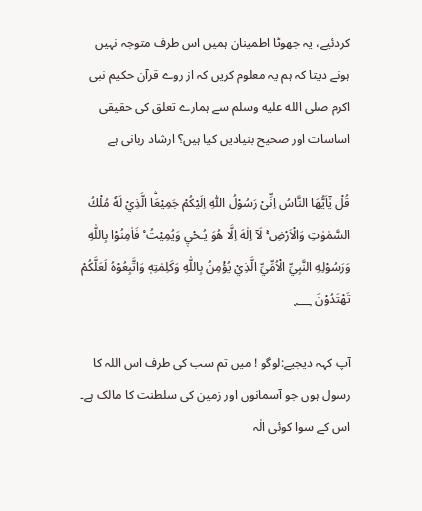کردئیے، یہ جھوٹا اطمینان ہمیں اس طرف متوجہ نہیں ہونے دیتا کہ ہم یہ معلوم کریں کہ از روے قرآن حکیم نبی اکرم صلى الله عليه وسلم سے ہمارے تعلق کی حقیقی اساسات اور صحیح بنیادیں کیا ہیں؟ ارشاد ربانی ہے

قُلْ يٰٓاَيُّھَا النَّاسُ اِنِّىْ رَسُوْلُ اللّٰهِ اِلَيْكُمْ جَمِيْعَۨا الَّذِيْ لَهٗ مُلْكُ السَّمٰوٰتِ وَالْاَرْضِ ۚ لَآ اِلٰهَ اِلَّا هُوَ يُـحْيٖ وَيُمِيْتُ ۠ فَاٰمِنُوْا بِاللّٰهِ وَرَسُوْلِهِ النَّبِيِّ الْاُمِّيِّ الَّذِيْ يُؤْمِنُ بِاللّٰهِ وَكَلِمٰتِهٖ وَاتَّبِعُوْهُ لَعَلَّكُمْ تَهْتَدُوْنَ ؁

آپ کہہ دیجیے:لوگو ! میں تم سب کی طرف اس اللہ کا رسول ہوں جو آسمانوں اور زمین کی سلطنت کا مالک ہے۔ اس کے سوا کوئی الٰہ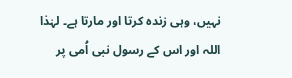نہیں، وہی زندہ کرتا اور مارتا ہے۔ لہٰذا اللہ اور اس کے رسول نبی اُمی پر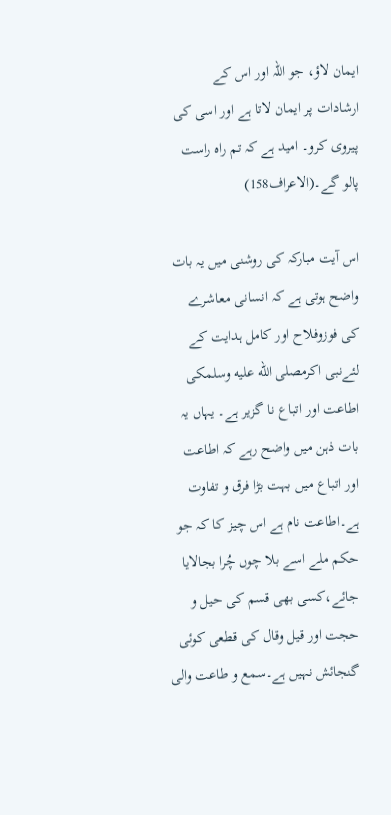ایمان لاؤ، جو اللہ اور اس کے ارشادات پر ایمان لاتا ہے اور اسی کی پیروی کرو۔ امید ہے کہ تم راہ راست پالو گے۔(الاعراف158)

اس آیت مبارکہ کی روشنی میں یہ بات واضح ہوتی ہے کہ انسانی معاشرے کی فوزوفلاح اور کامل ہدایت کے لئےنبی اکرمصلى الله عليه وسلمکی اطاعت اور اتباع نا گزیر ہے۔ یہاں یہ بات ذہن میں واضح رہے کہ اطاعت اور اتباع میں بہت بڑا فرق و تفاوت ہے۔اطاعت نام ہے اس چیز کا کہ جو حکم ملے اسے بلا چوں چُرا بجالایا جائے،کسی بھی قسم کی حیل و حجت اور قیل وقال کی قطعی کوئی گنجائش نہیں ہے۔سمع و طاعت والی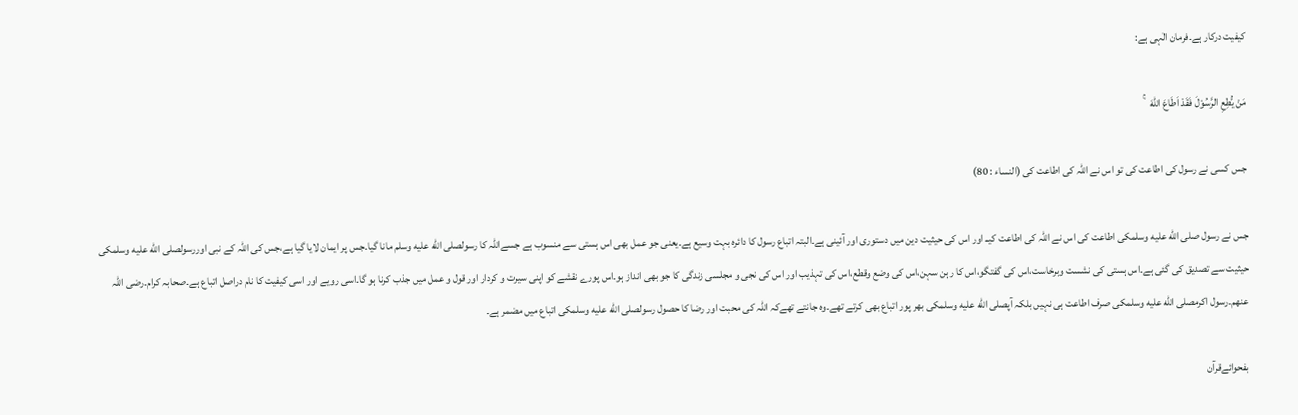کیفیت درکار ہے۔فرمان الٰہی ہے:

مَنْ يُّطِعِ الرَّسُوْلَ فَقَدْ اَطَاعَ اللّٰهَ   ۚ

جس کسی نے رسول کی اطاعت کی تو اس نے اللہ کی اطاعت کی (النساء : 80)

جس نے رسول صلى الله عليه وسلمکی اطاعت کی اس نے اللہ کی اطاعت کیــ اور اس کی حیثیت دین میں دستوری اور آئینی ہے۔البتہ اتباع رسول کا دائرہ بہت وسیع ہے۔یعنی جو عمل بھی اس ہستی سے منسوب ہے جسےاللہ کا رسولصلى الله عليه وسلم مانا گیا۔جس پر ایمان لایا گیا ہے،جس کی اللہ کے نبی اوررسولصلى الله عليه وسلمکی حیثیت سے تصدیق کی گئی ہے۔اس ہستی کی نشست وبرخاست،اس کی گفتگو،اس کا رہن سہن،اس کی وضع وقطع،اس کی تہذیب اور اس کی نجی و مجلسی زندگی کا جو بھی انداز ہو۔اس پورے نقشے کو اپنی سیرت و کردار اور قول و عمل میں جذب کرنا ہو گا۔اسی رویے اور اسی کیفیت کا نام دراصل اتباع ہے۔صحابہ کرام۔رضی اللہ عنھم۔رسول اکرمصلى الله عليه وسلمکی صرف اطاعت ہی نہیں بلکہ آپصلى الله عليه وسلمکی بھر پور اتباع بھی کرتے تھے۔وہ جانتے تھےکہ اللہ کی محبت اور رضا کا حصول رسولصلى الله عليه وسلمکی اتباع میں مضمر ہے۔

بفحوائےقرآن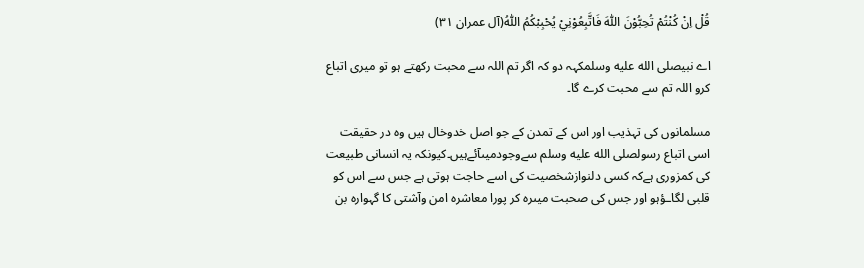قُلْ اِنْ كُنْتُمْ تُحِبُّوْنَ اللّٰهَ فَاتَّبِعُوْنِيْ يُحْبِبْكُمُ اللّٰهُ(آل عمران ۳۱)

اے نبیصلى الله عليه وسلمکہہ دو کہ اگر تم اللہ سے محبت رکھتے ہو تو میری اتباع کرو اللہ تم سے محبت کرے گا۔

مسلمانوں کی تہذیب اور اس کے تمدن کے جو اصل خدوخال ہیں وہ در حقیقت اسی اتباع رسولصلى الله عليه وسلم سےوجودمیںآئےہیں۔کیونکہ یہ انسانی طبیعت کی کمزوری ہےکہ کسی دلنوازشخصیت کی اسے حاجت ہوتی ہے جس سے اس کو قلبی لگاـؤہو اور جس کی صحبت میںرہ کر پورا معاشرہ امن وآشتی کا گہوارہ بن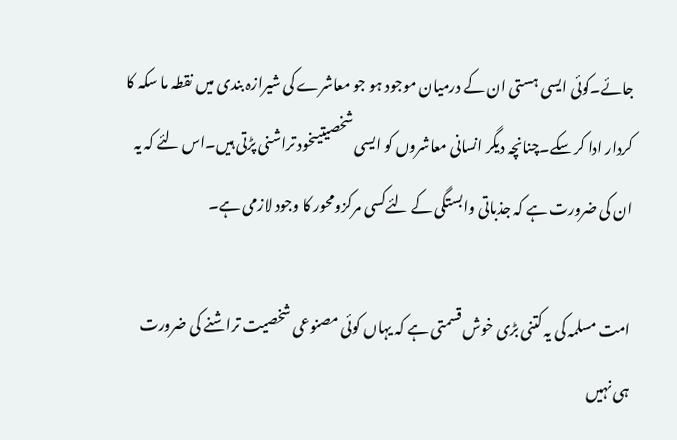جائے۔کوئی ایسی ہستی ان کے درمیان موجود ہو جو معاشرے کی شیرازہ بندی میں نقطہ ما سکہ کا کردار ادا کر سکے۔چنانچہ دیگر انسانی معاشروں کو ایسی شخصیتیںخود تراشنی پڑتی ہیں۔اس لئے کہ یہ ان کی ضرورت ہے کہ جذباتی وابستگی کے لئےکسی مرکزومحور کا وجود لازمی ہے۔

امت مسلمہ کی یہ کتنی بڑی خوش قسمتی ہے کہ یہاں کوئی مصنوعی شخصیت تراشنے کی ضرورت ہی نہیں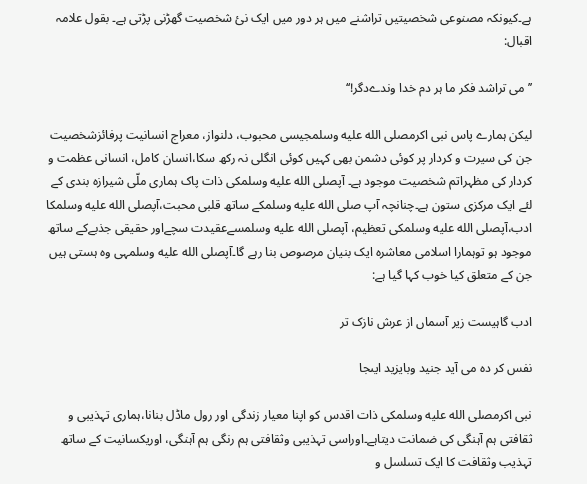ہے۔کیونکہ مصنوعی شخصیتیں تراشنے میں ہر دور میں ایک نئ شخصیت گھڑنی پڑتی ہے۔ بقول علامہ اقبال:

’’ می تراشد فکر ما ہر دم خدا وندےدگر!‘‘

لیکن ہمارے پاس نبی اکرمصلى الله عليه وسلمجیسی محبوب، دلنواز، معراج انسانیت پرفائزشخصیت جن کی سیرت و کردار پر کوئی دشمن بھی کہیں کوئی انگلی نہ رکھ سکا،انسان کامل، انسانی عظمت و کردار کی مظہراتم شخصیت موجود ہے۔ آپصلى الله عليه وسلمکی ذات پاک ہماری ملّی شیرازہ بندی کے لئے ایک مرکزی ستون ہے۔چنانچہ آپ صلى الله عليه وسلمکے ساتھ قلبی محبت،آپصلى الله عليه وسلمکا ادب،آپصلى الله عليه وسلمکی تعظیم، آپصلى الله عليه وسلمسےعقیدت سچےاور حقیقی جذبےکے ساتھ موجود ہو توہمارا اسلامی معاشرہ ایک بنیان مرصوص بنا رہے گا۔آپصلى الله عليه وسلمہی وہ ہستی ہیں جن کے متعلق کیا خوب کہا گیا ہے:

ادب گاہیست زیر آسماں از عرش نازک تر

نفس کر دہ می آید جنید وبایزید ایںجا

نبی اکرمصلى الله عليه وسلمکی ذات اقدس کو اپنا معیار زندگی اور رول ماڈل بنانا،ہماری تہذیبی و ثقافتی ہم آہنگی کی ضمانت دیتاہے۔اوراسی تہذیبی وثقافتی ہم رنگی ہم آہنگی، اوریکسانیت کے ساتھ تہذیب وثقافت کا ایک تسلسل و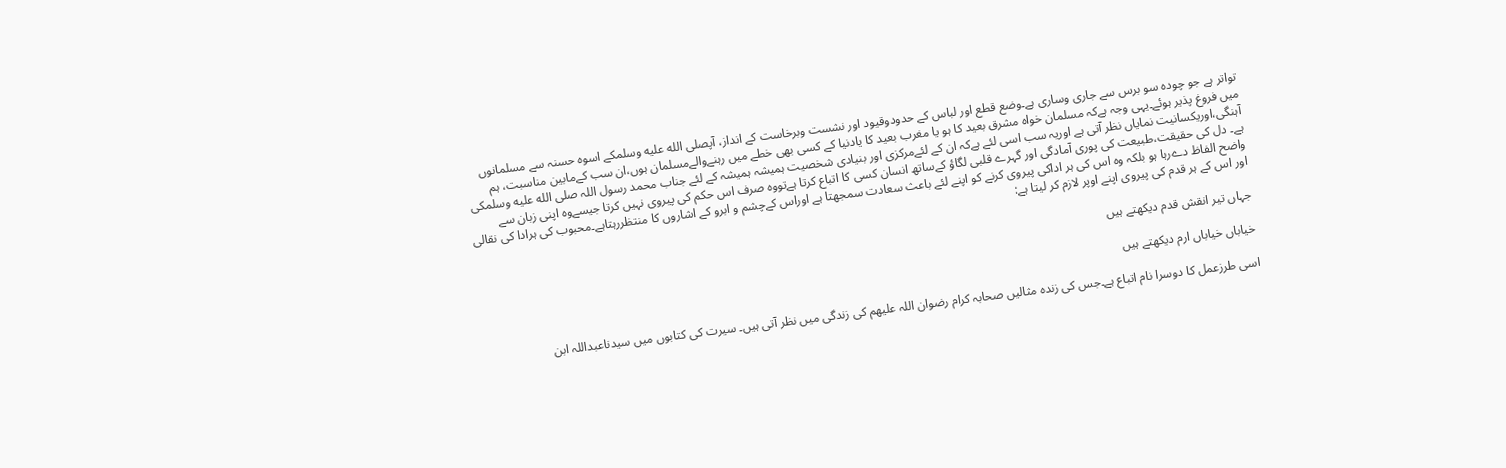تواتر ہے جو چودہ سو برس سے جاری وساری ہے۔وضع قطع اور لباس کے حدودوقیود اور نشست وبرخاست کے انداز، آپصلى الله عليه وسلمکے اسوہ حسنہ سے مسلمانوں میں فروغ پذیر ہوئے۔یہی وجہ ہےکہ مسلمان خواہ مشرق بعید کا ہو یا مغرب بعید کا یادنیا کے کسی بھی خطے میں رہنےوالےمسلمان ہوں،ان سب کےمابین مناسبت، ہم آہنگی،اوریکسانیت نمایاں نظر آتی ہے اوریہ سب اسی لئے ہےکہ ان کے لئےمرکزی اور بنیادی شخصیت ہمیشہ ہمیشہ کے لئے جناب محمد رسول اللہ صلى الله عليه وسلمکی ہے۔ دل کی حقیقت،طبیعت کی پوری آمادگی اور گہرے قلبی لگاؤ کےساتھ انسان کسی کا اتباع کرتا ہےتووہ صرف اس حکم کی پیروی نہیں کرتا جیسےوہ اپنی زبان سے واضح الفاظ دےرہا ہو بلکہ وہ اس کی ہر اداکی پیروی کرنے کو اپنے لئے باعث سعادت سمجھتا ہے اوراس کےچشم و ابرو کے اشاروں کا منتظررہتاہے۔محبوب کی ہرادا کی نقالی اور اس کے ہر قدم کی پیروی اپنے اوپر لازم کر لیتا ہے:

جہاں تیر انقش قدم دیکھتے ہیں

خیاباں خیاباں ارم دیکھتے ہیں

اسی طرزعمل کا دوسرا نام اتباع ہے۔جس کی زندہ مثالیں صحابہ کرام رضوان اللہ علیھم کی زندگی میں نظر آتی ہیں۔ سیرت کی کتابوں میں سیدناعبداللہ ابن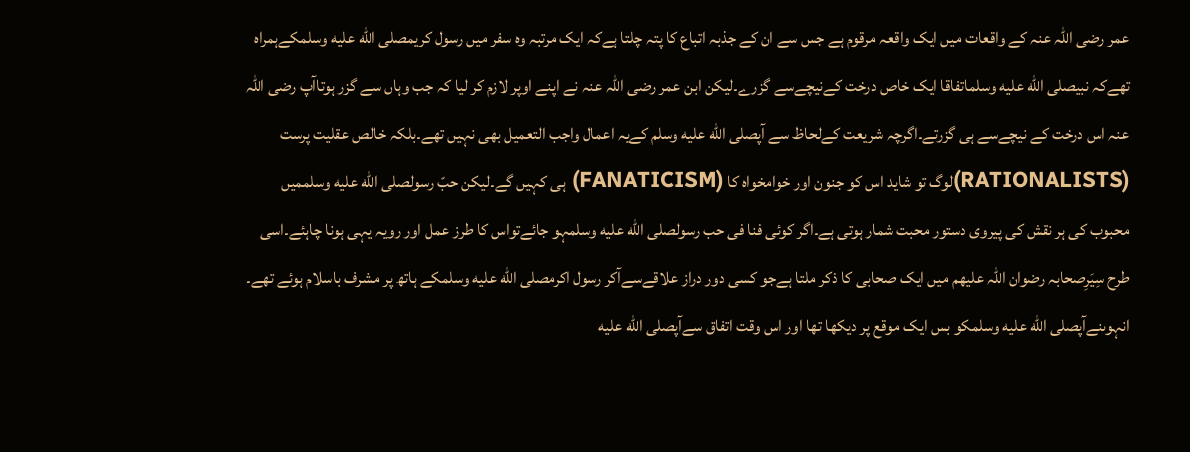عمر رضی اللہ عنہ کے واقعات میں ایک واقعہ مرقوم ہے جس سے ان کے جذبہ اتباع کا پتہ چلتا ہےکہ ایک مرتبہ وہ سفر میں رسول کریمصلى الله عليه وسلمکےہمراہ تھےکہ نبیصلى الله عليه وسلماتفاقا ایک خاص درخت کےنیچےسے گزرے۔لیکن ابن عمر رضی اللہ عنہ نے اپنے اوپر لازم کر لیا کہ جب وہاں سے گزر ہوتاآپ رضی اللہ عنہ اس درخت کے نیچےسے ہی گزرتے۔اگرچہ شریعت کےلحاظ سے آپصلى الله عليه وسلم کےیہ اعمال واجب التعمیل بھی نہیں تھے۔بلکہ خالص عقلیت پرست (RATIONALISTS)لوگ تو شاید اس کو جنون اور خوامخواہ کا (FANATICISM) ہی کہیں گے۔لیکن حبّ رسولصلى الله عليه وسلممیں محبوب کی ہر نقش کی پیروی دستور محبت شمار ہوتی ہے۔اگر کوئی فنا فی حب رسولصلى الله عليه وسلمہو جائےتواس کا طرز عمل اور رویہ یہی ہونا چاہئے۔اسی طرح سِیَرِصحابہ رضوان اللہ علیھم میں ایک صحابی کا ذکر ملتا ہےجو کسی دور دراز علاقےسےآکر رسول اکرمصلى الله عليه وسلمکے ہاتھ پر مشرف باسلام ہوئے تھے۔ انہوںنےآپصلى الله عليه وسلمکو بس ایک موقع پر دیکھا تھا اور اس وقت اتفاق سےآپصلى الله عليه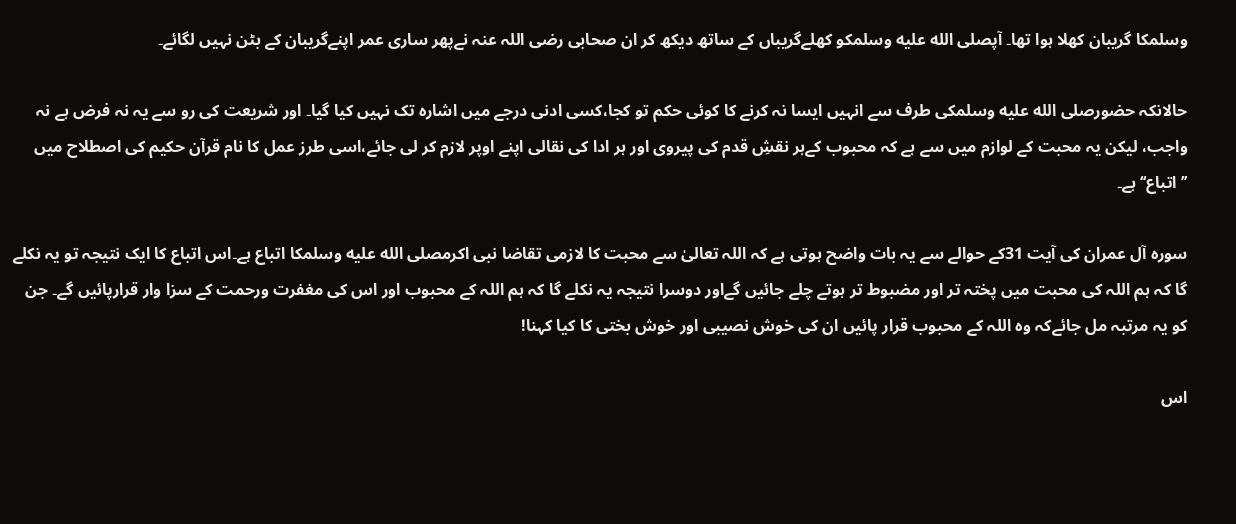وسلمکا گریبان کھلا ہوا تھا۔ آپصلى الله عليه وسلمکو کھلےگریباں کے ساتھ دیکھ کر ان صحابی رضی اللہ عنہ نےپھر ساری عمر اپنےگریبان کے بٹن نہیں لگائے۔

حالانکہ حضورصلى الله عليه وسلمکی طرف سے انہیں ایسا نہ کرنے کا کوئی حکم تو کجا،کسی ادنی درجے میں اشارہ تک نہیں کیا گیا۔ اور شریعت کی رو سے یہ نہ فرض ہے نہ واجب، لیکن یہ محبت کے لوازم میں سے ہے کہ محبوب کےہر نقشِ قدم کی پیروی اور ہر ادا کی نقالی اپنے اوپر لازم کر لی جائے،اسی طرز عمل کا نام قرآن حکیم کی اصطلاح میں ’’اتباع‘‘ہے۔

سورہ آل عمران کی آیت 31کے حوالے سے یہ بات واضح ہوتی ہے کہ اللہ تعالیٰ سے محبت کا لازمی تقاضا نبی اکرمصلى الله عليه وسلمکا اتباع ہے۔اس اتباع کا ایک نتیجہ تو یہ نکلے گا کہ ہم اللہ کی محبت میں پختہ تر اور مضبوط تر ہوتے چلے جائیں گےاور دوسرا نتیجہ یہ نکلے گا کہ ہم اللہ کے محبوب اور اس کی مغفرت ورحمت کے سزا وار قرارپائیں گے۔ جن کو یہ مرتبہ مل جائےکہ وہ اللہ کے محبوب قرار پائیں ان کی خوش نصیبی اور خوش بختی کا کیا کہنا!

اس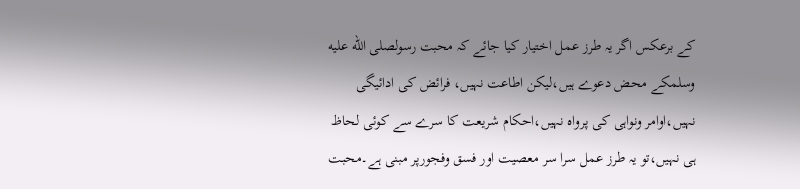کے برعکس اگر یہ طرز عمل اختیار کیا جائے کہ محبت رسولصلى الله عليه وسلمکے محض دعوے ہیں،لیکن اطاعت نہیں، فرائض کی ادائیگی نہیں،اوامر ونواہی کی پرواہ نہیں،احکام شریعت کا سرے سے کوئی لحاظ ہی نہیں،تو یہ طرز عمل سرا سر معصیت اور فسق وفجورپر مبنی ہے۔محبت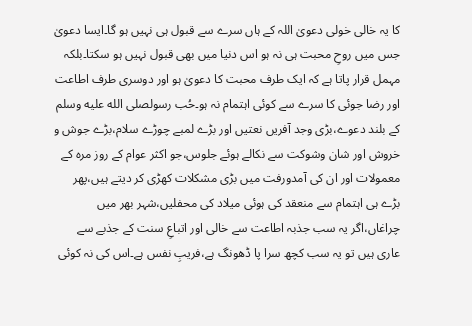کا یہ خالی خولی دعویٰ اللہ کے ہاں سرے سے قبول ہی نہیں ہو گا۔ایسا دعویٰ جس میں روحِ محبت ہی نہ ہو اس دنیا میں بھی قبول نہیں ہو سکتا۔بلکہ مہمل قرار پاتا ہے کہ ایک طرف محبت کا دعویٰ ہو اور دوسری طرف اطاعت اور رضا جوئی کا سرے سے کوئی اہتمام نہ ہو۔حُب رسولصلى الله عليه وسلم کے بلند دعوے،بڑی وجد آفریں نعتیں اور بڑے لمبے چوڑے سلام،بڑے جوش و خروش اور شان وشوکت سے نکالے ہوئے جلوس،جو اکثر عوام کے روز مرہ کے معمولات اور ان کی آمدورفت میں بڑی مشکلات کھڑی کر دیتے ہیں،پھر بڑے ہی اہتمام سے منعقد کی ہوئی میلاد کی محفلیں،شہر بھر میں چراغاں،اگر یہ سب جذبہ اطاعت سے خالی اور اتباعِ سنت کے جذبے سے عاری ہیں تو یہ سب کچھ سرا پا ڈھونگ ہے،فریبِ نفس ہے۔اس کی نہ کوئی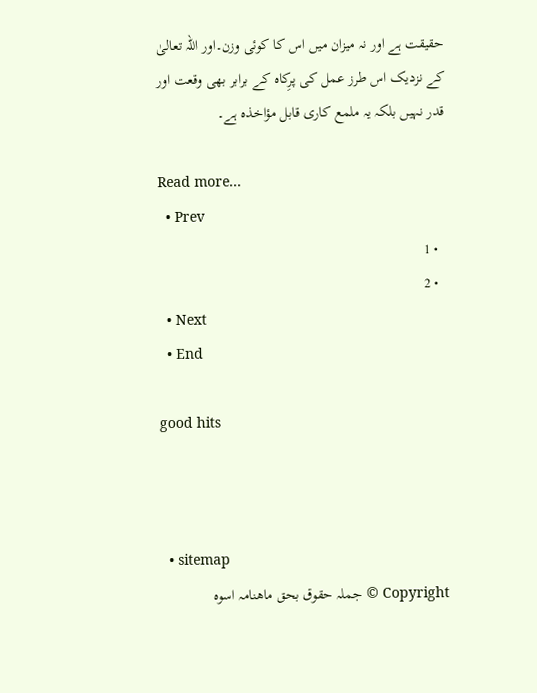حقیقت ہے اور نہ میزان میں اس کا کوئی وزن۔اور اللہ تعالیٰ کے نزدیک اس طرز عمل کی پرِکاہ کے برابر بھی وقعت اور قدر نہیں بلکہ یہ ملمع کاری قابل مؤاخذہ ہے۔

Read more...
  • Prev
  • 1
  • 2
  • Next
  • End

good hits



  • sitemap
Copyright © جملہ حقوق بحق ماھنامہ اسوہ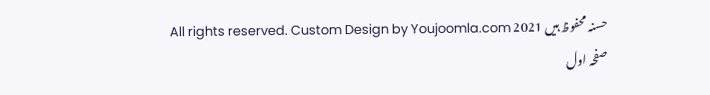حسنہ محفوظ ہیں 2021 All rights reserved. Custom Design by Youjoomla.com
صفحہ اول